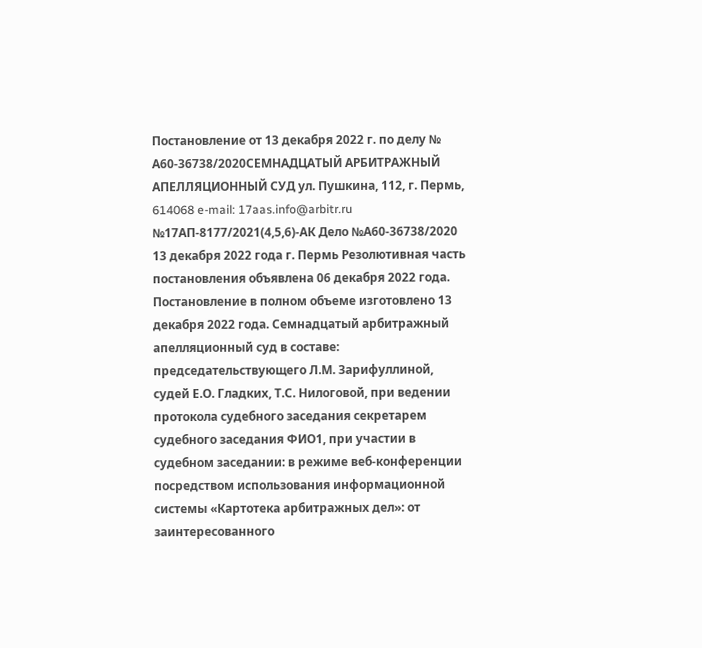Постановление от 13 декабря 2022 г. по делу № А60-36738/2020СЕМНАДЦАТЫЙ АРБИТРАЖНЫЙ АПЕЛЛЯЦИОННЫЙ СУД ул. Пушкина, 112, г. Пермь, 614068 e-mail: 17aas.info@arbitr.ru №17АП-8177/2021(4,5,6)-АК Дело №А60-36738/2020 13 декабря 2022 года г. Пермь Резолютивная часть постановления объявлена 06 декабря 2022 года. Постановление в полном объеме изготовлено 13 декабря 2022 года. Семнадцатый арбитражный апелляционный суд в составе: председательствующего Л.М. Зарифуллиной, судей Е.О. Гладких, Т.С. Нилоговой, при ведении протокола судебного заседания секретарем судебного заседания ФИО1, при участии в судебном заседании: в режиме веб-конференции посредством использования информационной системы «Картотека арбитражных дел»: от заинтересованного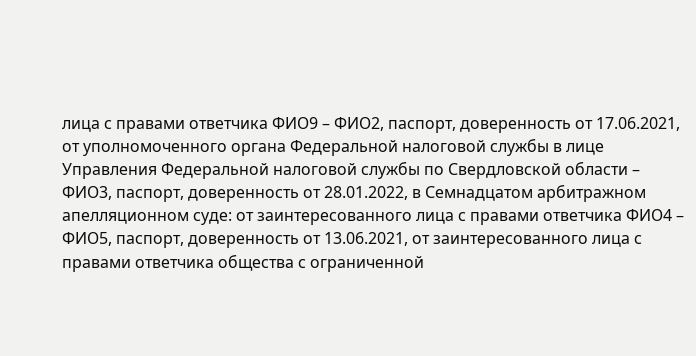лица с правами ответчика ФИО9 – ФИО2, паспорт, доверенность от 17.06.2021, от уполномоченного органа Федеральной налоговой службы в лице Управления Федеральной налоговой службы по Свердловской области – ФИО3, паспорт, доверенность от 28.01.2022, в Семнадцатом арбитражном апелляционном суде: от заинтересованного лица с правами ответчика ФИО4 – ФИО5, паспорт, доверенность от 13.06.2021, от заинтересованного лица с правами ответчика общества с ограниченной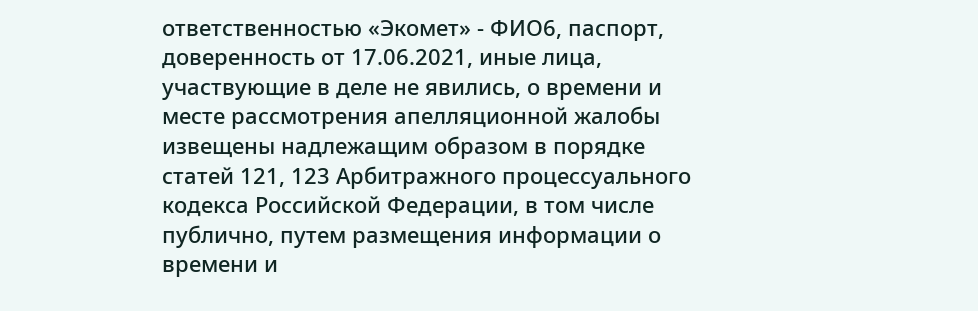ответственностью «Экомет» - ФИО6, паспорт, доверенность от 17.06.2021, иные лица, участвующие в деле не явились, о времени и месте рассмотрения апелляционной жалобы извещены надлежащим образом в порядке статей 121, 123 Арбитражного процессуального кодекса Российской Федерации, в том числе публично, путем размещения информации о времени и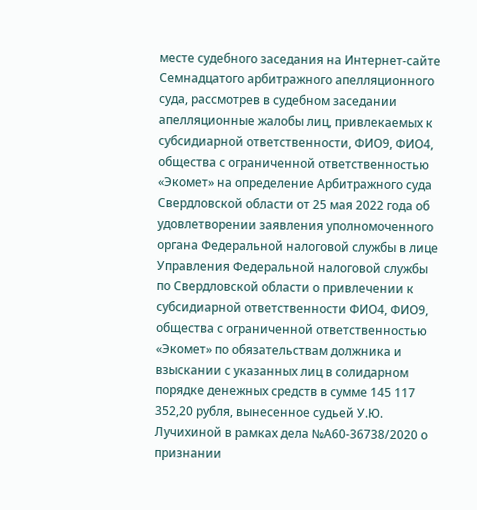месте судебного заседания на Интернет-сайте Семнадцатого арбитражного апелляционного суда, рассмотрев в судебном заседании апелляционные жалобы лиц, привлекаемых к субсидиарной ответственности, ФИО9, ФИО4, общества с ограниченной ответственностью «Экомет» на определение Арбитражного суда Свердловской области от 25 мая 2022 года об удовлетворении заявления уполномоченного органа Федеральной налоговой службы в лице Управления Федеральной налоговой службы по Свердловской области о привлечении к субсидиарной ответственности ФИО4, ФИО9, общества с ограниченной ответственностью «Экомет» по обязательствам должника и взыскании с указанных лиц в солидарном порядке денежных средств в сумме 145 117 352,20 рубля, вынесенное судьей У.Ю. Лучихиной в рамках дела №А60-36738/2020 о признании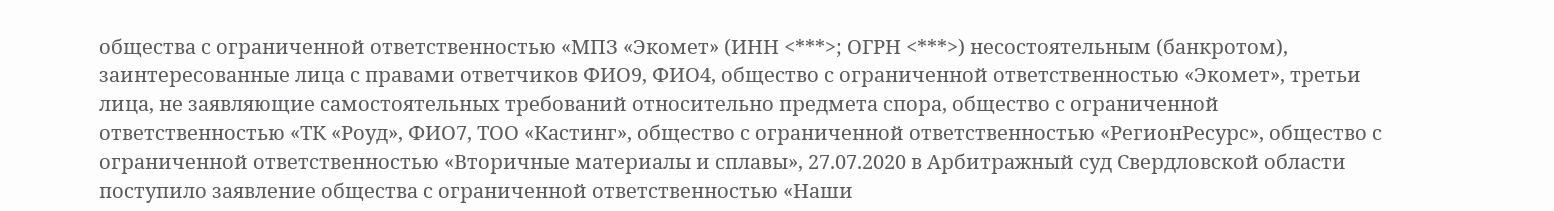общества с ограниченной ответственностью «МПЗ «Экомет» (ИНН <***>; ОГРН <***>) несостоятельным (банкротом), заинтересованные лица с правами ответчиков ФИО9, ФИО4, общество с ограниченной ответственностью «Экомет», третьи лица, не заявляющие самостоятельных требований относительно предмета спора, общество с ограниченной ответственностью «ТК «Роуд», ФИО7, ТОО «Кастинг», общество с ограниченной ответственностью «РегионРесурс», общество с ограниченной ответственностью «Вторичные материалы и сплавы», 27.07.2020 в Арбитражный суд Свердловской области поступило заявление общества с ограниченной ответственностью «Наши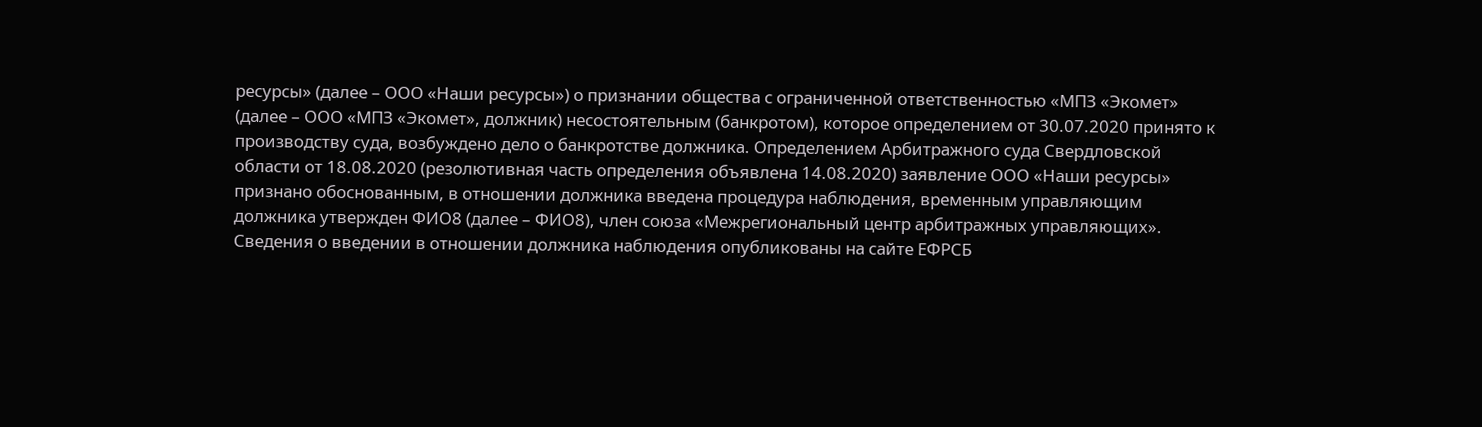ресурсы» (далее – ООО «Наши ресурсы») о признании общества с ограниченной ответственностью «МПЗ «Экомет» (далее – ООО «МПЗ «Экомет», должник) несостоятельным (банкротом), которое определением от 30.07.2020 принято к производству суда, возбуждено дело о банкротстве должника. Определением Арбитражного суда Свердловской области от 18.08.2020 (резолютивная часть определения объявлена 14.08.2020) заявление ООО «Наши ресурсы» признано обоснованным, в отношении должника введена процедура наблюдения, временным управляющим должника утвержден ФИО8 (далее – ФИО8), член союза «Межрегиональный центр арбитражных управляющих». Сведения о введении в отношении должника наблюдения опубликованы на сайте ЕФРСБ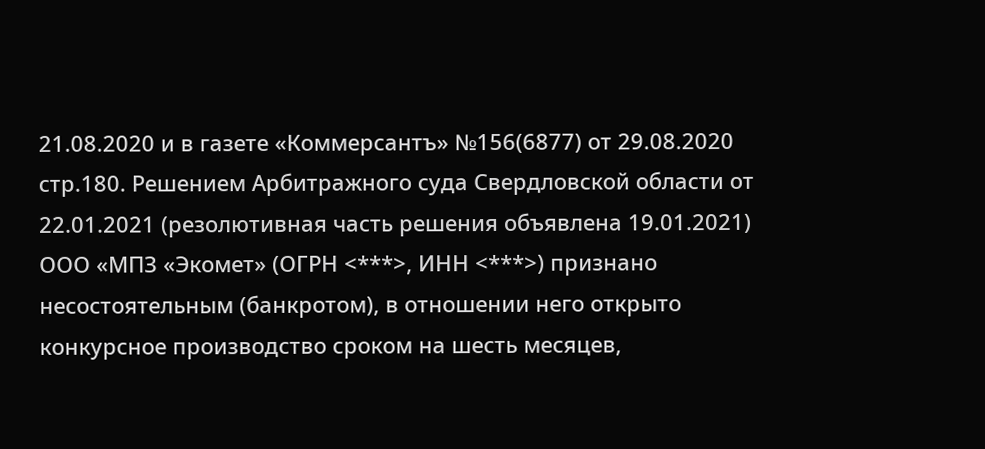21.08.2020 и в газете «Коммерсантъ» №156(6877) от 29.08.2020 стр.180. Решением Арбитражного суда Свердловской области от 22.01.2021 (резолютивная часть решения объявлена 19.01.2021) ООО «МПЗ «Экомет» (ОГРН <***>, ИНН <***>) признано несостоятельным (банкротом), в отношении него открыто конкурсное производство сроком на шесть месяцев,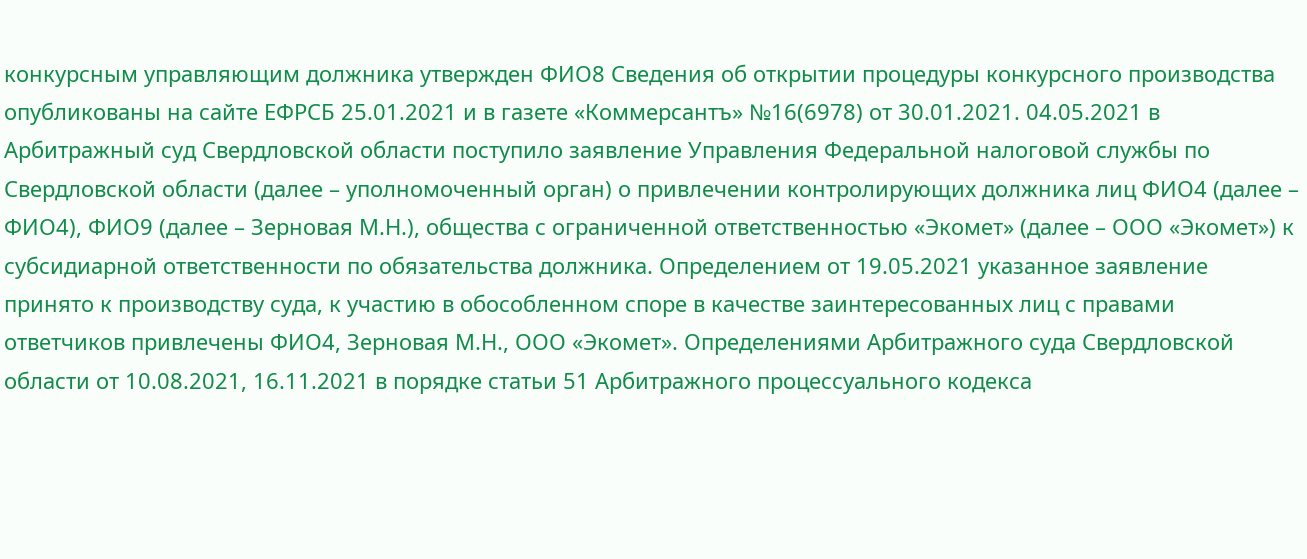конкурсным управляющим должника утвержден ФИО8 Сведения об открытии процедуры конкурсного производства опубликованы на сайте ЕФРСБ 25.01.2021 и в газете «Коммерсантъ» №16(6978) от 30.01.2021. 04.05.2021 в Арбитражный суд Свердловской области поступило заявление Управления Федеральной налоговой службы по Свердловской области (далее – уполномоченный орган) о привлечении контролирующих должника лиц ФИО4 (далее – ФИО4), ФИО9 (далее – Зерновая М.Н.), общества с ограниченной ответственностью «Экомет» (далее – ООО «Экомет») к субсидиарной ответственности по обязательства должника. Определением от 19.05.2021 указанное заявление принято к производству суда, к участию в обособленном споре в качестве заинтересованных лиц с правами ответчиков привлечены ФИО4, Зерновая М.Н., ООО «Экомет». Определениями Арбитражного суда Свердловской области от 10.08.2021, 16.11.2021 в порядке статьи 51 Арбитражного процессуального кодекса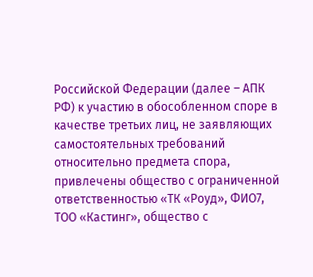Российской Федерации (далее – АПК РФ) к участию в обособленном споре в качестве третьих лиц, не заявляющих самостоятельных требований относительно предмета спора, привлечены общество с ограниченной ответственностью «ТК «Роуд», ФИО7, ТОО «Кастинг», общество с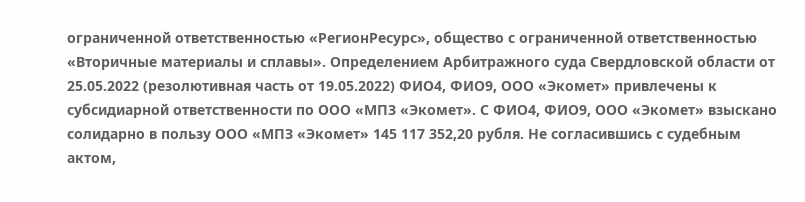ограниченной ответственностью «РегионРесурс», общество с ограниченной ответственностью «Вторичные материалы и сплавы». Определением Арбитражного суда Свердловской области от 25.05.2022 (резолютивная часть от 19.05.2022) ФИО4, ФИО9, ООО «Экомет» привлечены к субсидиарной ответственности по ООО «МПЗ «Экомет». С ФИО4, ФИО9, ООО «Экомет» взыскано солидарно в пользу ООО «МПЗ «Экомет» 145 117 352,20 рубля. Не согласившись с судебным актом,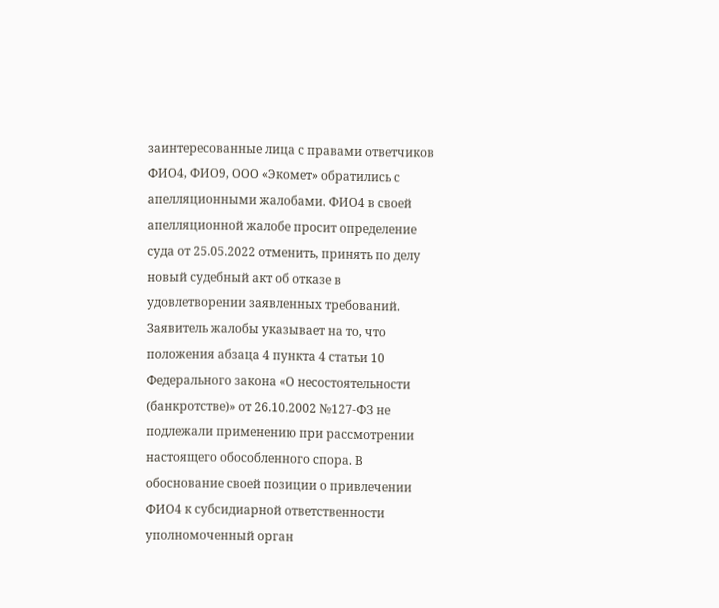заинтересованные лица с правами ответчиков ФИО4, ФИО9, ООО «Экомет» обратились с апелляционными жалобами. ФИО4 в своей апелляционной жалобе просит определение суда от 25.05.2022 отменить, принять по делу новый судебный акт об отказе в удовлетворении заявленных требований. Заявитель жалобы указывает на то, что положения абзаца 4 пункта 4 статьи 10 Федерального закона «О несостоятельности (банкротстве)» от 26.10.2002 №127-ФЗ не подлежали применению при рассмотрении настоящего обособленного спора. В обоснование своей позиции о привлечении ФИО4 к субсидиарной ответственности уполномоченный орган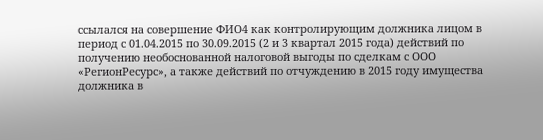ссылался на совершение ФИО4 как контролирующим должника лицом в период с 01.04.2015 по 30.09.2015 (2 и 3 квартал 2015 года) действий по получению необоснованной налоговой выгоды по сделкам с ООО «РегионРесурс», а также действий по отчуждению в 2015 году имущества должника в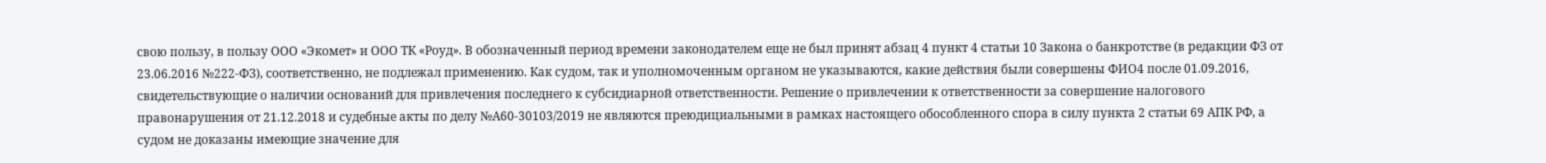свою пользу, в пользу ООО «Экомет» и ООО ТК «Роуд». В обозначенный период времени законодателем еще не был принят абзац 4 пункт 4 статьи 10 Закона о банкротстве (в редакции ФЗ от 23.06.2016 №222-ФЗ), соответственно, не подлежал применению. Как судом, так и уполномоченным органом не указываются, какие действия были совершены ФИО4 после 01.09.2016, свидетельствующие о наличии оснований для привлечения последнего к субсидиарной ответственности. Решение о привлечении к ответственности за совершение налогового правонарушения от 21.12.2018 и судебные акты по делу №А60-30103/2019 не являются преюдициальными в рамках настоящего обособленного спора в силу пункта 2 статьи 69 АПК РФ, а судом не доказаны имеющие значение для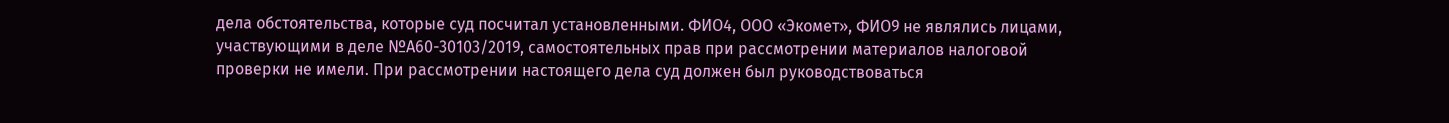дела обстоятельства, которые суд посчитал установленными. ФИО4, ООО «Экомет», ФИО9 не являлись лицами, участвующими в деле №А60-30103/2019, самостоятельных прав при рассмотрении материалов налоговой проверки не имели. При рассмотрении настоящего дела суд должен был руководствоваться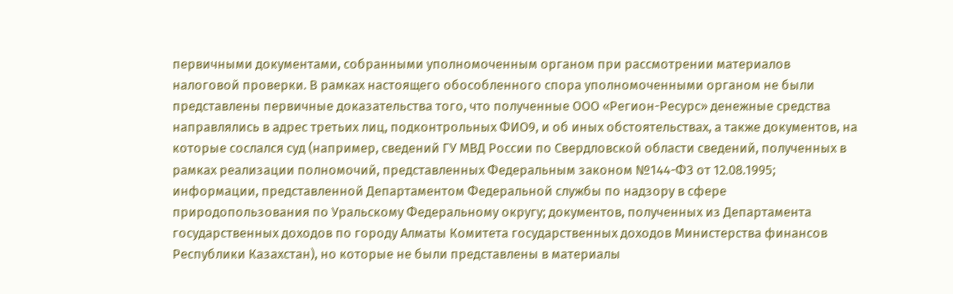первичными документами, собранными уполномоченным органом при рассмотрении материалов налоговой проверки. В рамках настоящего обособленного спора уполномоченными органом не были представлены первичные доказательства того, что полученные ООО «Регион-Ресурс» денежные средства направлялись в адрес третьих лиц, подконтрольных ФИО9, и об иных обстоятельствах, а также документов, на которые сослался суд (например, сведений ГУ МВД России по Свердловской области сведений, полученных в рамках реализации полномочий, представленных Федеральным законом №144-ФЗ от 12.08.1995; информации, представленной Департаментом Федеральной службы по надзору в сфере природопользования по Уральскому Федеральному округу; документов, полученных из Департамента государственных доходов по городу Алматы Комитета государственных доходов Министерства финансов Республики Казахстан), но которые не были представлены в материалы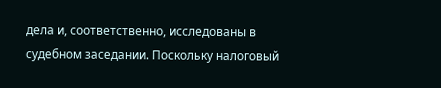дела и, соответственно, исследованы в судебном заседании. Поскольку налоговый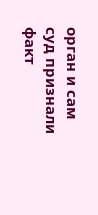орган и сам суд признали факт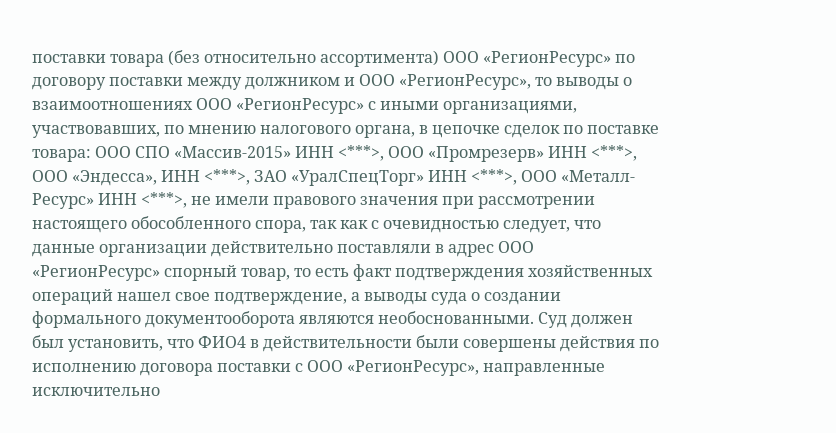поставки товара (без относительно ассортимента) ООО «РегионРесурс» по договору поставки между должником и ООО «РегионРесурс», то выводы о взаимоотношениях ООО «РегионРесурс» с иными организациями, участвовавших, по мнению налогового органа, в цепочке сделок по поставке товара: ООО СПО «Массив-2015» ИНН <***>, ООО «Промрезерв» ИНН <***>, ООО «Эндесса», ИНН <***>, ЗАО «УралСпецТорг» ИНН <***>, ООО «Металл-Ресурс» ИНН <***>, не имели правового значения при рассмотрении настоящего обособленного спора, так как с очевидностью следует, что данные организации действительно поставляли в адрес ООО «РегионРесурс» спорный товар, то есть факт подтверждения хозяйственных операций нашел свое подтверждение, а выводы суда о создании формального документооборота являются необоснованными. Суд должен был установить, что ФИО4 в действительности были совершены действия по исполнению договора поставки с ООО «РегионРесурс», направленные исключительно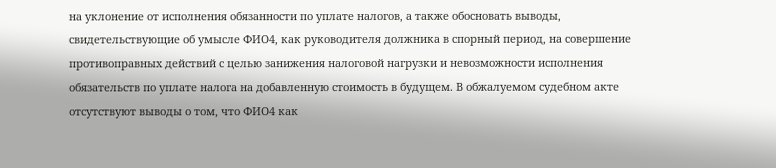на уклонение от исполнения обязанности по уплате налогов, а также обосновать выводы, свидетельствующие об умысле ФИО4, как руководителя должника в спорный период, на совершение противоправных действий с целью занижения налоговой нагрузки и невозможности исполнения обязательств по уплате налога на добавленную стоимость в будущем. В обжалуемом судебном акте отсутствуют выводы о том, что ФИО4 как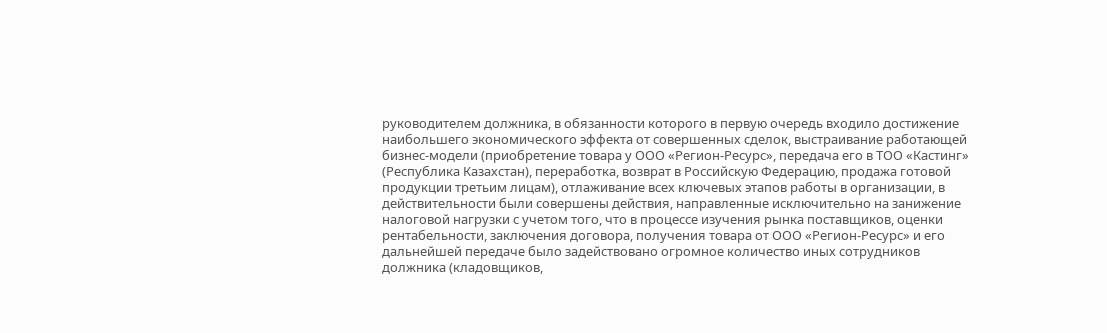руководителем должника, в обязанности которого в первую очередь входило достижение наибольшего экономического эффекта от совершенных сделок, выстраивание работающей бизнес-модели (приобретение товара у ООО «Регион-Ресурс», передача его в ТОО «Кастинг» (Республика Казахстан), переработка, возврат в Российскую Федерацию, продажа готовой продукции третьим лицам), отлаживание всех ключевых этапов работы в организации, в действительности были совершены действия, направленные исключительно на занижение налоговой нагрузки с учетом того, что в процессе изучения рынка поставщиков, оценки рентабельности, заключения договора, получения товара от ООО «Регион-Ресурс» и его дальнейшей передаче было задействовано огромное количество иных сотрудников должника (кладовщиков,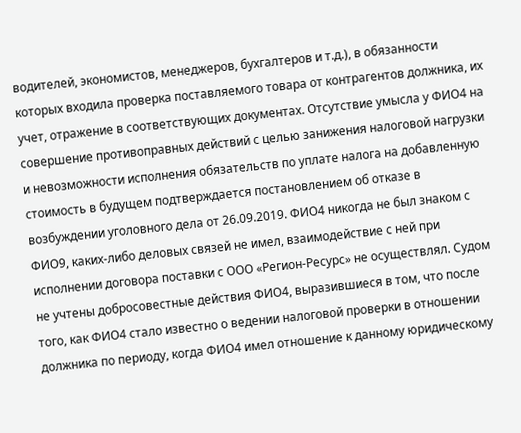водителей, экономистов, менеджеров, бухгалтеров и т.д.), в обязанности которых входила проверка поставляемого товара от контрагентов должника, их учет, отражение в соответствующих документах. Отсутствие умысла у ФИО4 на совершение противоправных действий с целью занижения налоговой нагрузки и невозможности исполнения обязательств по уплате налога на добавленную стоимость в будущем подтверждается постановлением об отказе в возбуждении уголовного дела от 26.09.2019. ФИО4 никогда не был знаком с ФИО9, каких-либо деловых связей не имел, взаимодействие с ней при исполнении договора поставки с ООО «Регион-Ресурс» не осуществлял. Судом не учтены добросовестные действия ФИО4, выразившиеся в том, что после того, как ФИО4 стало известно о ведении налоговой проверки в отношении должника по периоду, когда ФИО4 имел отношение к данному юридическому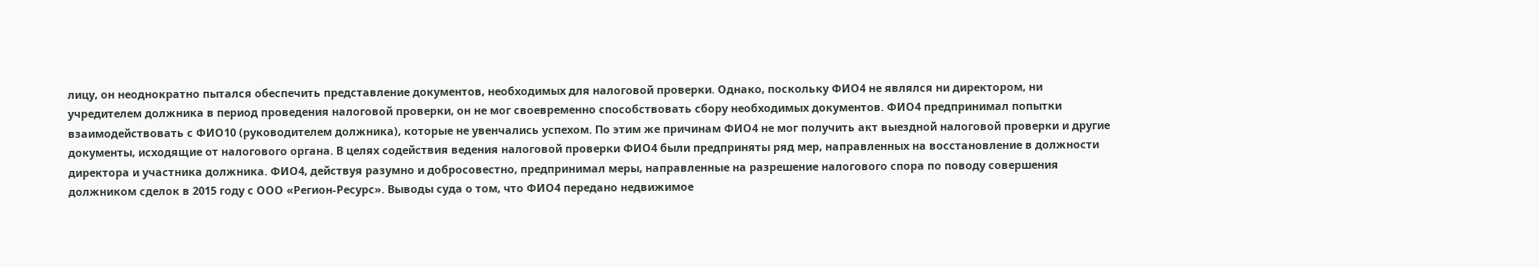лицу, он неоднократно пытался обеспечить представление документов, необходимых для налоговой проверки. Однако, поскольку ФИО4 не являлся ни директором, ни учредителем должника в период проведения налоговой проверки, он не мог своевременно способствовать сбору необходимых документов. ФИО4 предпринимал попытки взаимодействовать с ФИО10 (руководителем должника), которые не увенчались успехом. По этим же причинам ФИО4 не мог получить акт выездной налоговой проверки и другие документы, исходящие от налогового органа. В целях содействия ведения налоговой проверки ФИО4 были предприняты ряд мер, направленных на восстановление в должности директора и участника должника. ФИО4, действуя разумно и добросовестно, предпринимал меры, направленные на разрешение налогового спора по поводу совершения должником сделок в 2015 году с ООО «Регион-Ресурс». Выводы суда о том, что ФИО4 передано недвижимое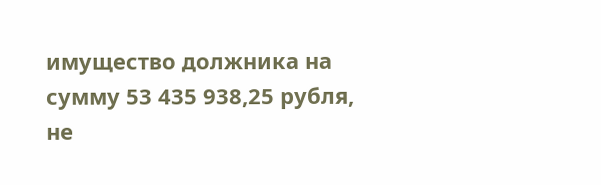имущество должника на сумму 53 435 938,25 рубля, не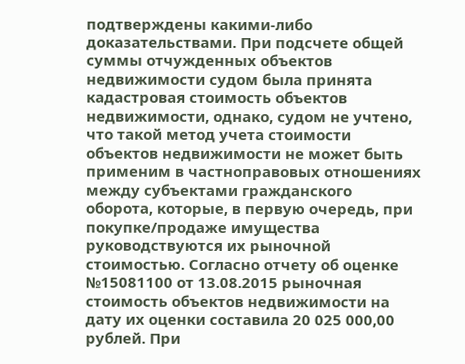подтверждены какими-либо доказательствами. При подсчете общей суммы отчужденных объектов недвижимости судом была принята кадастровая стоимость объектов недвижимости, однако, судом не учтено, что такой метод учета стоимости объектов недвижимости не может быть применим в частноправовых отношениях между субъектами гражданского оборота, которые, в первую очередь, при покупке/продаже имущества руководствуются их рыночной стоимостью. Согласно отчету об оценке №15081100 от 13.08.2015 рыночная стоимость объектов недвижимости на дату их оценки составила 20 025 000,00 рублей. При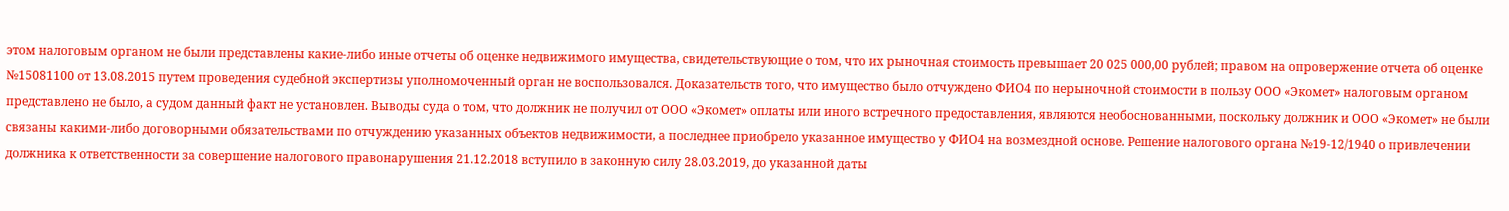этом налоговым органом не были представлены какие-либо иные отчеты об оценке недвижимого имущества, свидетельствующие о том, что их рыночная стоимость превышает 20 025 000,00 рублей; правом на опровержение отчета об оценке №15081100 от 13.08.2015 путем проведения судебной экспертизы уполномоченный орган не воспользовался. Доказательств того, что имущество было отчуждено ФИО4 по нерыночной стоимости в пользу ООО «Экомет» налоговым органом представлено не было, а судом данный факт не установлен. Выводы суда о том, что должник не получил от ООО «Экомет» оплаты или иного встречного предоставления, являются необоснованными, поскольку должник и ООО «Экомет» не были связаны какими-либо договорными обязательствами по отчуждению указанных объектов недвижимости, а последнее приобрело указанное имущество у ФИО4 на возмездной основе. Решение налогового органа №19-12/1940 о привлечении должника к ответственности за совершение налогового правонарушения 21.12.2018 вступило в законную силу 28.03.2019, до указанной даты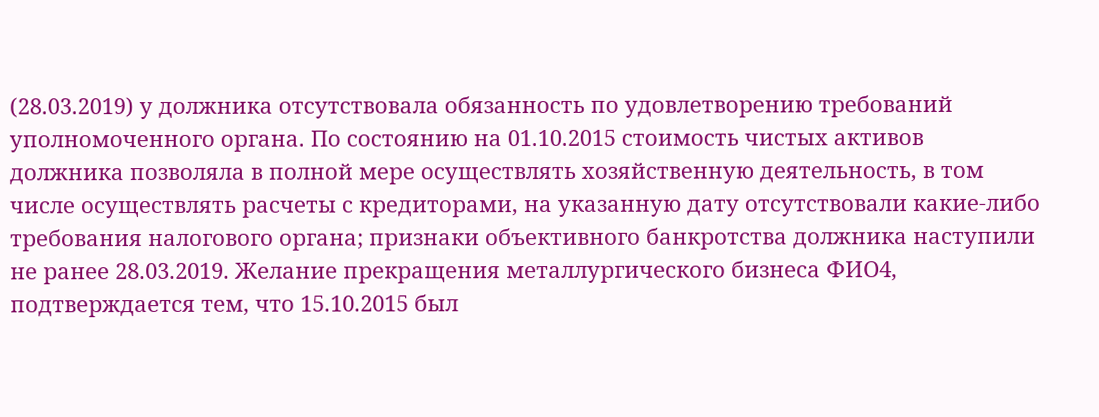(28.03.2019) у должника отсутствовала обязанность по удовлетворению требований уполномоченного органа. По состоянию на 01.10.2015 стоимость чистых активов должника позволяла в полной мере осуществлять хозяйственную деятельность, в том числе осуществлять расчеты с кредиторами, на указанную дату отсутствовали какие-либо требования налогового органа; признаки объективного банкротства должника наступили не ранее 28.03.2019. Желание прекращения металлургического бизнеса ФИО4, подтверждается тем, что 15.10.2015 был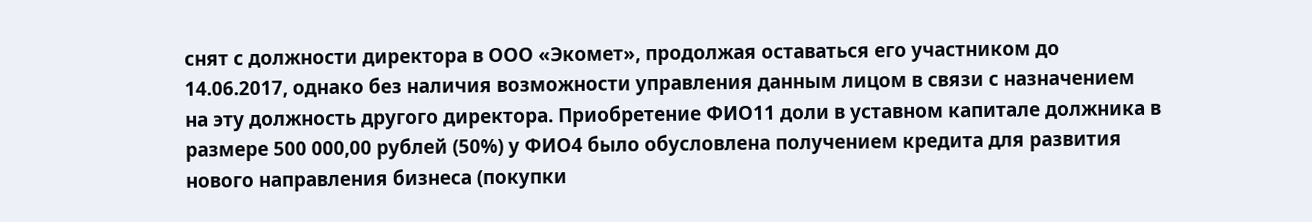снят с должности директора в ООО «Экомет», продолжая оставаться его участником до 14.06.2017, однако без наличия возможности управления данным лицом в связи с назначением на эту должность другого директора. Приобретение ФИО11 доли в уставном капитале должника в размере 500 000,00 рублей (50%) у ФИО4 было обусловлена получением кредита для развития нового направления бизнеса (покупки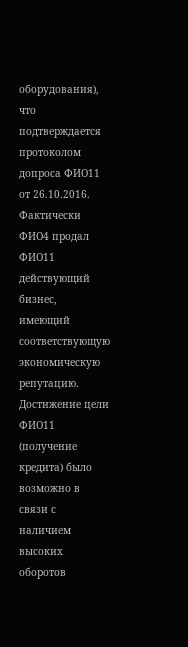оборудования), что подтверждается протоколом допроса ФИО11 от 26.10.2016. Фактически ФИО4 продал ФИО11 действующий бизнес, имеющий соответствующую экономическую репутацию. Достижение цели ФИО11 (получение кредита) было возможно в связи с наличием высоких оборотов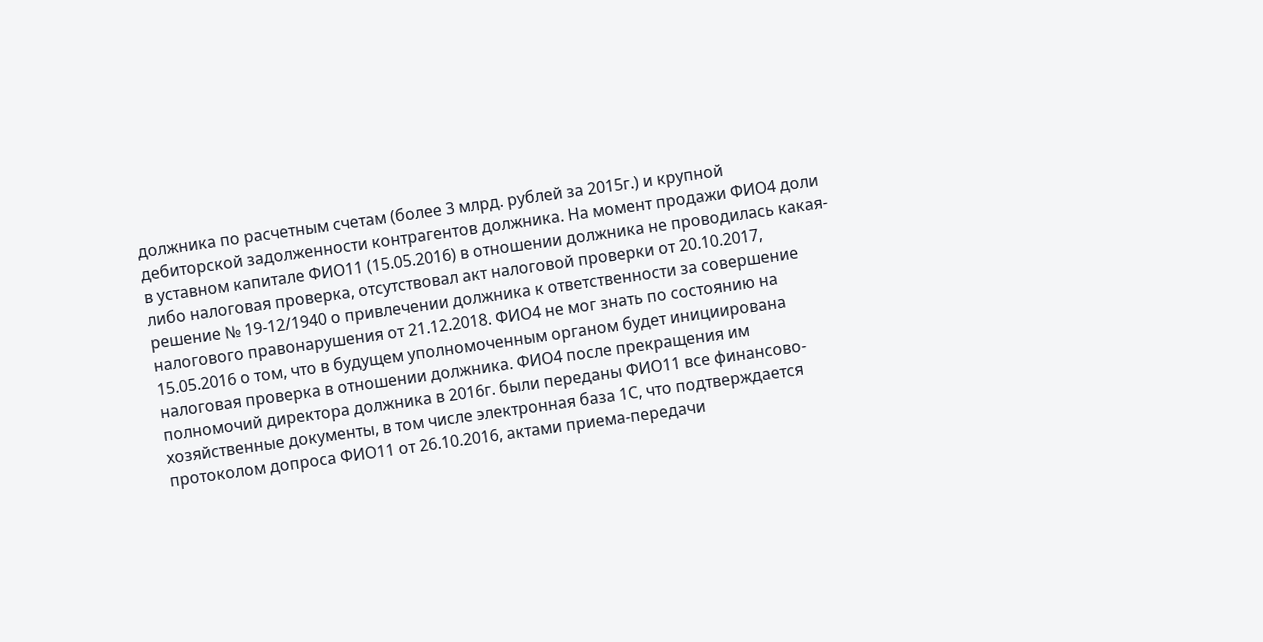должника по расчетным счетам (более 3 млрд. рублей за 2015г.) и крупной дебиторской задолженности контрагентов должника. На момент продажи ФИО4 доли в уставном капитале ФИО11 (15.05.2016) в отношении должника не проводилась какая-либо налоговая проверка, отсутствовал акт налоговой проверки от 20.10.2017, решение № 19-12/1940 о привлечении должника к ответственности за совершение налогового правонарушения от 21.12.2018. ФИО4 не мог знать по состоянию на 15.05.2016 о том, что в будущем уполномоченным органом будет инициирована налоговая проверка в отношении должника. ФИО4 после прекращения им полномочий директора должника в 2016г. были переданы ФИО11 все финансово-хозяйственные документы, в том числе электронная база 1С, что подтверждается протоколом допроса ФИО11 от 26.10.2016, актами приема-передачи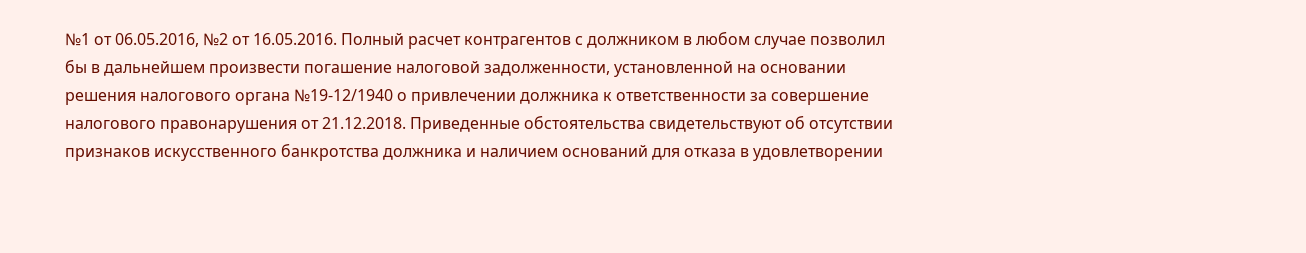№1 от 06.05.2016, №2 от 16.05.2016. Полный расчет контрагентов с должником в любом случае позволил бы в дальнейшем произвести погашение налоговой задолженности, установленной на основании решения налогового органа №19-12/1940 о привлечении должника к ответственности за совершение налогового правонарушения от 21.12.2018. Приведенные обстоятельства свидетельствуют об отсутствии признаков искусственного банкротства должника и наличием оснований для отказа в удовлетворении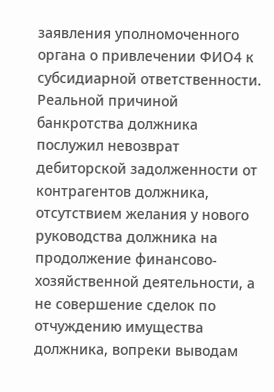заявления уполномоченного органа о привлечении ФИО4 к субсидиарной ответственности. Реальной причиной банкротства должника послужил невозврат дебиторской задолженности от контрагентов должника, отсутствием желания у нового руководства должника на продолжение финансово-хозяйственной деятельности, а не совершение сделок по отчуждению имущества должника, вопреки выводам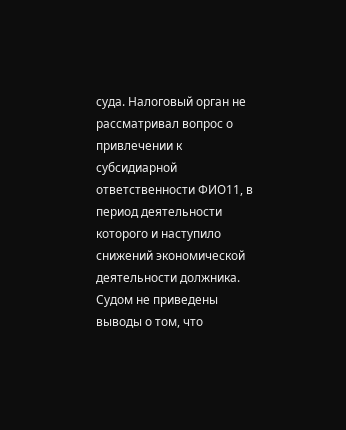суда. Налоговый орган не рассматривал вопрос о привлечении к субсидиарной ответственности ФИО11, в период деятельности которого и наступило снижений экономической деятельности должника. Судом не приведены выводы о том, что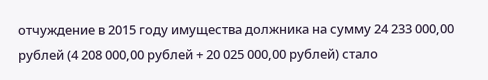отчуждение в 2015 году имущества должника на сумму 24 233 000,00 рублей (4 208 000,00 рублей + 20 025 000,00 рублей) стало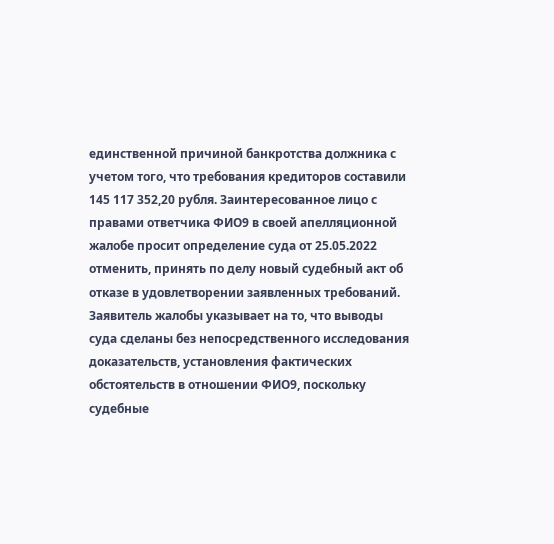единственной причиной банкротства должника с учетом того, что требования кредиторов составили 145 117 352,20 рубля. Заинтересованное лицо с правами ответчика ФИО9 в своей апелляционной жалобе просит определение суда от 25.05.2022 отменить, принять по делу новый судебный акт об отказе в удовлетворении заявленных требований. Заявитель жалобы указывает на то, что выводы суда сделаны без непосредственного исследования доказательств, установления фактических обстоятельств в отношении ФИО9, поскольку судебные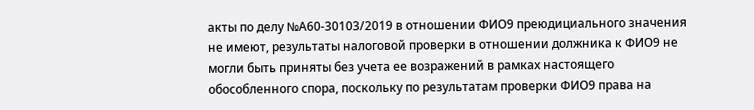акты по делу №А60-30103/2019 в отношении ФИО9 преюдициального значения не имеют, результаты налоговой проверки в отношении должника к ФИО9 не могли быть приняты без учета ее возражений в рамках настоящего обособленного спора, поскольку по результатам проверки ФИО9 права на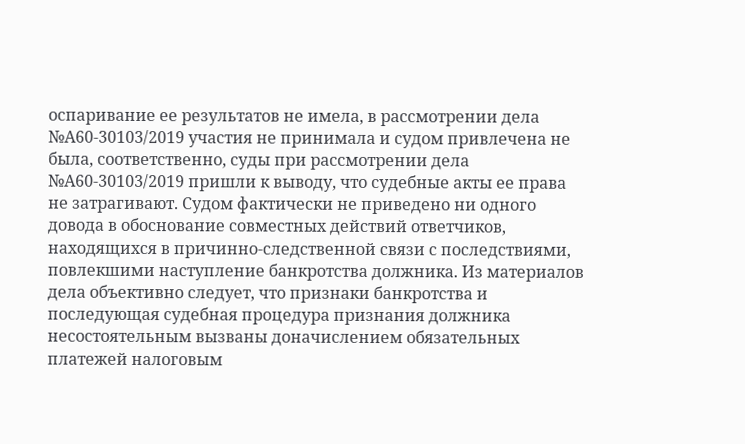оспаривание ее результатов не имела, в рассмотрении дела №А60-30103/2019 участия не принимала и судом привлечена не была, соответственно, суды при рассмотрении дела №А60-30103/2019 пришли к выводу, что судебные акты ее права не затрагивают. Судом фактически не приведено ни одного довода в обоснование совместных действий ответчиков, находящихся в причинно-следственной связи с последствиями, повлекшими наступление банкротства должника. Из материалов дела объективно следует, что признаки банкротства и последующая судебная процедура признания должника несостоятельным вызваны доначислением обязательных платежей налоговым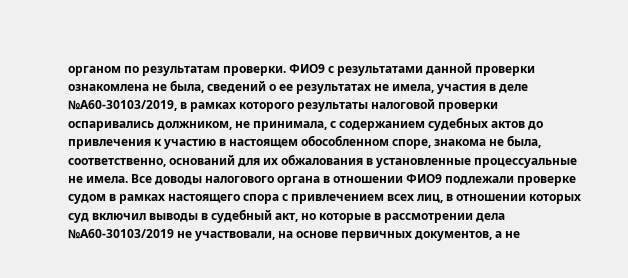органом по результатам проверки. ФИО9 с результатами данной проверки ознакомлена не была, сведений о ее результатах не имела, участия в деле №А60-30103/2019, в рамках которого результаты налоговой проверки оспаривались должником, не принимала, с содержанием судебных актов до привлечения к участию в настоящем обособленном споре, знакома не была, соответственно, оснований для их обжалования в установленные процессуальные не имела. Все доводы налогового органа в отношении ФИО9 подлежали проверке судом в рамках настоящего спора с привлечением всех лиц, в отношении которых суд включил выводы в судебный акт, но которые в рассмотрении дела №А60-30103/2019 не участвовали, на основе первичных документов, а не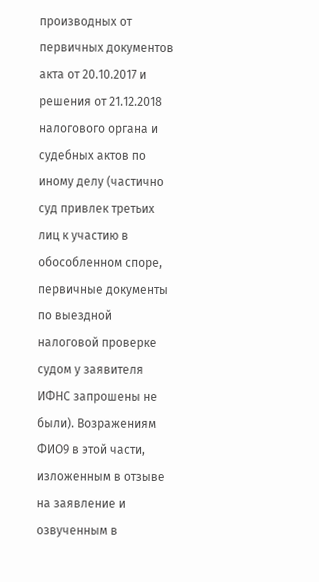производных от первичных документов акта от 20.10.2017 и решения от 21.12.2018 налогового органа и судебных актов по иному делу (частично суд привлек третьих лиц к участию в обособленном споре, первичные документы по выездной налоговой проверке судом у заявителя ИФНС запрошены не были). Возражениям ФИО9 в этой части, изложенным в отзыве на заявление и озвученным в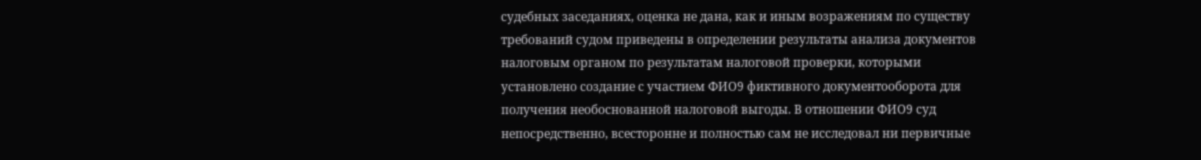судебных заседаниях, оценка не дана, как и иным возражениям по существу требований судом приведены в определении результаты анализа документов налоговым органом по результатам налоговой проверки, которыми установлено создание с участием ФИО9 фиктивного документооборота для получения необоснованной налоговой выгоды. В отношении ФИО9 суд непосредственно, всесторонне и полностью сам не исследовал ни первичные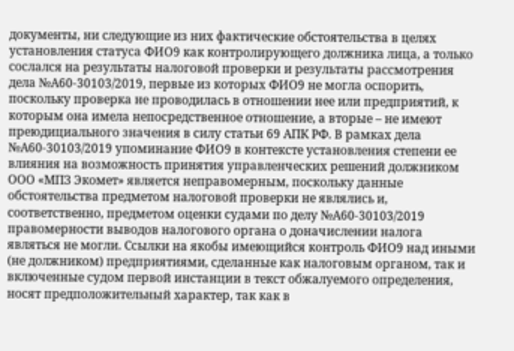документы, ни следующие из них фактические обстоятельства в целях установления статуса ФИО9 как контролирующего должника лица, а только сослался на результаты налоговой проверки и результаты рассмотрения дела №А60-30103/2019, первые из которых ФИО9 не могла оспорить, поскольку проверка не проводилась в отношении нее или предприятий, к которым она имела непосредственное отношение, а вторые – не имеют преюдициального значения в силу статьи 69 АПК РФ. В рамках дела №А60-30103/2019 упоминание ФИО9 в контексте установления степени ее влияния на возможность принятия управленческих решений должником ООО «МПЗ Экомет» является неправомерным, поскольку данные обстоятельства предметом налоговой проверки не являлись и, соответственно, предметом оценки судами по делу №А60-30103/2019 правомерности выводов налогового органа о доначислении налога являться не могли. Ссылки на якобы имеющийся контроль ФИО9 над иными (не должником) предприятиями, сделанные как налоговым органом, так и включенные судом первой инстанции в текст обжалуемого определения, носят предположительный характер, так как в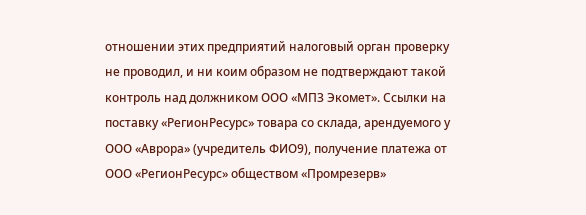отношении этих предприятий налоговый орган проверку не проводил, и ни коим образом не подтверждают такой контроль над должником ООО «МПЗ Экомет». Ссылки на поставку «РегионРесурс» товара со склада, арендуемого у ООО «Аврора» (учредитель ФИО9), получение платежа от ООО «РегионРесурс» обществом «Промрезерв»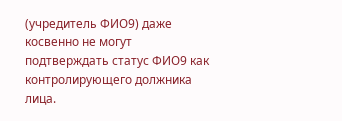(учредитель ФИО9) даже косвенно не могут подтверждать статус ФИО9 как контролирующего должника лица.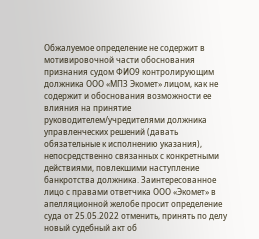Обжалуемое определение не содержит в мотивировочной части обоснования признания судом ФИО9 контролирующим должника ООО «МПЗ Экомет» лицом, как не содержит и обоснования возможности ее влияния на принятие руководителем/учредителями должника управленческих решений (давать обязательные к исполнению указания), непосредственно связанных с конкретными действиями, повлекшими наступление банкротства должника. Заинтересованное лицо с правами ответчика ООО «Экомет» в апелляционной желобе просит определение суда от 25.05.2022 отменить, принять по делу новый судебный акт об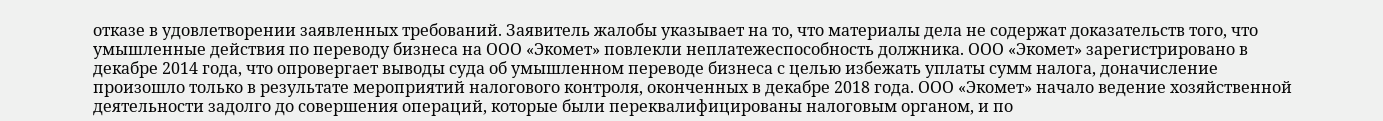отказе в удовлетворении заявленных требований. Заявитель жалобы указывает на то, что материалы дела не содержат доказательств того, что умышленные действия по переводу бизнеса на ООО «Экомет» повлекли неплатежеспособность должника. ООО «Экомет» зарегистрировано в декабре 2014 года, что опровергает выводы суда об умышленном переводе бизнеса с целью избежать уплаты сумм налога, доначисление произошло только в результате мероприятий налогового контроля, оконченных в декабре 2018 года. ООО «Экомет» начало ведение хозяйственной деятельности задолго до совершения операций, которые были переквалифицированы налоговым органом, и по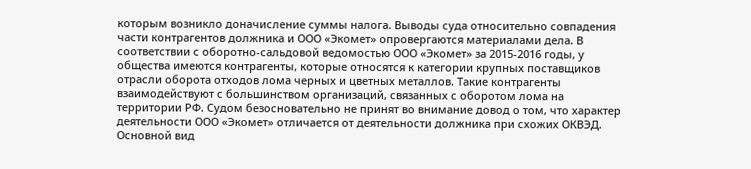которым возникло доначисление суммы налога. Выводы суда относительно совпадения части контрагентов должника и ООО «Экомет» опровергаются материалами дела. В соответствии с оборотно-сальдовой ведомостью ООО «Экомет» за 2015-2016 годы, у общества имеются контрагенты, которые относятся к категории крупных поставщиков отрасли оборота отходов лома черных и цветных металлов. Такие контрагенты взаимодействуют с большинством организаций, связанных с оборотом лома на территории РФ. Судом безосновательно не принят во внимание довод о том, что характер деятельности ООО «Экомет» отличается от деятельности должника при схожих ОКВЭД. Основной вид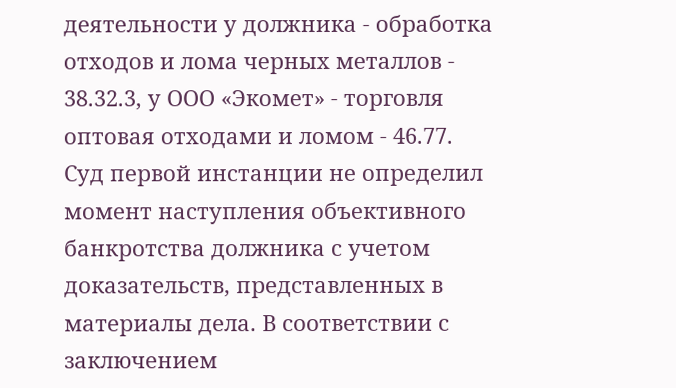деятельности у должника - обработка отходов и лома черных металлов - 38.32.3, у ООО «Экомет» - торговля оптовая отходами и ломом - 46.77. Суд первой инстанции не определил момент наступления объективного банкротства должника с учетом доказательств, представленных в материалы дела. В соответствии с заключением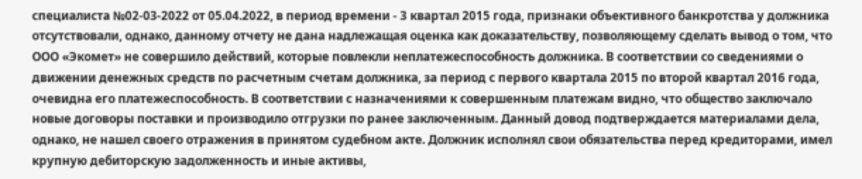специалиста №02-03-2022 от 05.04.2022, в период времени - 3 квартал 2015 года, признаки объективного банкротства у должника отсутствовали, однако, данному отчету не дана надлежащая оценка как доказательству, позволяющему сделать вывод о том, что ООО «Экомет» не совершило действий, которые повлекли неплатежеспособность должника. В соответствии со сведениями о движении денежных средств по расчетным счетам должника, за период с первого квартала 2015 по второй квартал 2016 года, очевидна его платежеспособность. В соответствии с назначениями к совершенным платежам видно, что общество заключало новые договоры поставки и производило отгрузки по ранее заключенным. Данный довод подтверждается материалами дела, однако, не нашел своего отражения в принятом судебном акте. Должник исполнял свои обязательства перед кредиторами, имел крупную дебиторскую задолженность и иные активы,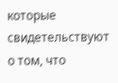которые свидетельствуют о том, что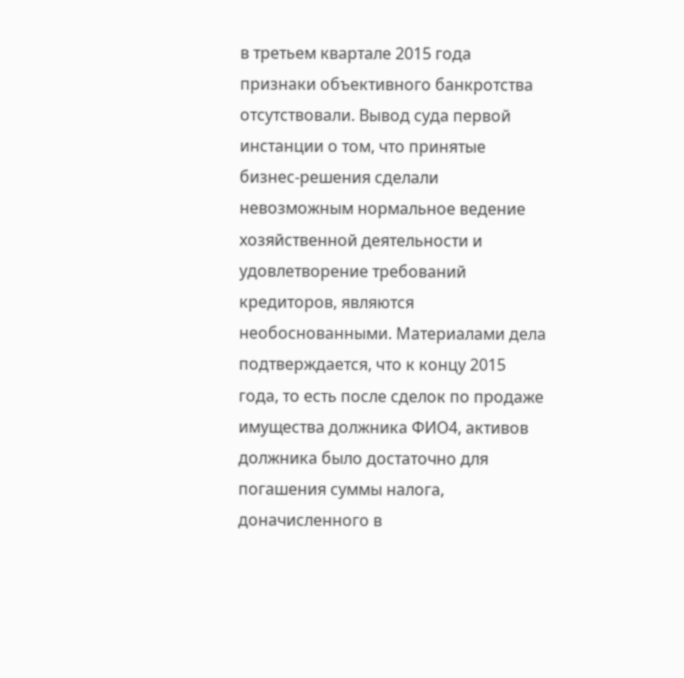в третьем квартале 2015 года признаки объективного банкротства отсутствовали. Вывод суда первой инстанции о том, что принятые бизнес-решения сделали невозможным нормальное ведение хозяйственной деятельности и удовлетворение требований кредиторов, являются необоснованными. Материалами дела подтверждается, что к концу 2015 года, то есть после сделок по продаже имущества должника ФИО4, активов должника было достаточно для погашения суммы налога, доначисленного в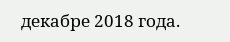декабре 2018 года.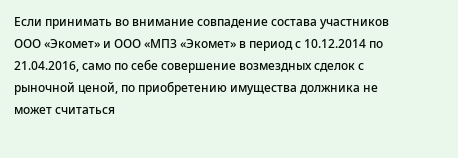Если принимать во внимание совпадение состава участников ООО «Экомет» и ООО «МПЗ «Экомет» в период с 10.12.2014 по 21.04.2016, само по себе совершение возмездных сделок с рыночной ценой, по приобретению имущества должника не может считаться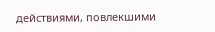действиями, повлекшими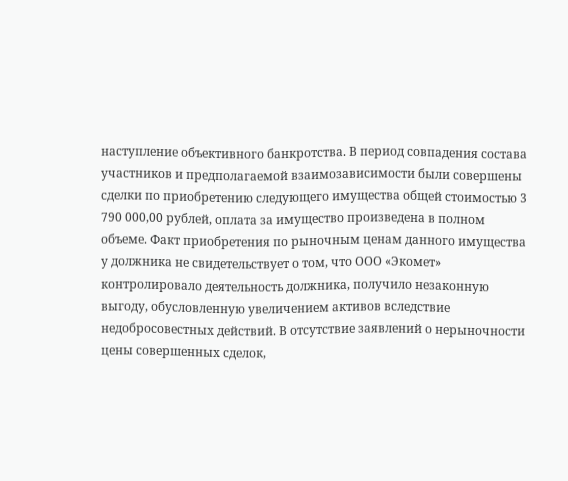наступление объективного банкротства. В период совпадения состава участников и предполагаемой взаимозависимости были совершены сделки по приобретению следующего имущества общей стоимостью 3 790 000,00 рублей, оплата за имущество произведена в полном объеме. Факт приобретения по рыночным ценам данного имущества у должника не свидетельствует о том, что ООО «Экомет» контролировало деятельность должника, получило незаконную выгоду, обусловленную увеличением активов вследствие недобросовестных действий. В отсутствие заявлений о нерыночности цены совершенных сделок,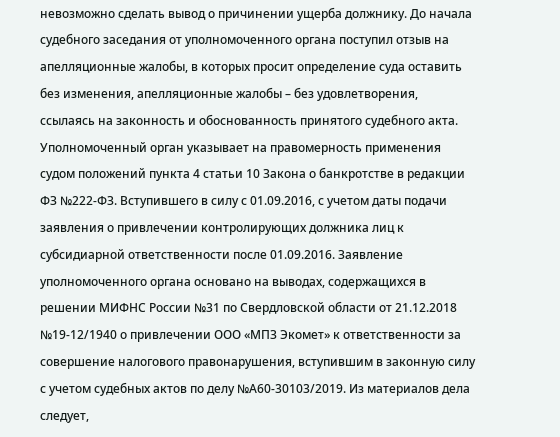невозможно сделать вывод о причинении ущерба должнику. До начала судебного заседания от уполномоченного органа поступил отзыв на апелляционные жалобы, в которых просит определение суда оставить без изменения, апелляционные жалобы – без удовлетворения, ссылаясь на законность и обоснованность принятого судебного акта. Уполномоченный орган указывает на правомерность применения судом положений пункта 4 статьи 10 Закона о банкротстве в редакции ФЗ №222-ФЗ. Вступившего в силу с 01.09.2016, с учетом даты подачи заявления о привлечении контролирующих должника лиц к субсидиарной ответственности после 01.09.2016. Заявление уполномоченного органа основано на выводах, содержащихся в решении МИФНС России №31 по Свердловской области от 21.12.2018 №19-12/1940 о привлечении ООО «МПЗ Экомет» к ответственности за совершение налогового правонарушения, вступившим в законную силу с учетом судебных актов по делу №А60-30103/2019. Из материалов дела следует,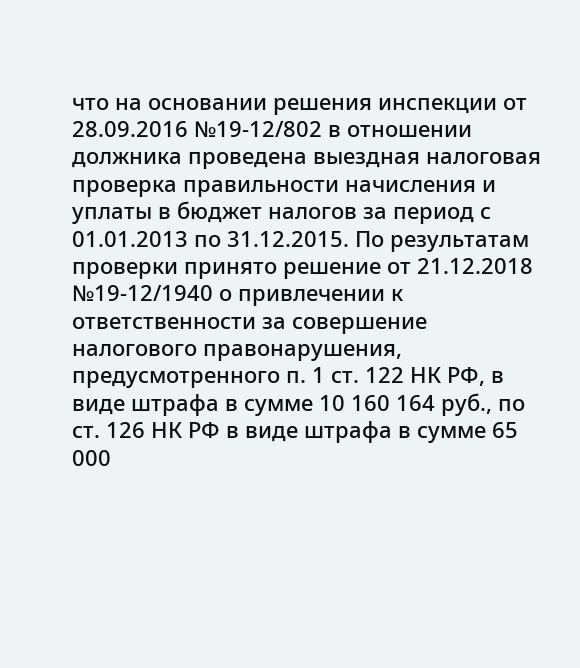что на основании решения инспекции от 28.09.2016 №19-12/802 в отношении должника проведена выездная налоговая проверка правильности начисления и уплаты в бюджет налогов за период с 01.01.2013 по 31.12.2015. По результатам проверки принято решение от 21.12.2018 №19-12/1940 о привлечении к ответственности за совершение налогового правонарушения, предусмотренного п. 1 ст. 122 НК РФ, в виде штрафа в сумме 10 160 164 руб., по ст. 126 НК РФ в виде штрафа в сумме 65 000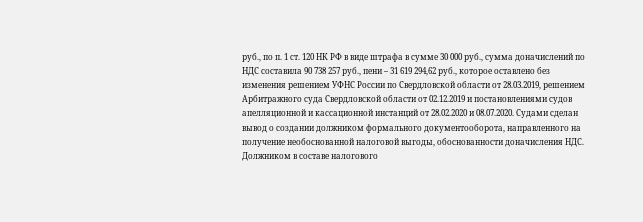руб., по п. 1 ст. 120 НК РФ в виде штрафа в сумме 30 000 руб., сумма доначислений по НДС составила 90 738 257 руб., пени – 31 619 294,62 руб., которое оставлено без изменения решением УФНС России по Свердловской области от 28.03.2019, решением Арбитражного суда Свердловской области от 02.12.2019 и постановлениями судов апелляционной и кассационной инстанций от 28.02.2020 и 08.07.2020. Судами сделан вывод о создании должником формального документооборота, направленного на получение необоснованной налоговой выгоды, обоснованности доначисления НДС. Должником в составе налогового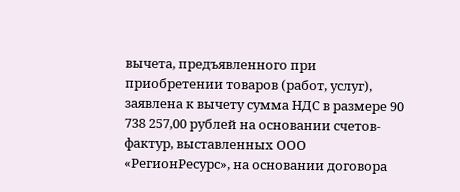вычета, предъявленного при приобретении товаров (работ, услуг), заявлена к вычету сумма НДС в размере 90 738 257,00 рублей на основании счетов-фактур, выставленных ООО «РегионРесурс», на основании договора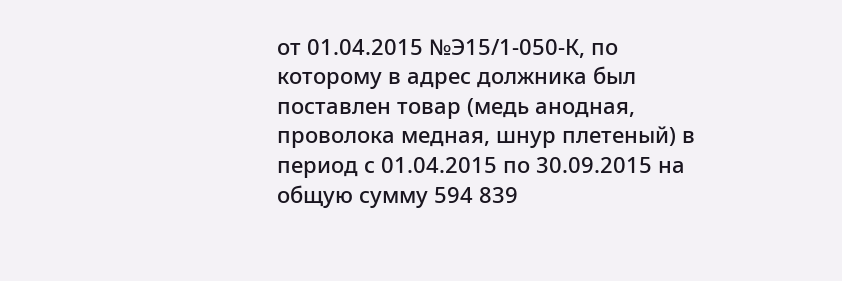от 01.04.2015 №Э15/1-050-К, по которому в адрес должника был поставлен товар (медь анодная, проволока медная, шнур плетеный) в период с 01.04.2015 по 30.09.2015 на общую сумму 594 839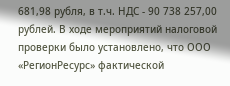681,98 рубля, в т.ч. НДС - 90 738 257,00 рублей. В ходе мероприятий налоговой проверки было установлено, что ООО «РегионРесурс» фактической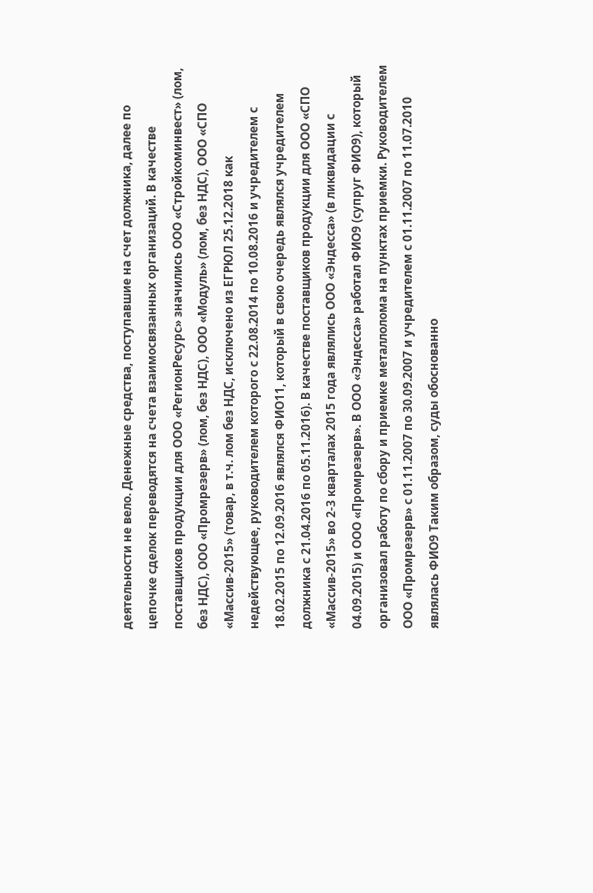деятельности не вело. Денежные средства, поступавшие на счет должника, далее по цепочке сделок переводятся на счета взаимосвязанных организаций. В качестве поставщиков продукции для ООО «РегионРесурс» значились ООО «Стройкоминвест» (лом, без НДС), ООО «Промрезерв» (лом, без НДС), ООО «Модуль» (лом, без НДС), ООО «СПО «Массив-2015» (товар, в т.ч. лом без НДС, исключено из ЕГРЮЛ 25.12.2018 как недействующее, руководителем которого с 22.08.2014 по 10.08.2016 и учредителем с 18.02.2015 по 12.09.2016 являлся ФИО11, который в свою очередь являлся учредителем должника с 21.04.2016 по 05.11.2016). В качестве поставщиков продукции для ООО «СПО «Массив-2015» во 2-3 кварталах 2015 года являлись ООО «Эндесса» (в ликвидации с 04.09.2015) и ООО «Промрезерв». В ООО «Эндесса» работал ФИО9 (супруг ФИО9), который организовал работу по сбору и приемке металлолома на пунктах приемки. Руководителем ООО «Промрезерв» с 01.11.2007 по 30.09.2007 и учредителем с 01.11.2007 по 11.07.2010 являлась ФИО9 Таким образом, суды обоснованно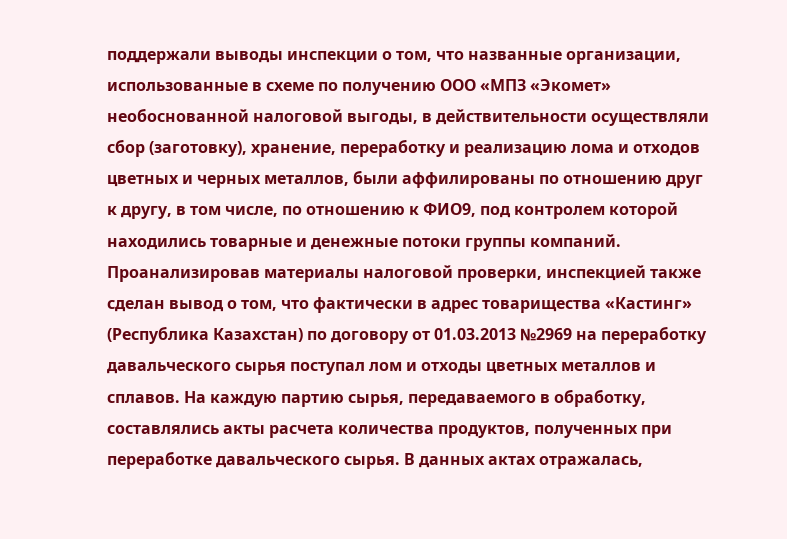поддержали выводы инспекции о том, что названные организации, использованные в схеме по получению ООО «МПЗ «Экомет» необоснованной налоговой выгоды, в действительности осуществляли сбор (заготовку), хранение, переработку и реализацию лома и отходов цветных и черных металлов, были аффилированы по отношению друг к другу, в том числе, по отношению к ФИО9, под контролем которой находились товарные и денежные потоки группы компаний. Проанализировав материалы налоговой проверки, инспекцией также сделан вывод о том, что фактически в адрес товарищества «Кастинг» (Республика Казахстан) по договору от 01.03.2013 №2969 на переработку давальческого сырья поступал лом и отходы цветных металлов и сплавов. На каждую партию сырья, передаваемого в обработку, составлялись акты расчета количества продуктов, полученных при переработке давальческого сырья. В данных актах отражалась,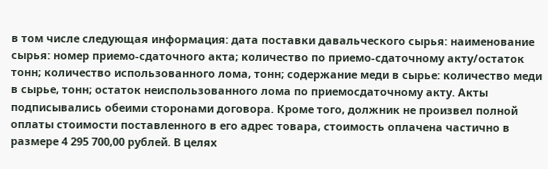в том числе следующая информация: дата поставки давальческого сырья: наименование сырья: номер приемо-сдаточного акта; количество по приемо-сдаточному акту/остаток тонн; количество использованного лома, тонн; содержание меди в сырье: количество меди в сырье, тонн; остаток неиспользованного лома по приемосдаточному акту. Акты подписывались обеими сторонами договора. Кроме того, должник не произвел полной оплаты стоимости поставленного в его адрес товара, стоимость оплачена частично в размере 4 295 700,00 рублей. В целях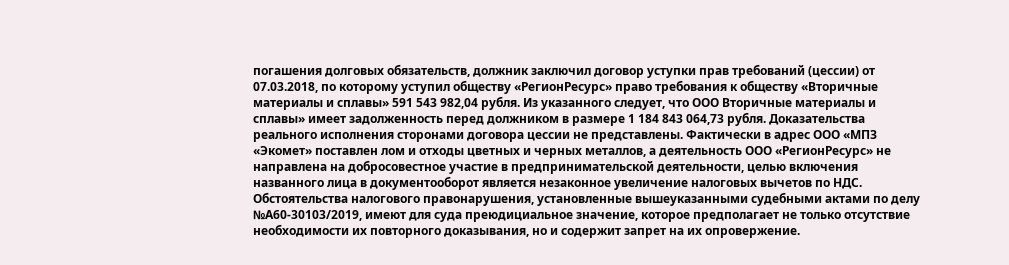погашения долговых обязательств, должник заключил договор уступки прав требований (цессии) от 07.03.2018, по которому уступил обществу «РегионРесурс» право требования к обществу «Вторичные материалы и сплавы» 591 543 982,04 рубля. Из указанного следует, что ООО Вторичные материалы и сплавы» имеет задолженность перед должником в размере 1 184 843 064,73 рубля. Доказательства реального исполнения сторонами договора цессии не представлены. Фактически в адрес ООО «МПЗ «Экомет» поставлен лом и отходы цветных и черных металлов, а деятельность ООО «РегионРесурс» не направлена на добросовестное участие в предпринимательской деятельности, целью включения названного лица в документооборот является незаконное увеличение налоговых вычетов по НДС. Обстоятельства налогового правонарушения, установленные вышеуказанными судебными актами по делу №А60-30103/2019, имеют для суда преюдициальное значение, которое предполагает не только отсутствие необходимости их повторного доказывания, но и содержит запрет на их опровержение.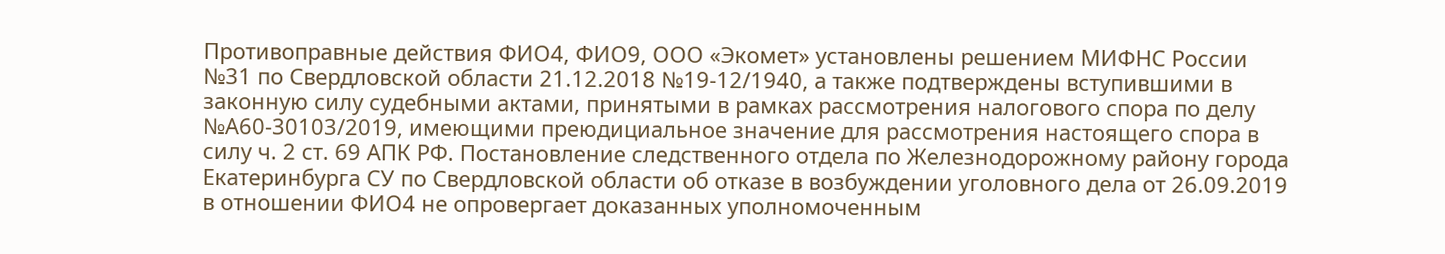Противоправные действия ФИО4, ФИО9, ООО «Экомет» установлены решением МИФНС России №31 по Свердловской области 21.12.2018 №19-12/1940, а также подтверждены вступившими в законную силу судебными актами, принятыми в рамках рассмотрения налогового спора по делу №А60-30103/2019, имеющими преюдициальное значение для рассмотрения настоящего спора в силу ч. 2 ст. 69 АПК РФ. Постановление следственного отдела по Железнодорожному району города Екатеринбурга СУ по Свердловской области об отказе в возбуждении уголовного дела от 26.09.2019 в отношении ФИО4 не опровергает доказанных уполномоченным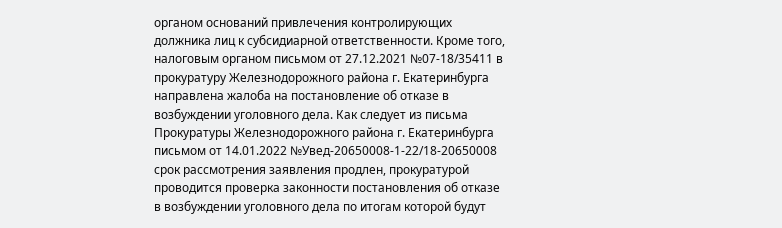органом оснований привлечения контролирующих должника лиц к субсидиарной ответственности. Кроме того, налоговым органом письмом от 27.12.2021 №07-18/35411 в прокуратуру Железнодорожного района г. Екатеринбурга направлена жалоба на постановление об отказе в возбуждении уголовного дела. Как следует из письма Прокуратуры Железнодорожного района г. Екатеринбурга письмом от 14.01.2022 №Увед-20650008-1-22/18-20650008 срок рассмотрения заявления продлен, прокуратурой проводится проверка законности постановления об отказе в возбуждении уголовного дела по итогам которой будут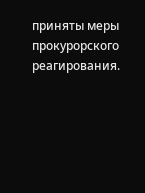приняты меры прокурорского реагирования.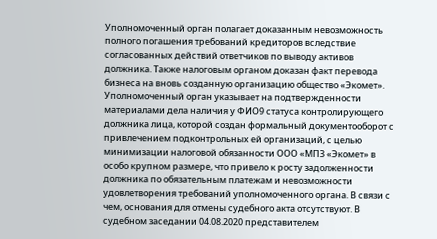Уполномоченный орган полагает доказанным невозможность полного погашения требований кредиторов вследствие согласованных действий ответчиков по выводу активов должника. Также налоговым органом доказан факт перевода бизнеса на вновь созданную организацию общество «Экомет». Уполномоченный орган указывает на подтвержденности материалами дела наличия у ФИО9 статуса контролирующего должника лица, которой создан формальный документооборот с привлечением подконтрольных ей организаций, с целью минимизации налоговой обязанности ООО «МПЗ «Экомет» в особо крупном размере, что привело к росту задолженности должника по обязательным платежам и невозможности удовлетворения требований уполномоченного органа. В связи с чем, основания для отмены судебного акта отсутствуют. В судебном заседании 04.08.2020 представителем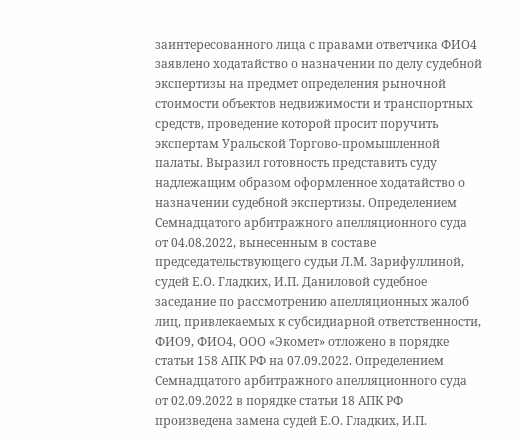заинтересованного лица с правами ответчика ФИО4 заявлено ходатайство о назначении по делу судебной экспертизы на предмет определения рыночной стоимости объектов недвижимости и транспортных средств, проведение которой просит поручить экспертам Уральской Торгово-промышленной палаты. Выразил готовность представить суду надлежащим образом оформленное ходатайство о назначении судебной экспертизы. Определением Семнадцатого арбитражного апелляционного суда от 04.08.2022, вынесенным в составе председательствующего судьи Л.М. Зарифуллиной, судей Е.О. Гладких, И.П. Даниловой судебное заседание по рассмотрению апелляционных жалоб лиц, привлекаемых к субсидиарной ответственности, ФИО9, ФИО4, ООО «Экомет» отложено в порядке статьи 158 АПК РФ на 07.09.2022. Определением Семнадцатого арбитражного апелляционного суда от 02.09.2022 в порядке статьи 18 АПК РФ произведена замена судей Е.О. Гладких, И.П.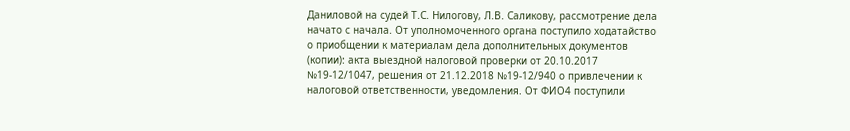Даниловой на судей Т.С. Нилогову, Л.В. Саликову, рассмотрение дела начато с начала. От уполномоченного органа поступило ходатайство о приобщении к материалам дела дополнительных документов (копии): акта выездной налоговой проверки от 20.10.2017 №19-12/1047, решения от 21.12.2018 №19-12/940 о привлечении к налоговой ответственности, уведомления. От ФИО4 поступили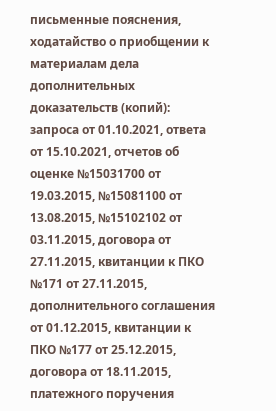письменные пояснения, ходатайство о приобщении к материалам дела дополнительных доказательств (копий): запроса от 01.10.2021, ответа от 15.10.2021, отчетов об оценке №15031700 от 19.03.2015, №15081100 от 13.08.2015, №15102102 от 03.11.2015, договора от 27.11.2015, квитанции к ПКО №171 от 27.11.2015, дополнительного соглашения от 01.12.2015, квитанции к ПКО №177 от 25.12.2015, договора от 18.11.2015, платежного поручения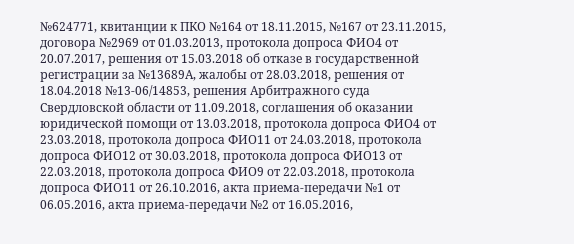№624771, квитанции к ПКО №164 от 18.11.2015, №167 от 23.11.2015, договора №2969 от 01.03.2013, протокола допроса ФИО4 от 20.07.2017, решения от 15.03.2018 об отказе в государственной регистрации за №13689А, жалобы от 28.03.2018, решения от 18.04.2018 №13-06/14853, решения Арбитражного суда Свердловской области от 11.09.2018, соглашения об оказании юридической помощи от 13.03.2018, протокола допроса ФИО4 от 23.03.2018, протокола допроса ФИО11 от 24.03.2018, протокола допроса ФИО12 от 30.03.2018, протокола допроса ФИО13 от 22.03.2018, протокола допроса ФИО9 от 22.03.2018, протокола допроса ФИО11 от 26.10.2016, акта приема-передачи №1 от 06.05.2016, акта приема-передачи №2 от 16.05.2016,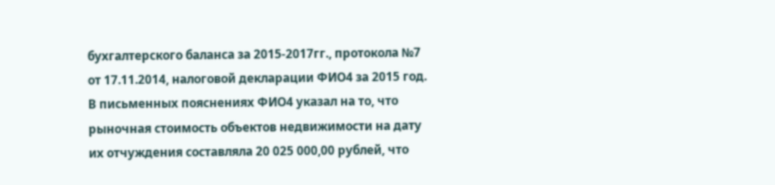бухгалтерского баланса за 2015-2017гг., протокола №7 от 17.11.2014, налоговой декларации ФИО4 за 2015 год. В письменных пояснениях ФИО4 указал на то, что рыночная стоимость объектов недвижимости на дату их отчуждения составляла 20 025 000,00 рублей, что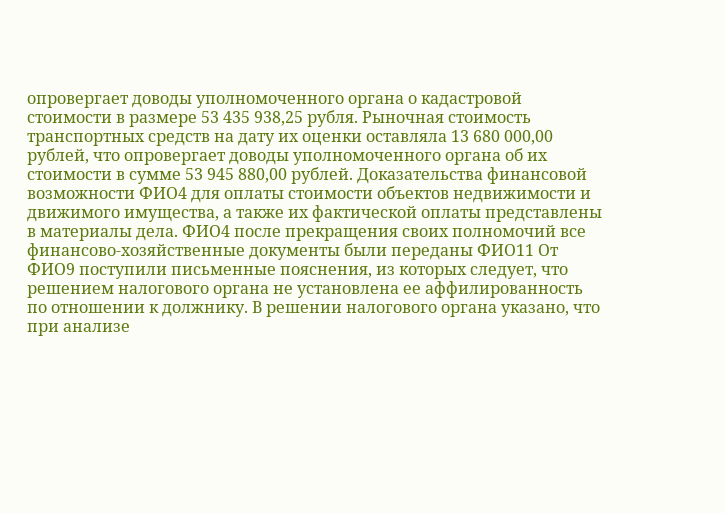опровергает доводы уполномоченного органа о кадастровой стоимости в размере 53 435 938,25 рубля. Рыночная стоимость транспортных средств на дату их оценки оставляла 13 680 000,00 рублей, что опровергает доводы уполномоченного органа об их стоимости в сумме 53 945 880,00 рублей. Доказательства финансовой возможности ФИО4 для оплаты стоимости объектов недвижимости и движимого имущества, а также их фактической оплаты представлены в материалы дела. ФИО4 после прекращения своих полномочий все финансово-хозяйственные документы были переданы ФИО11 От ФИО9 поступили письменные пояснения, из которых следует, что решением налогового органа не установлена ее аффилированность по отношении к должнику. В решении налогового органа указано, что при анализе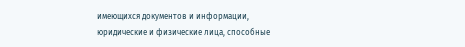имеющихся документов и информации, юридические и физические лица, способные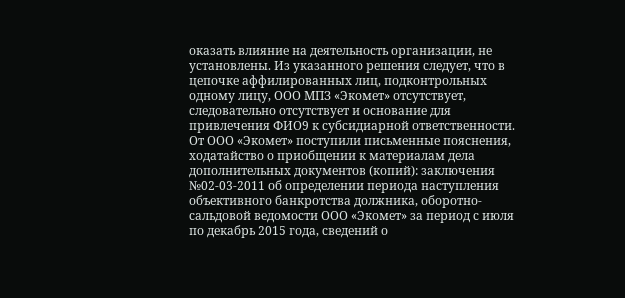оказать влияние на деятельность организации, не установлены. Из указанного решения следует, что в цепочке аффилированных лиц, подконтрольных одному лицу, ООО МПЗ «Экомет» отсутствует, следовательно отсутствует и основание для привлечения ФИО9 к субсидиарной ответственности. От ООО «Экомет» поступили письменные пояснения, ходатайство о приобщении к материалам дела дополнительных документов (копий): заключения №02-03-2011 об определении периода наступления объективного банкротства должника, оборотно-сальдовой ведомости ООО «Экомет» за период с июля по декабрь 2015 года, сведений о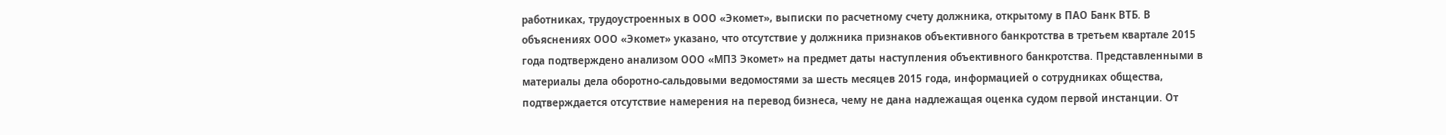работниках, трудоустроенных в ООО «Экомет», выписки по расчетному счету должника, открытому в ПАО Банк ВТБ. В объяснениях ООО «Экомет» указано, что отсутствие у должника признаков объективного банкротства в третьем квартале 2015 года подтверждено анализом ООО «МПЗ Экомет» на предмет даты наступления объективного банкротства. Представленными в материалы дела оборотно-сальдовыми ведомостями за шесть месяцев 2015 года, информацией о сотрудниках общества, подтверждается отсутствие намерения на перевод бизнеса, чему не дана надлежащая оценка судом первой инстанции. От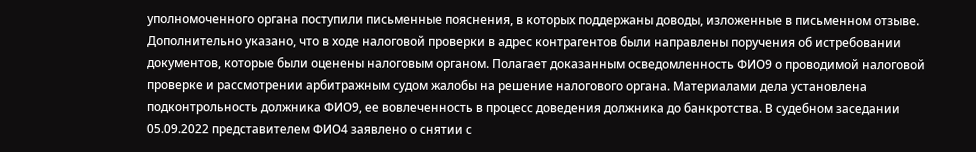уполномоченного органа поступили письменные пояснения, в которых поддержаны доводы, изложенные в письменном отзыве. Дополнительно указано, что в ходе налоговой проверки в адрес контрагентов были направлены поручения об истребовании документов, которые были оценены налоговым органом. Полагает доказанным осведомленность ФИО9 о проводимой налоговой проверке и рассмотрении арбитражным судом жалобы на решение налогового органа. Материалами дела установлена подконтрольность должника ФИО9, ее вовлеченность в процесс доведения должника до банкротства. В судебном заседании 05.09.2022 представителем ФИО4 заявлено о снятии с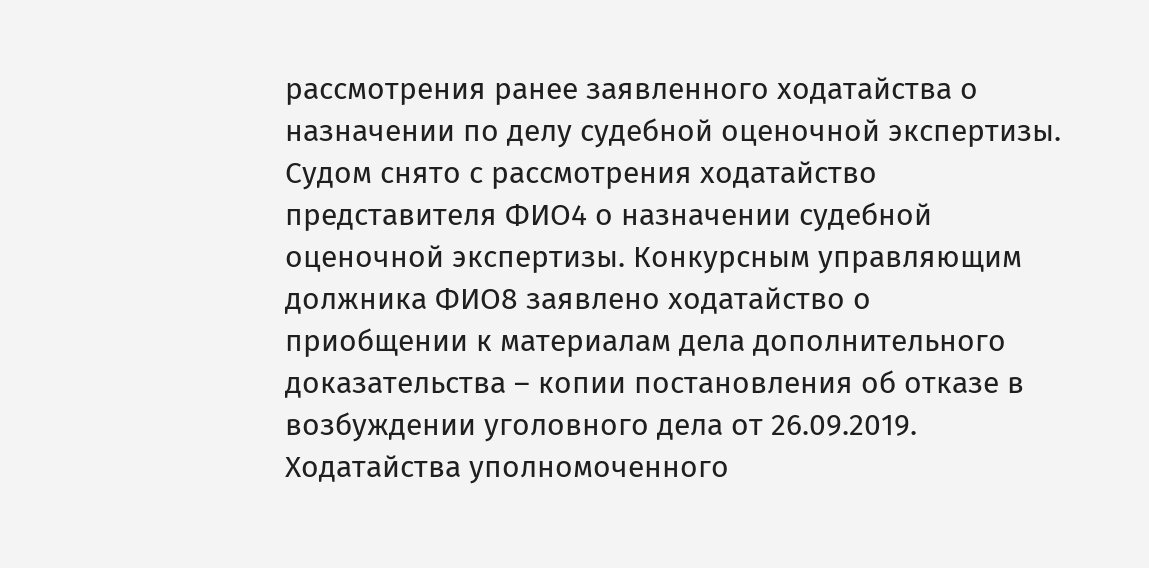рассмотрения ранее заявленного ходатайства о назначении по делу судебной оценочной экспертизы. Судом снято с рассмотрения ходатайство представителя ФИО4 о назначении судебной оценочной экспертизы. Конкурсным управляющим должника ФИО8 заявлено ходатайство о приобщении к материалам дела дополнительного доказательства – копии постановления об отказе в возбуждении уголовного дела от 26.09.2019. Ходатайства уполномоченного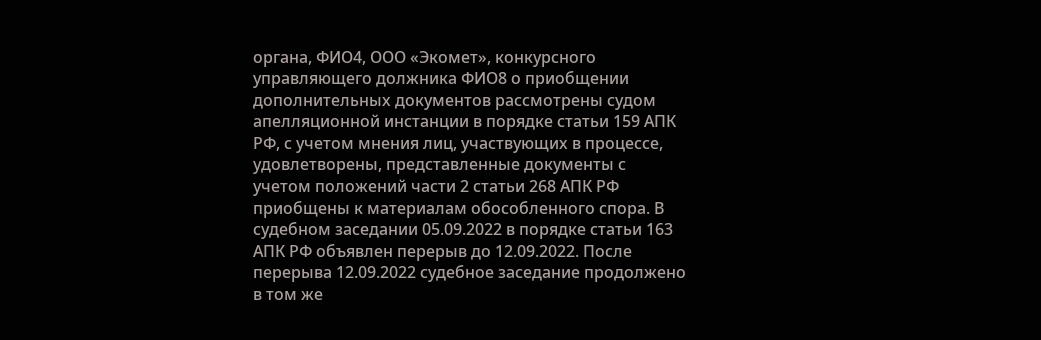органа, ФИО4, ООО «Экомет», конкурсного управляющего должника ФИО8 о приобщении дополнительных документов рассмотрены судом апелляционной инстанции в порядке статьи 159 АПК РФ, с учетом мнения лиц, участвующих в процессе, удовлетворены, представленные документы с учетом положений части 2 статьи 268 АПК РФ приобщены к материалам обособленного спора. В судебном заседании 05.09.2022 в порядке статьи 163 АПК РФ объявлен перерыв до 12.09.2022. После перерыва 12.09.2022 судебное заседание продолжено в том же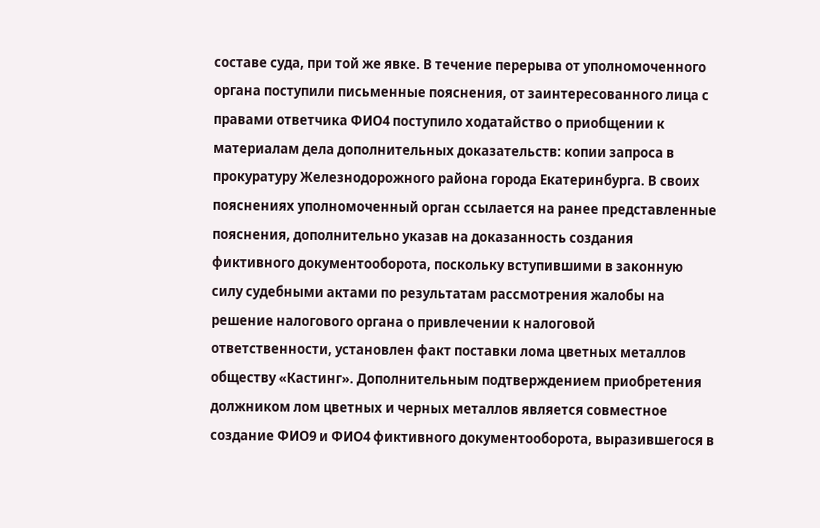составе суда, при той же явке. В течение перерыва от уполномоченного органа поступили письменные пояснения, от заинтересованного лица с правами ответчика ФИО4 поступило ходатайство о приобщении к материалам дела дополнительных доказательств: копии запроса в прокуратуру Железнодорожного района города Екатеринбурга. В своих пояснениях уполномоченный орган ссылается на ранее представленные пояснения, дополнительно указав на доказанность создания фиктивного документооборота, поскольку вступившими в законную силу судебными актами по результатам рассмотрения жалобы на решение налогового органа о привлечении к налоговой ответственности, установлен факт поставки лома цветных металлов обществу «Кастинг». Дополнительным подтверждением приобретения должником лом цветных и черных металлов является совместное создание ФИО9 и ФИО4 фиктивного документооборота, выразившегося в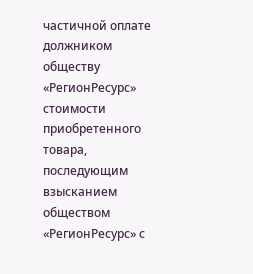частичной оплате должником обществу «РегионРесурс» стоимости приобретенного товара, последующим взысканием обществом «РегионРесурс» с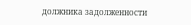должника задолженности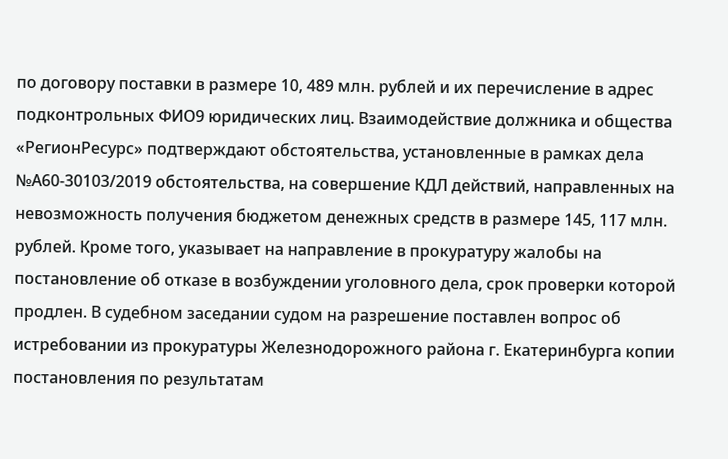по договору поставки в размере 10, 489 млн. рублей и их перечисление в адрес подконтрольных ФИО9 юридических лиц. Взаимодействие должника и общества «РегионРесурс» подтверждают обстоятельства, установленные в рамках дела №А60-30103/2019 обстоятельства, на совершение КДЛ действий, направленных на невозможность получения бюджетом денежных средств в размере 145, 117 млн. рублей. Кроме того, указывает на направление в прокуратуру жалобы на постановление об отказе в возбуждении уголовного дела, срок проверки которой продлен. В судебном заседании судом на разрешение поставлен вопрос об истребовании из прокуратуры Железнодорожного района г. Екатеринбурга копии постановления по результатам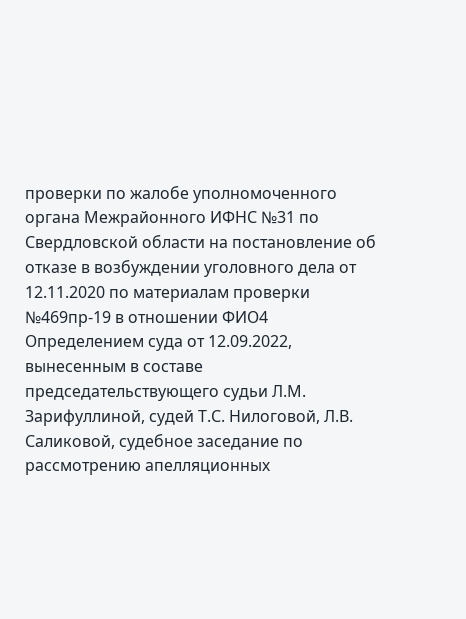проверки по жалобе уполномоченного органа Межрайонного ИФНС №31 по Свердловской области на постановление об отказе в возбуждении уголовного дела от 12.11.2020 по материалам проверки №469пр-19 в отношении ФИО4 Определением суда от 12.09.2022, вынесенным в составе председательствующего судьи Л.М. Зарифуллиной, судей Т.С. Нилоговой, Л.В. Саликовой, судебное заседание по рассмотрению апелляционных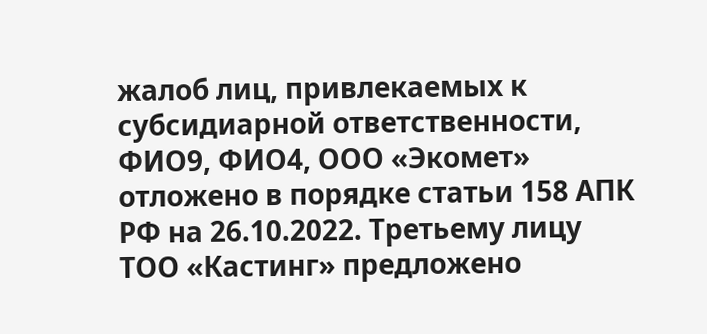жалоб лиц, привлекаемых к субсидиарной ответственности, ФИО9, ФИО4, ООО «Экомет» отложено в порядке статьи 158 АПК РФ на 26.10.2022. Третьему лицу ТОО «Кастинг» предложено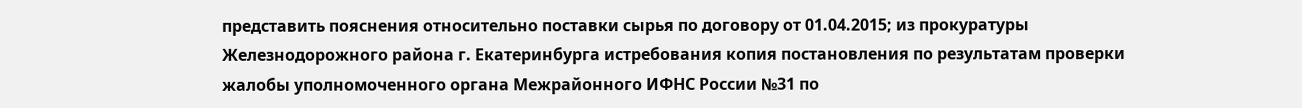представить пояснения относительно поставки сырья по договору от 01.04.2015; из прокуратуры Железнодорожного района г. Екатеринбурга истребования копия постановления по результатам проверки жалобы уполномоченного органа Межрайонного ИФНС России №31 по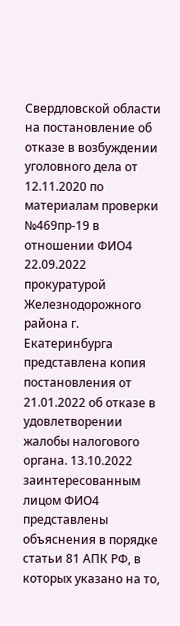Свердловской области на постановление об отказе в возбуждении уголовного дела от 12.11.2020 по материалам проверки №469пр-19 в отношении ФИО4 22.09.2022 прокуратурой Железнодорожного района г. Екатеринбурга представлена копия постановления от 21.01.2022 об отказе в удовлетворении жалобы налогового органа. 13.10.2022 заинтересованным лицом ФИО4 представлены объяснения в порядке статьи 81 АПК РФ, в которых указано на то,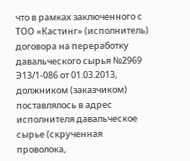что в рамках заключенного с ТОО «Кастинг» (исполнитель) договора на переработку давальческого сырья №2969 Э13/1-086 от 01.03.2013, должником (заказчиком) поставлялось в адрес исполнителя давальческое сырье (скрученная проволока,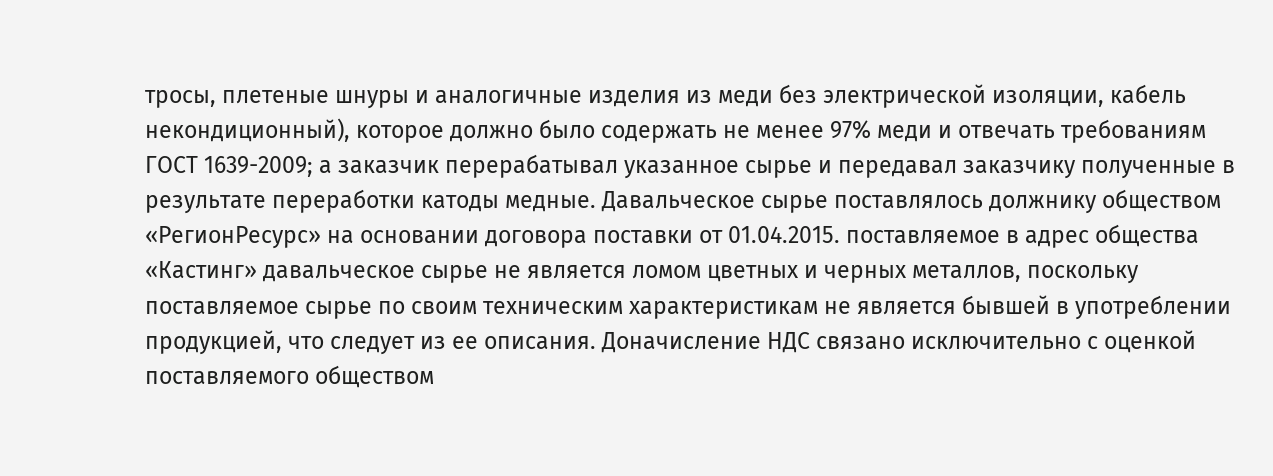тросы, плетеные шнуры и аналогичные изделия из меди без электрической изоляции, кабель некондиционный), которое должно было содержать не менее 97% меди и отвечать требованиям ГОСТ 1639-2009; а заказчик перерабатывал указанное сырье и передавал заказчику полученные в результате переработки катоды медные. Давальческое сырье поставлялось должнику обществом «РегионРесурс» на основании договора поставки от 01.04.2015. поставляемое в адрес общества «Кастинг» давальческое сырье не является ломом цветных и черных металлов, поскольку поставляемое сырье по своим техническим характеристикам не является бывшей в употреблении продукцией, что следует из ее описания. Доначисление НДС связано исключительно с оценкой поставляемого обществом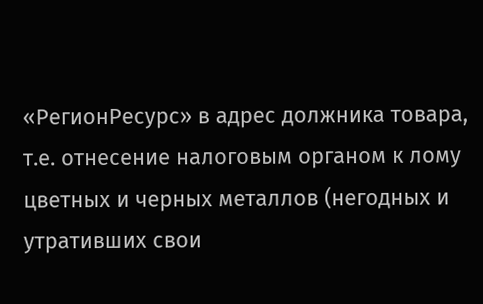«РегионРесурс» в адрес должника товара, т.е. отнесение налоговым органом к лому цветных и черных металлов (негодных и утративших свои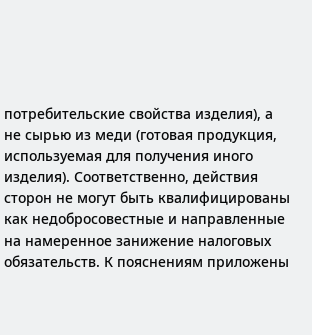потребительские свойства изделия), а не сырью из меди (готовая продукция, используемая для получения иного изделия). Соответственно, действия сторон не могут быть квалифицированы как недобросовестные и направленные на намеренное занижение налоговых обязательств. К пояснениям приложены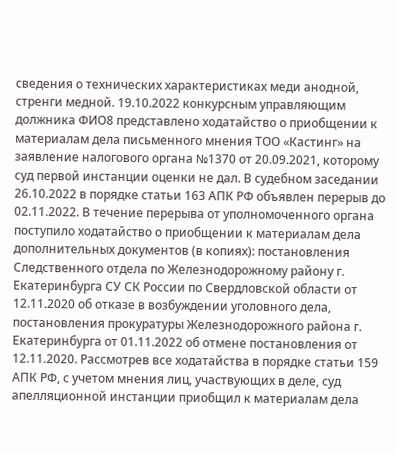сведения о технических характеристиках меди анодной, стренги медной. 19.10.2022 конкурсным управляющим должника ФИО8 представлено ходатайство о приобщении к материалам дела письменного мнения ТОО «Кастинг» на заявление налогового органа №1370 от 20.09.2021, которому суд первой инстанции оценки не дал. В судебном заседании 26.10.2022 в порядке статьи 163 АПК РФ объявлен перерыв до 02.11.2022. В течение перерыва от уполномоченного органа поступило ходатайство о приобщении к материалам дела дополнительных документов (в копиях): постановления Следственного отдела по Железнодорожному району г. Екатеринбурга СУ СК России по Свердловской области от 12.11.2020 об отказе в возбуждении уголовного дела, постановления прокуратуры Железнодорожного района г. Екатеринбурга от 01.11.2022 об отмене постановления от 12.11.2020. Рассмотрев все ходатайства в порядке статьи 159 АПК РФ, с учетом мнения лиц, участвующих в деле, суд апелляционной инстанции приобщил к материалам дела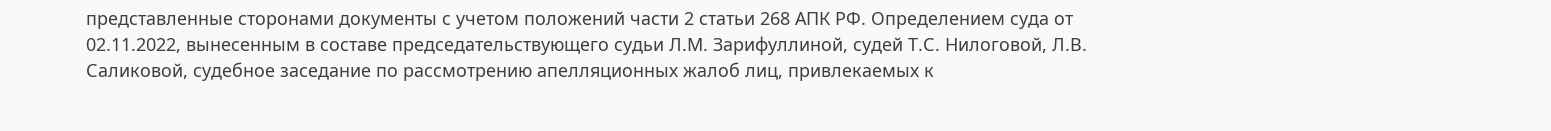представленные сторонами документы с учетом положений части 2 статьи 268 АПК РФ. Определением суда от 02.11.2022, вынесенным в составе председательствующего судьи Л.М. Зарифуллиной, судей Т.С. Нилоговой, Л.В. Саликовой, судебное заседание по рассмотрению апелляционных жалоб лиц, привлекаемых к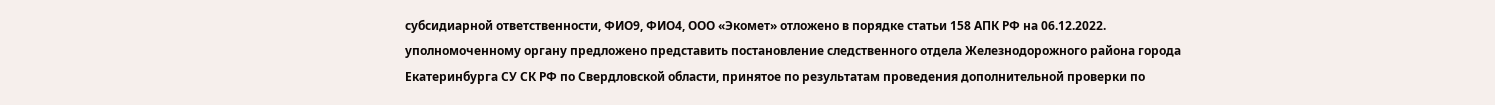субсидиарной ответственности, ФИО9, ФИО4, ООО «Экомет» отложено в порядке статьи 158 АПК РФ на 06.12.2022. уполномоченному органу предложено представить постановление следственного отдела Железнодорожного района города Екатеринбурга СУ СК РФ по Свердловской области, принятое по результатам проведения дополнительной проверки по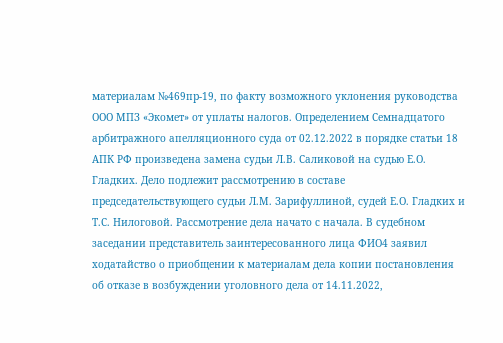материалам №469пр-19, по факту возможного уклонения руководства ООО МПЗ «Экомет» от уплаты налогов. Определением Семнадцатого арбитражного апелляционного суда от 02.12.2022 в порядке статьи 18 АПК РФ произведена замена судьи Л.В. Саликовой на судью Е.О. Гладких. Дело подлежит рассмотрению в составе председательствующего судьи Л.М. Зарифуллиной, судей Е.О. Гладких и Т.С. Нилоговой. Рассмотрение дела начато с начала. В судебном заседании представитель заинтересованного лица ФИО4 заявил ходатайство о приобщении к материалам дела копии постановления об отказе в возбуждении уголовного дела от 14.11.2022,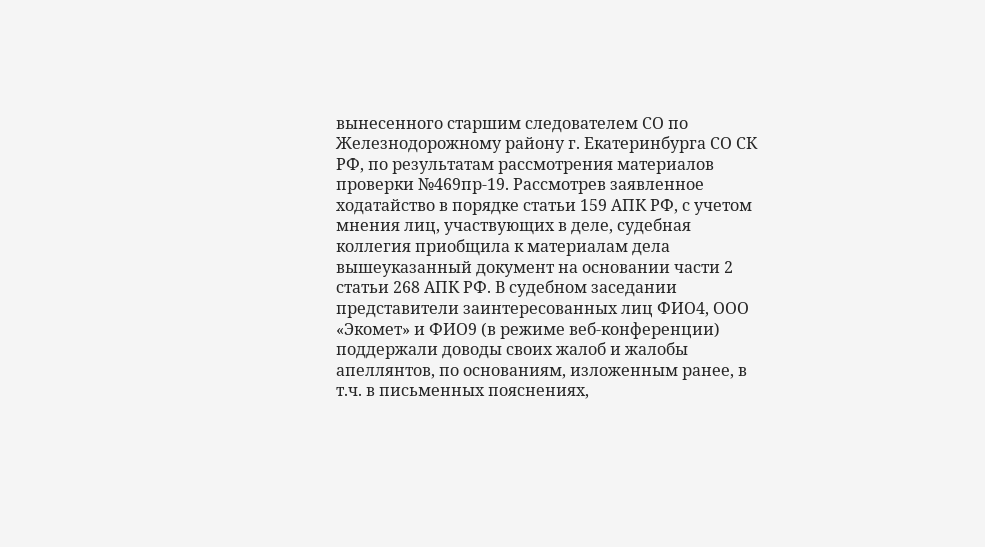вынесенного старшим следователем СО по Железнодорожному району г. Екатеринбурга СО СК РФ, по результатам рассмотрения материалов проверки №469пр-19. Рассмотрев заявленное ходатайство в порядке статьи 159 АПК РФ, с учетом мнения лиц, участвующих в деле, судебная коллегия приобщила к материалам дела вышеуказанный документ на основании части 2 статьи 268 АПК РФ. В судебном заседании представители заинтересованных лиц ФИО4, ООО «Экомет» и ФИО9 (в режиме веб-конференции) поддержали доводы своих жалоб и жалобы апеллянтов, по основаниям, изложенным ранее, в т.ч. в письменных пояснениях,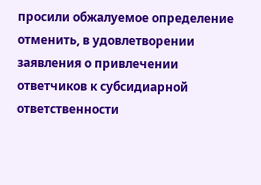просили обжалуемое определение отменить, в удовлетворении заявления о привлечении ответчиков к субсидиарной ответственности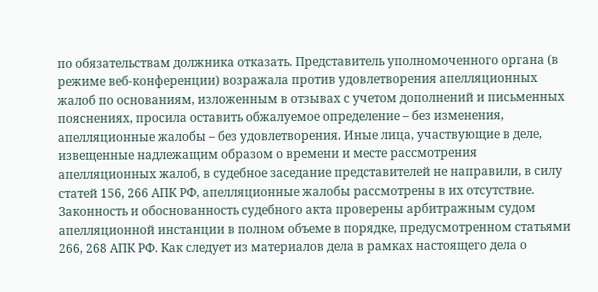по обязательствам должника отказать. Представитель уполномоченного органа (в режиме веб-конференции) возражала против удовлетворения апелляционных жалоб по основаниям, изложенным в отзывах с учетом дополнений и письменных пояснениях, просила оставить обжалуемое определение – без изменения, апелляционные жалобы – без удовлетворения. Иные лица, участвующие в деле, извещенные надлежащим образом о времени и месте рассмотрения апелляционных жалоб, в судебное заседание представителей не направили, в силу статей 156, 266 АПК РФ, апелляционные жалобы рассмотрены в их отсутствие. Законность и обоснованность судебного акта проверены арбитражным судом апелляционной инстанции в полном объеме в порядке, предусмотренном статьями 266, 268 АПК РФ. Как следует из материалов дела в рамках настоящего дела о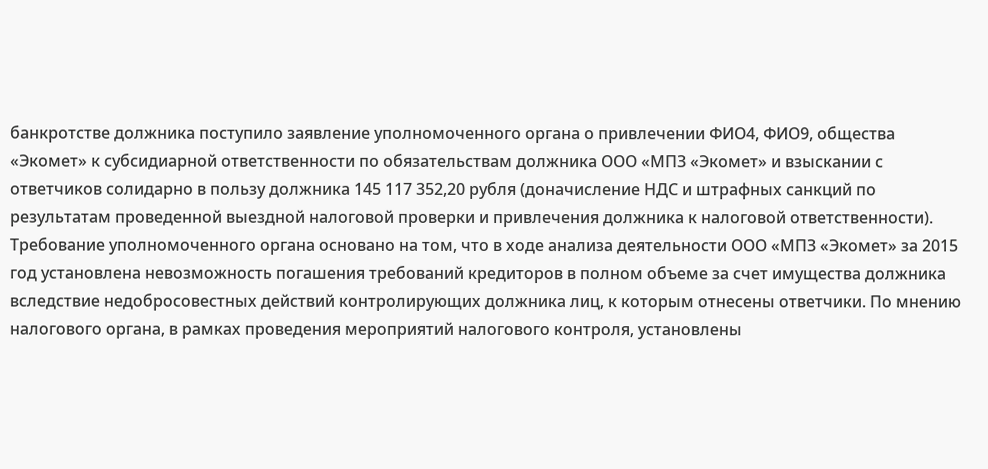банкротстве должника поступило заявление уполномоченного органа о привлечении ФИО4, ФИО9, общества «Экомет» к субсидиарной ответственности по обязательствам должника ООО «МПЗ «Экомет» и взыскании с ответчиков солидарно в пользу должника 145 117 352,20 рубля (доначисление НДС и штрафных санкций по результатам проведенной выездной налоговой проверки и привлечения должника к налоговой ответственности). Требование уполномоченного органа основано на том, что в ходе анализа деятельности ООО «МПЗ «Экомет» за 2015 год установлена невозможность погашения требований кредиторов в полном объеме за счет имущества должника вследствие недобросовестных действий контролирующих должника лиц, к которым отнесены ответчики. По мнению налогового органа, в рамках проведения мероприятий налогового контроля, установлены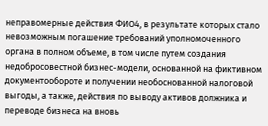неправомерные действия ФИО4, в результате которых стало невозможным погашение требований уполномоченного органа в полном объеме, в том числе путем создания недобросовестной бизнес-модели, основанной на фиктивном документообороте и получении необоснованной налоговой выгоды, а также, действия по выводу активов должника и переводе бизнеса на вновь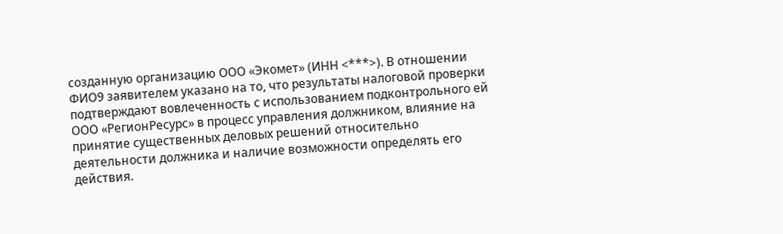созданную организацию ООО «Экомет» (ИНН <***>). В отношении ФИО9 заявителем указано на то, что результаты налоговой проверки подтверждают вовлеченность с использованием подконтрольного ей ООО «РегионРесурс» в процесс управления должником, влияние на принятие существенных деловых решений относительно деятельности должника и наличие возможности определять его действия.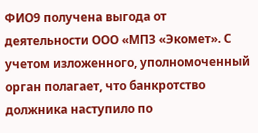ФИО9 получена выгода от деятельности ООО «МПЗ «Экомет». С учетом изложенного, уполномоченный орган полагает, что банкротство должника наступило по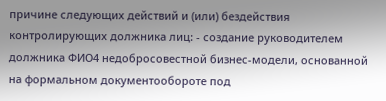причине следующих действий и (или) бездействия контролирующих должника лиц: - создание руководителем должника ФИО4 недобросовестной бизнес-модели, основанной на формальном документообороте под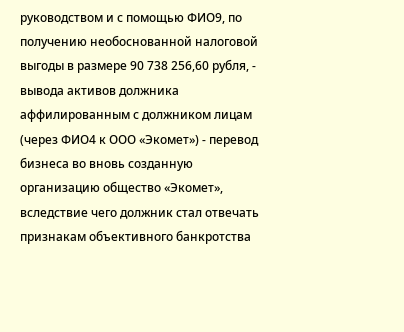руководством и с помощью ФИО9, по получению необоснованной налоговой выгоды в размере 90 738 256,60 рубля, - вывода активов должника аффилированным с должником лицам (через ФИО4 к ООО «Экомет») - перевод бизнеса во вновь созданную организацию общество «Экомет», вследствие чего должник стал отвечать признакам объективного банкротства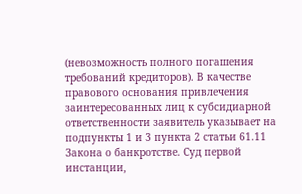(невозможность полного погашения требований кредиторов). В качестве правового основания привлечения заинтересованных лиц к субсидиарной ответственности заявитель указывает на подпункты 1 и 3 пункта 2 статьи 61.11 Закона о банкротстве. Суд первой инстанции,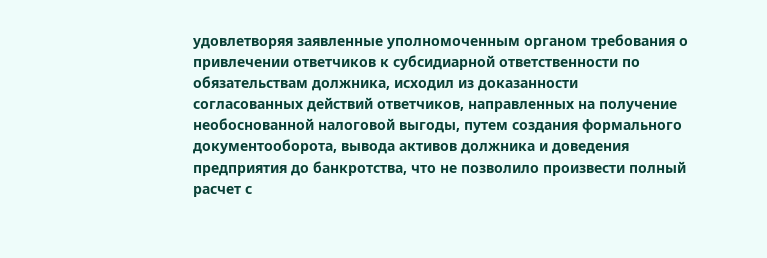удовлетворяя заявленные уполномоченным органом требования о привлечении ответчиков к субсидиарной ответственности по обязательствам должника, исходил из доказанности согласованных действий ответчиков, направленных на получение необоснованной налоговой выгоды, путем создания формального документооборота, вывода активов должника и доведения предприятия до банкротства, что не позволило произвести полный расчет с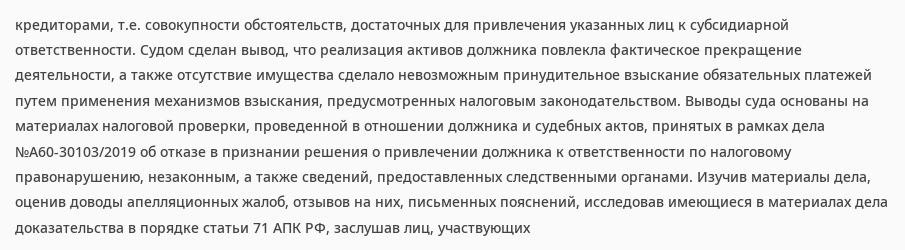кредиторами, т.е. совокупности обстоятельств, достаточных для привлечения указанных лиц к субсидиарной ответственности. Судом сделан вывод, что реализация активов должника повлекла фактическое прекращение деятельности, а также отсутствие имущества сделало невозможным принудительное взыскание обязательных платежей путем применения механизмов взыскания, предусмотренных налоговым законодательством. Выводы суда основаны на материалах налоговой проверки, проведенной в отношении должника и судебных актов, принятых в рамках дела №А60-30103/2019 об отказе в признании решения о привлечении должника к ответственности по налоговому правонарушению, незаконным, а также сведений, предоставленных следственными органами. Изучив материалы дела, оценив доводы апелляционных жалоб, отзывов на них, письменных пояснений, исследовав имеющиеся в материалах дела доказательства в порядке статьи 71 АПК РФ, заслушав лиц, участвующих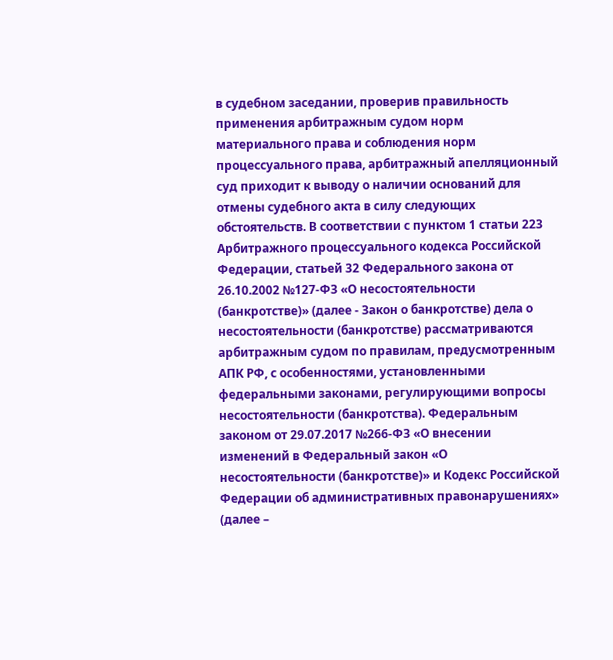в судебном заседании, проверив правильность применения арбитражным судом норм материального права и соблюдения норм процессуального права, арбитражный апелляционный суд приходит к выводу о наличии оснований для отмены судебного акта в силу следующих обстоятельств. В соответствии с пунктом 1 статьи 223 Арбитражного процессуального кодекса Российской Федерации, статьей 32 Федерального закона от 26.10.2002 №127-ФЗ «О несостоятельности (банкротстве)» (далее - Закон о банкротстве) дела о несостоятельности (банкротстве) рассматриваются арбитражным судом по правилам, предусмотренным АПК РФ, с особенностями, установленными федеральными законами, регулирующими вопросы несостоятельности (банкротства). Федеральным законом от 29.07.2017 №266-ФЗ «О внесении изменений в Федеральный закон «О несостоятельности (банкротстве)» и Кодекс Российской Федерации об административных правонарушениях» (далее –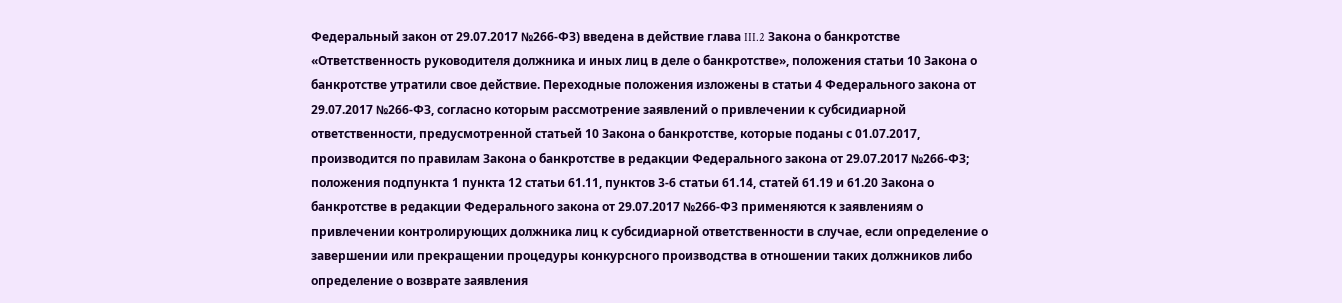Федеральный закон от 29.07.2017 №266-ФЗ) введена в действие глава III.2 Закона о банкротстве «Ответственность руководителя должника и иных лиц в деле о банкротстве», положения статьи 10 Закона о банкротстве утратили свое действие. Переходные положения изложены в статьи 4 Федерального закона от 29.07.2017 №266-ФЗ, согласно которым рассмотрение заявлений о привлечении к субсидиарной ответственности, предусмотренной статьей 10 Закона о банкротстве, которые поданы с 01.07.2017, производится по правилам Закона о банкротстве в редакции Федерального закона от 29.07.2017 №266-ФЗ; положения подпункта 1 пункта 12 статьи 61.11, пунктов 3-6 статьи 61.14, статей 61.19 и 61.20 Закона о банкротстве в редакции Федерального закона от 29.07.2017 №266-ФЗ применяются к заявлениям о привлечении контролирующих должника лиц к субсидиарной ответственности в случае, если определение о завершении или прекращении процедуры конкурсного производства в отношении таких должников либо определение о возврате заявления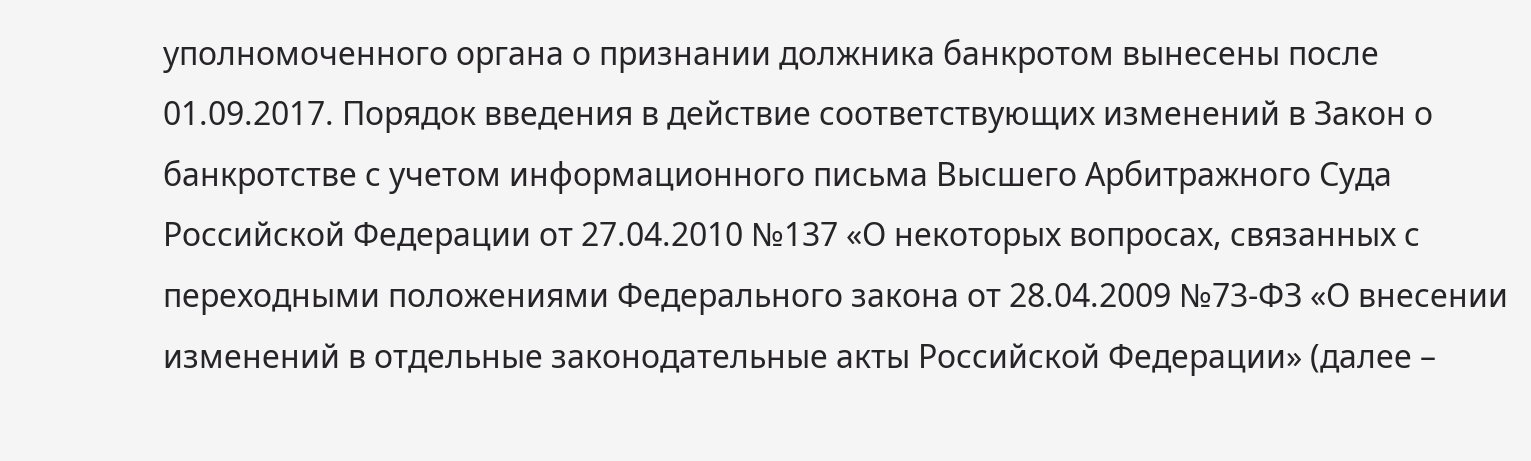уполномоченного органа о признании должника банкротом вынесены после 01.09.2017. Порядок введения в действие соответствующих изменений в Закон о банкротстве с учетом информационного письма Высшего Арбитражного Суда Российской Федерации от 27.04.2010 №137 «О некоторых вопросах, связанных с переходными положениями Федерального закона от 28.04.2009 №73-ФЗ «О внесении изменений в отдельные законодательные акты Российской Федерации» (далее –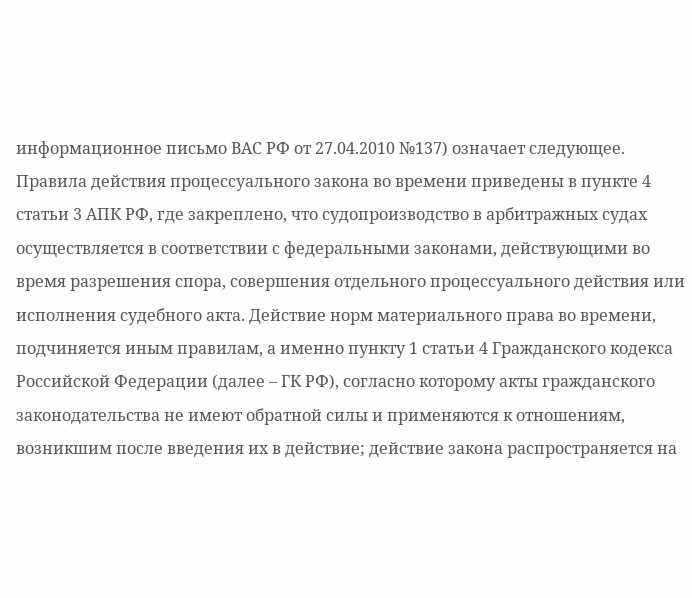информационное письмо ВАС РФ от 27.04.2010 №137) означает следующее. Правила действия процессуального закона во времени приведены в пункте 4 статьи 3 АПК РФ, где закреплено, что судопроизводство в арбитражных судах осуществляется в соответствии с федеральными законами, действующими во время разрешения спора, совершения отдельного процессуального действия или исполнения судебного акта. Действие норм материального права во времени, подчиняется иным правилам, а именно пункту 1 статьи 4 Гражданского кодекса Российской Федерации (далее – ГК РФ), согласно которому акты гражданского законодательства не имеют обратной силы и применяются к отношениям, возникшим после введения их в действие; действие закона распространяется на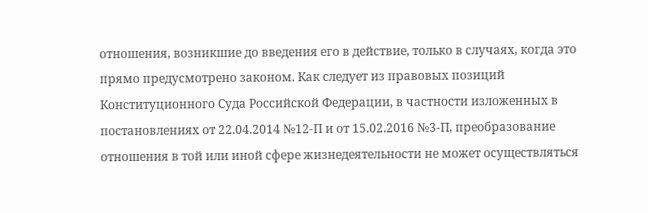отношения, возникшие до введения его в действие, только в случаях, когда это прямо предусмотрено законом. Как следует из правовых позиций Конституционного Суда Российской Федерации, в частности изложенных в постановлениях от 22.04.2014 №12-П и от 15.02.2016 №3-П, преобразование отношения в той или иной сфере жизнедеятельности не может осуществляться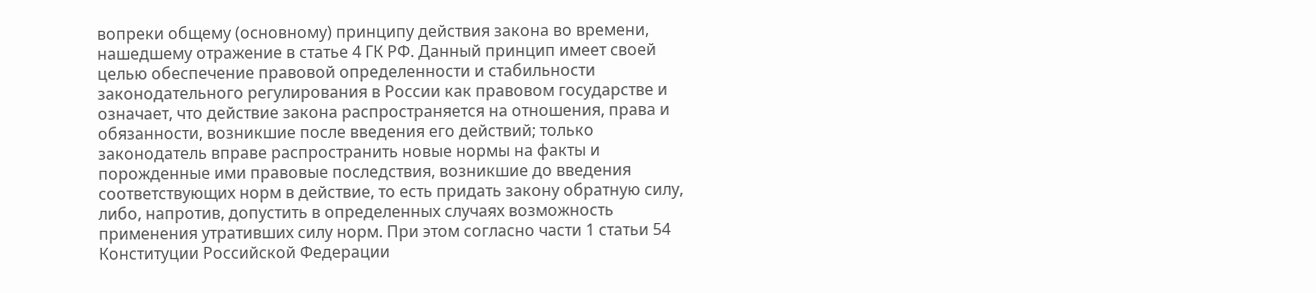вопреки общему (основному) принципу действия закона во времени, нашедшему отражение в статье 4 ГК РФ. Данный принцип имеет своей целью обеспечение правовой определенности и стабильности законодательного регулирования в России как правовом государстве и означает, что действие закона распространяется на отношения, права и обязанности, возникшие после введения его действий; только законодатель вправе распространить новые нормы на факты и порожденные ими правовые последствия, возникшие до введения соответствующих норм в действие, то есть придать закону обратную силу, либо, напротив, допустить в определенных случаях возможность применения утративших силу норм. При этом согласно части 1 статьи 54 Конституции Российской Федерации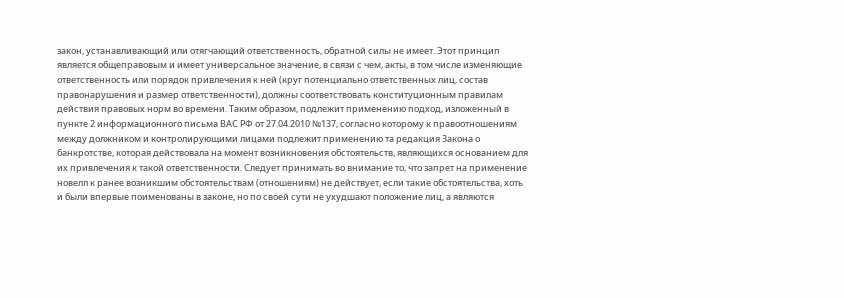закон, устанавливающий или отягчающий ответственность, обратной силы не имеет. Этот принцип является общеправовым и имеет универсальное значение, в связи с чем, акты, в том числе изменяющие ответственность или порядок привлечения к ней (круг потенциально ответственных лиц, состав правонарушения и размер ответственности), должны соответствовать конституционным правилам действия правовых норм во времени. Таким образом, подлежит применению подход, изложенный в пункте 2 информационного письма ВАС РФ от 27.04.2010 №137, согласно которому к правоотношениям между должником и контролирующими лицами подлежит применению та редакция Закона о банкротстве, которая действовала на момент возникновения обстоятельств, являющихся основанием для их привлечения к такой ответственности. Следует принимать во внимание то, что запрет на применение новелл к ранее возникшим обстоятельствам (отношениям) не действует, если такие обстоятельства, хоть и были впервые поименованы в законе, но по своей сути не ухудшают положение лиц, а являются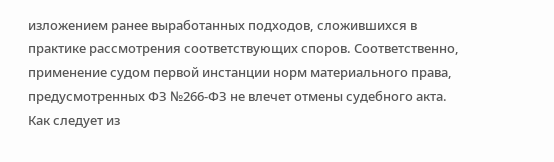изложением ранее выработанных подходов, сложившихся в практике рассмотрения соответствующих споров. Соответственно, применение судом первой инстанции норм материального права, предусмотренных ФЗ №266-ФЗ не влечет отмены судебного акта. Как следует из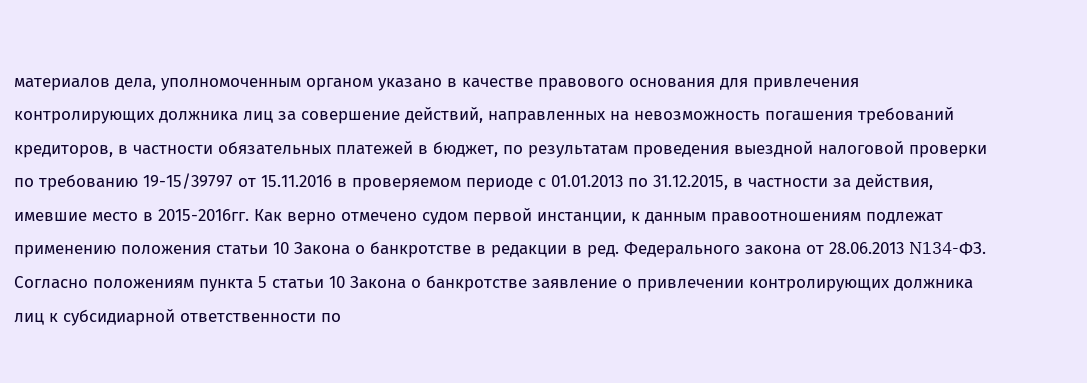материалов дела, уполномоченным органом указано в качестве правового основания для привлечения контролирующих должника лиц за совершение действий, направленных на невозможность погашения требований кредиторов, в частности обязательных платежей в бюджет, по результатам проведения выездной налоговой проверки по требованию 19-15/39797 от 15.11.2016 в проверяемом периоде с 01.01.2013 по 31.12.2015, в частности за действия, имевшие место в 2015-2016гг. Как верно отмечено судом первой инстанции, к данным правоотношениям подлежат применению положения статьи 10 Закона о банкротстве в редакции в ред. Федерального закона от 28.06.2013 N134-ФЗ. Согласно положениям пункта 5 статьи 10 Закона о банкротстве заявление о привлечении контролирующих должника лиц к субсидиарной ответственности по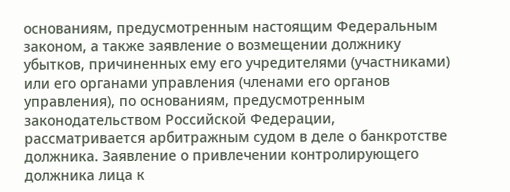основаниям, предусмотренным настоящим Федеральным законом, а также заявление о возмещении должнику убытков, причиненных ему его учредителями (участниками) или его органами управления (членами его органов управления), по основаниям, предусмотренным законодательством Российской Федерации, рассматривается арбитражным судом в деле о банкротстве должника. Заявление о привлечении контролирующего должника лица к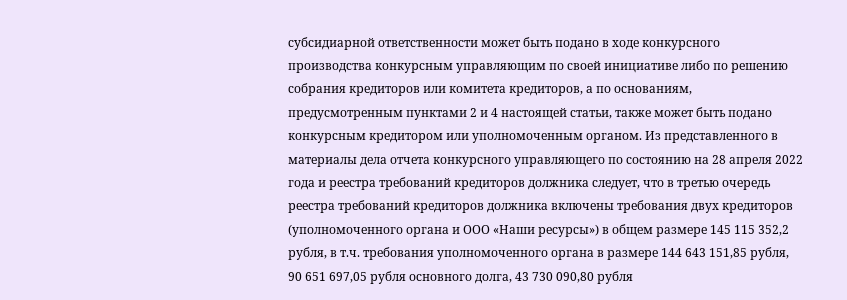субсидиарной ответственности может быть подано в ходе конкурсного производства конкурсным управляющим по своей инициативе либо по решению собрания кредиторов или комитета кредиторов, а по основаниям, предусмотренным пунктами 2 и 4 настоящей статьи, также может быть подано конкурсным кредитором или уполномоченным органом. Из представленного в материалы дела отчета конкурсного управляющего по состоянию на 28 апреля 2022 года и реестра требований кредиторов должника следует, что в третью очередь реестра требований кредиторов должника включены требования двух кредиторов (уполномоченного органа и ООО «Наши ресурсы») в общем размере 145 115 352,2 рубля, в т.ч. требования уполномоченного органа в размере 144 643 151,85 рубля, 90 651 697,05 рубля основного долга, 43 730 090,80 рубля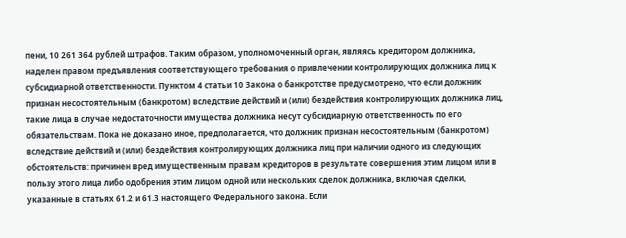пени, 10 261 364 рублей штрафов. Таким образом, уполномоченный орган, являясь кредитором должника, наделен правом предъявления соответствующего требования о привлечении контролирующих должника лиц к субсидиарной ответственности. Пунктом 4 статьи 10 Закона о банкротстве предусмотрено, что если должник признан несостоятельным (банкротом) вследствие действий и (или) бездействия контролирующих должника лиц, такие лица в случае недостаточности имущества должника несут субсидиарную ответственность по его обязательствам. Пока не доказано иное, предполагается, что должник признан несостоятельным (банкротом) вследствие действий и (или) бездействия контролирующих должника лиц при наличии одного из следующих обстоятельств: причинен вред имущественным правам кредиторов в результате совершения этим лицом или в пользу этого лица либо одобрения этим лицом одной или нескольких сделок должника, включая сделки, указанные в статьях 61.2 и 61.3 настоящего Федерального закона. Если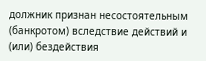должник признан несостоятельным (банкротом) вследствие действий и (или) бездействия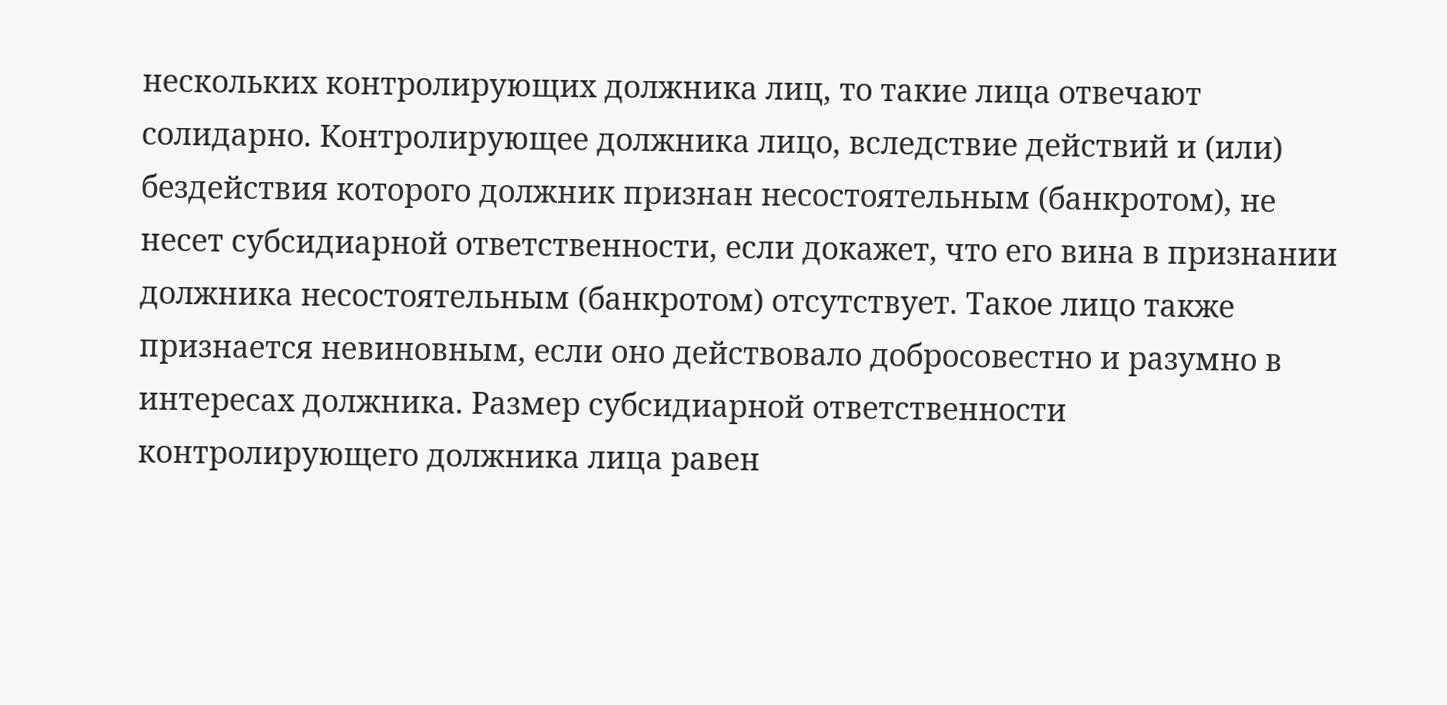нескольких контролирующих должника лиц, то такие лица отвечают солидарно. Контролирующее должника лицо, вследствие действий и (или) бездействия которого должник признан несостоятельным (банкротом), не несет субсидиарной ответственности, если докажет, что его вина в признании должника несостоятельным (банкротом) отсутствует. Такое лицо также признается невиновным, если оно действовало добросовестно и разумно в интересах должника. Размер субсидиарной ответственности контролирующего должника лица равен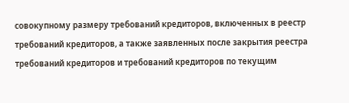совокупному размеру требований кредиторов, включенных в реестр требований кредиторов, а также заявленных после закрытия реестра требований кредиторов и требований кредиторов по текущим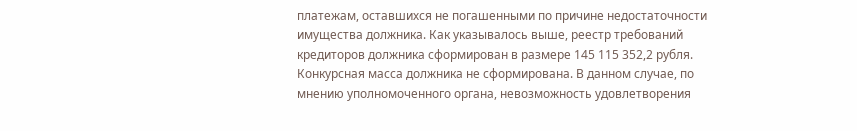платежам, оставшихся не погашенными по причине недостаточности имущества должника. Как указывалось выше, реестр требований кредиторов должника сформирован в размере 145 115 352,2 рубля. Конкурсная масса должника не сформирована. В данном случае, по мнению уполномоченного органа, невозможность удовлетворения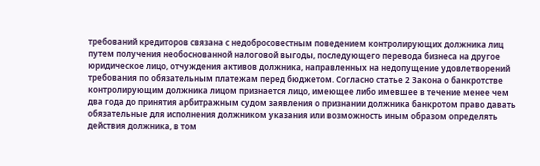требований кредиторов связана с недобросовестным поведением контролирующих должника лиц путем получения необоснованной налоговой выгоды, последующего перевода бизнеса на другое юридическое лицо, отчуждения активов должника, направленных на недопущение удовлетворений требования по обязательным платежам перед бюджетом. Согласно статье 2 Закона о банкротстве контролирующим должника лицом признается лицо, имеющее либо имевшее в течение менее чем два года до принятия арбитражным судом заявления о признании должника банкротом право давать обязательные для исполнения должником указания или возможность иным образом определять действия должника, в том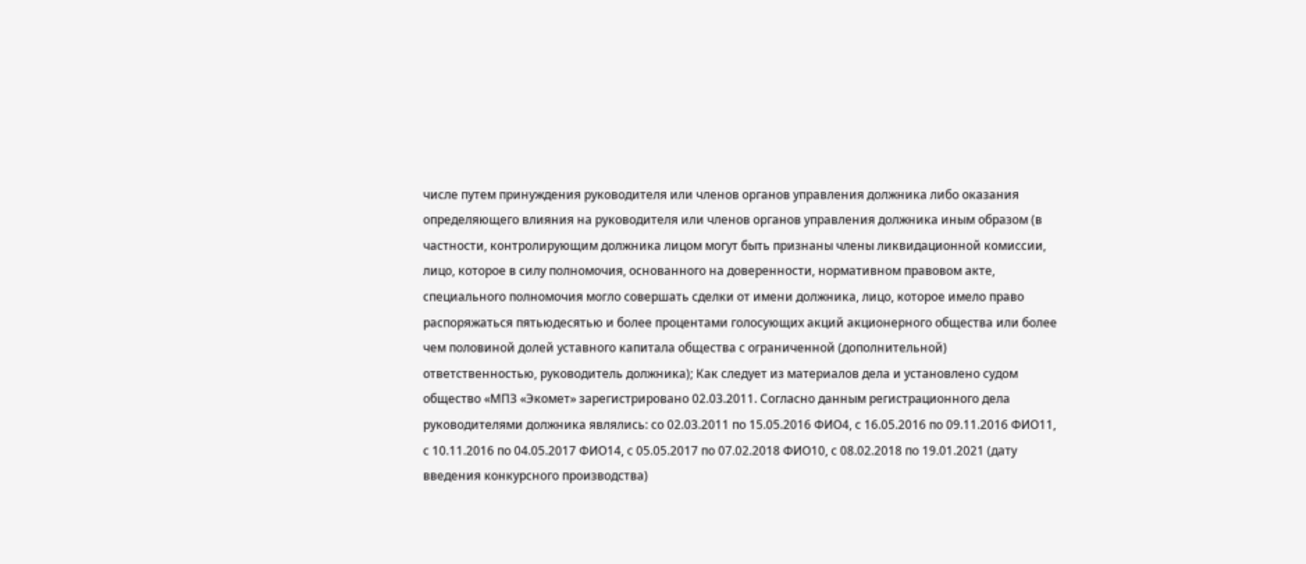числе путем принуждения руководителя или членов органов управления должника либо оказания определяющего влияния на руководителя или членов органов управления должника иным образом (в частности, контролирующим должника лицом могут быть признаны члены ликвидационной комиссии, лицо, которое в силу полномочия, основанного на доверенности, нормативном правовом акте, специального полномочия могло совершать сделки от имени должника, лицо, которое имело право распоряжаться пятьюдесятью и более процентами голосующих акций акционерного общества или более чем половиной долей уставного капитала общества с ограниченной (дополнительной) ответственностью, руководитель должника); Как следует из материалов дела и установлено судом общество «МПЗ «Экомет» зарегистрировано 02.03.2011. Согласно данным регистрационного дела руководителями должника являлись: со 02.03.2011 по 15.05.2016 ФИО4, с 16.05.2016 по 09.11.2016 ФИО11, с 10.11.2016 по 04.05.2017 ФИО14, с 05.05.2017 по 07.02.2018 ФИО10, с 08.02.2018 по 19.01.2021 (дату введения конкурсного производства)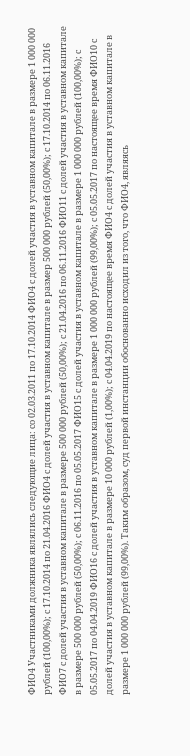ФИО4 Участниками должника являлись следующие лица: со 02.03.2011 по 17.10.2014 ФИО4 с долей участия в уставном капитале в размере 1 000 000 рублей (100,00%); с 17.10.2014 по 21.04.2016 ФИО4 с долей участия в уставном капитале в размер 500 000 рублей (50,00%); с 17.10.2014 по 06.11.2016 ФИО7 с долей участия в уставном капитале в размере 500 000 рублей (50,00%); с 21.04.2016 по 06.11.2016 ФИО11 с долей участия в уставном капитале в размере 500 000 рублей (50,00%); с 06.11.2016 по 05.05.2017 ФИО15 с долей участия в уставном капитале в размере 1 000 000 рублей (100,00%); с 05.05.2017 по 04.04.2019 ФИО16 с долей участия в уставном капитале в размере 1 000 000 рублей (99,00%); с 05.05.2017 по настоящее время ФИО10 с долей участия в уставном капитале в размере 10 000 рублей (1,00%); с 04.04.2019 по настоящее время ФИО4 с долей участия в уставном капитале в размере 1 000 000 рублей (99,00%). Таким образом, суд первой инстанции обоснованно исходил из того, что ФИО4, являясь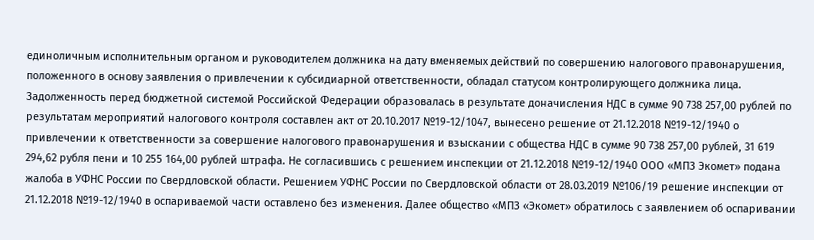единоличным исполнительным органом и руководителем должника на дату вменяемых действий по совершению налогового правонарушения, положенного в основу заявления о привлечении к субсидиарной ответственности, обладал статусом контролирующего должника лица. Задолженность перед бюджетной системой Российской Федерации образовалась в результате доначисления НДС в сумме 90 738 257,00 рублей по результатам мероприятий налогового контроля составлен акт от 20.10.2017 №19-12/1047, вынесено решение от 21.12.2018 №19-12/1940 о привлечении к ответственности за совершение налогового правонарушения и взыскании с общества НДС в сумме 90 738 257,00 рублей, 31 619 294,62 рубля пени и 10 255 164,00 рублей штрафа. Не согласившись с решением инспекции от 21.12.2018 №19-12/1940 ООО «МПЗ Экомет» подана жалоба в УФНС России по Свердловской области. Решением УФНС России по Свердловской области от 28.03.2019 №106/19 решение инспекции от 21.12.2018 №19-12/1940 в оспариваемой части оставлено без изменения. Далее общество «МПЗ «Экомет» обратилось с заявлением об оспаривании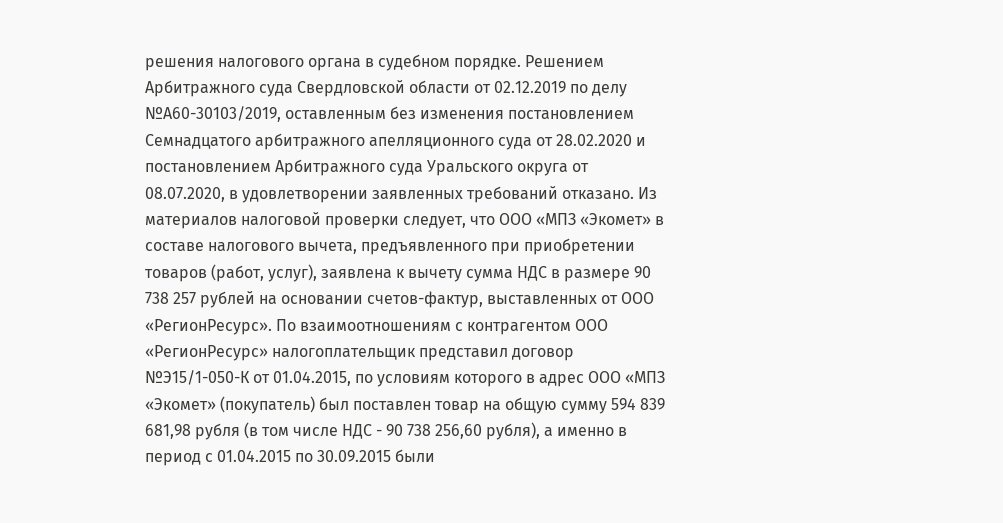решения налогового органа в судебном порядке. Решением Арбитражного суда Свердловской области от 02.12.2019 по делу №А60-30103/2019, оставленным без изменения постановлением Семнадцатого арбитражного апелляционного суда от 28.02.2020 и постановлением Арбитражного суда Уральского округа от 08.07.2020, в удовлетворении заявленных требований отказано. Из материалов налоговой проверки следует, что ООО «МПЗ «Экомет» в составе налогового вычета, предъявленного при приобретении товаров (работ, услуг), заявлена к вычету сумма НДС в размере 90 738 257 рублей на основании счетов-фактур, выставленных от ООО «РегионРесурс». По взаимоотношениям с контрагентом ООО «РегионРесурс» налогоплательщик представил договор №Э15/1-050-К от 01.04.2015, по условиям которого в адрес ООО «МПЗ «Экомет» (покупатель) был поставлен товар на общую сумму 594 839 681,98 рубля (в том числе НДС - 90 738 256,60 рубля), а именно в период с 01.04.2015 по 30.09.2015 были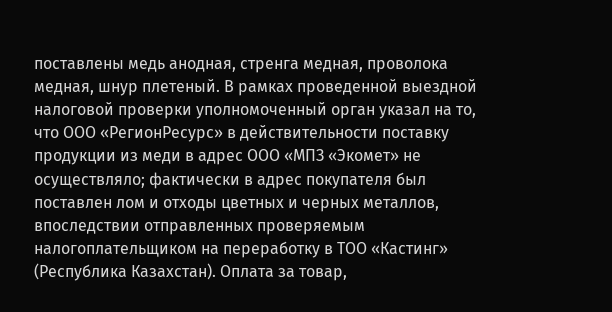поставлены медь анодная, стренга медная, проволока медная, шнур плетеный. В рамках проведенной выездной налоговой проверки уполномоченный орган указал на то, что ООО «РегионРесурс» в действительности поставку продукции из меди в адрес ООО «МПЗ «Экомет» не осуществляло; фактически в адрес покупателя был поставлен лом и отходы цветных и черных металлов, впоследствии отправленных проверяемым налогоплательщиком на переработку в ТОО «Кастинг» (Республика Казахстан). Оплата за товар,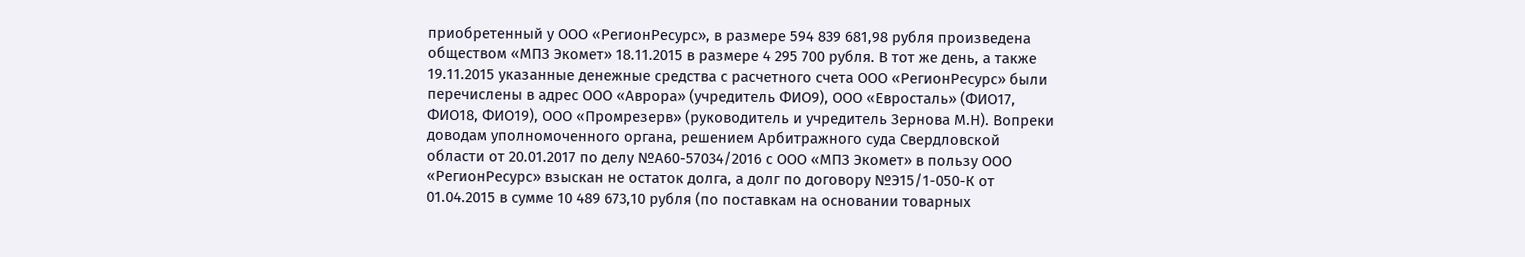приобретенный у ООО «РегионРесурс», в размере 594 839 681,98 рубля произведена обществом «МПЗ Экомет» 18.11.2015 в размере 4 295 700 рубля. В тот же день, а также 19.11.2015 указанные денежные средства с расчетного счета ООО «РегионРесурс» были перечислены в адрес ООО «Аврора» (учредитель ФИО9), ООО «Евросталь» (ФИО17, ФИО18, ФИО19), ООО «Промрезерв» (руководитель и учредитель Зернова М.Н). Вопреки доводам уполномоченного органа, решением Арбитражного суда Свердловской области от 20.01.2017 по делу №А60-57034/2016 с ООО «МПЗ Экомет» в пользу ООО «РегионРесурс» взыскан не остаток долга, а долг по договору №Э15/1-050-К от 01.04.2015 в сумме 10 489 673,10 рубля (по поставкам на основании товарных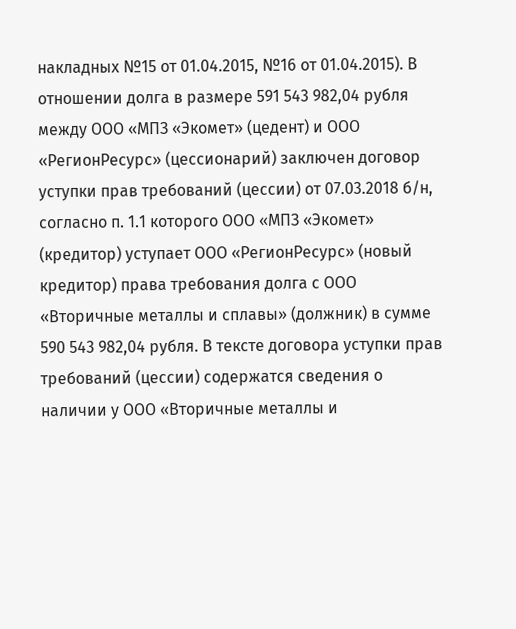накладных №15 от 01.04.2015, №16 от 01.04.2015). В отношении долга в размере 591 543 982,04 рубля между ООО «МПЗ «Экомет» (цедент) и ООО «РегионРесурс» (цессионарий) заключен договор уступки прав требований (цессии) от 07.03.2018 б/н, согласно п. 1.1 которого ООО «МПЗ «Экомет» (кредитор) уступает ООО «РегионРесурс» (новый кредитор) права требования долга с ООО «Вторичные металлы и сплавы» (должник) в сумме 590 543 982,04 рубля. В тексте договора уступки прав требований (цессии) содержатся сведения о наличии у ООО «Вторичные металлы и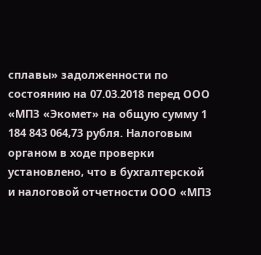сплавы» задолженности по состоянию на 07.03.2018 перед ООО «МПЗ «Экомет» на общую сумму 1 184 843 064,73 рубля. Налоговым органом в ходе проверки установлено, что в бухгалтерской и налоговой отчетности ООО «МПЗ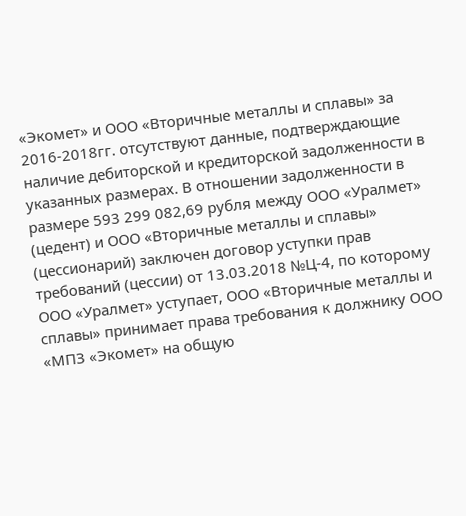«Экомет» и ООО «Вторичные металлы и сплавы» за 2016-2018гг. отсутствуют данные, подтверждающие наличие дебиторской и кредиторской задолженности в указанных размерах. В отношении задолженности в размере 593 299 082,69 рубля между ООО «Уралмет» (цедент) и ООО «Вторичные металлы и сплавы» (цессионарий) заключен договор уступки прав требований (цессии) от 13.03.2018 №Ц-4, по которому ООО «Уралмет» уступает, ООО «Вторичные металлы и сплавы» принимает права требования к должнику ООО «МПЗ «Экомет» на общую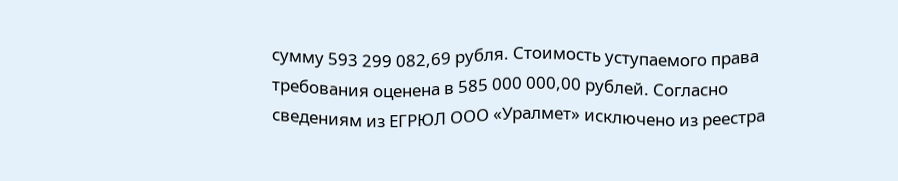сумму 593 299 082,69 рубля. Стоимость уступаемого права требования оценена в 585 000 000,00 рублей. Согласно сведениям из ЕГРЮЛ ООО «Уралмет» исключено из реестра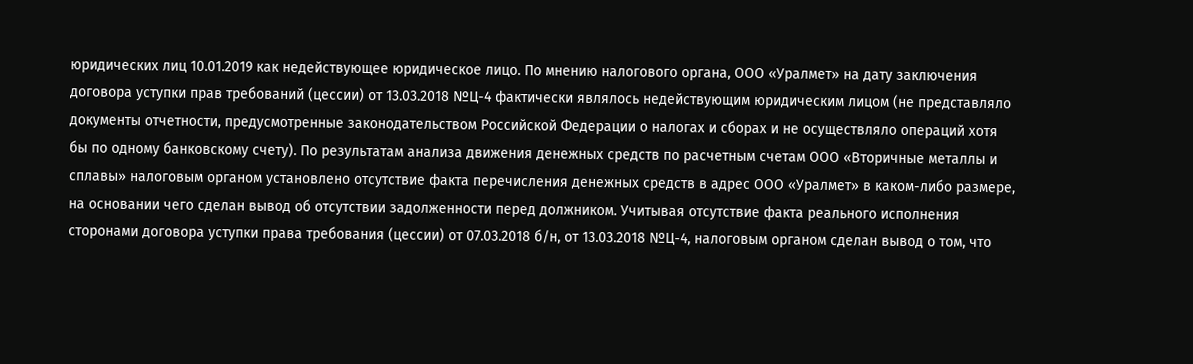юридических лиц 10.01.2019 как недействующее юридическое лицо. По мнению налогового органа, ООО «Уралмет» на дату заключения договора уступки прав требований (цессии) от 13.03.2018 №Ц-4 фактически являлось недействующим юридическим лицом (не представляло документы отчетности, предусмотренные законодательством Российской Федерации о налогах и сборах и не осуществляло операций хотя бы по одному банковскому счету). По результатам анализа движения денежных средств по расчетным счетам ООО «Вторичные металлы и сплавы» налоговым органом установлено отсутствие факта перечисления денежных средств в адрес ООО «Уралмет» в каком-либо размере, на основании чего сделан вывод об отсутствии задолженности перед должником. Учитывая отсутствие факта реального исполнения сторонами договора уступки права требования (цессии) от 07.03.2018 б/н, от 13.03.2018 №Ц-4, налоговым органом сделан вывод о том, что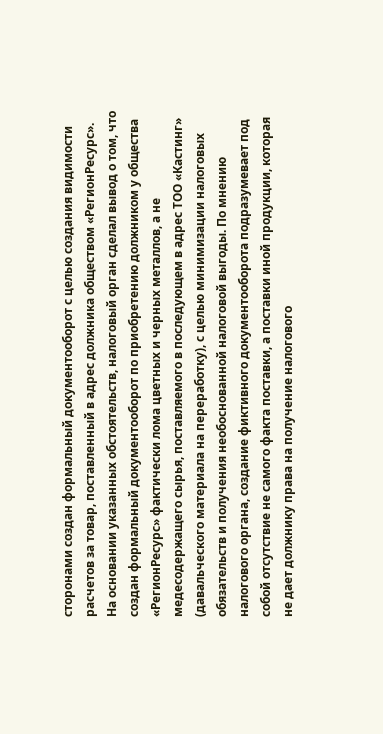сторонами создан формальный документооборот с целью создания видимости расчетов за товар, поставленный в адрес должника обществом «РегионРесурс». На основании указанных обстоятельств, налоговый орган сделал вывод о том, что создан формальный документооборот по приобретению должником у общества «РегионРесурс» фактически лома цветных и черных металлов, а не медесодержащего сырья, поставляемого в последующем в адрес ТОО «Кастинг» (давальческого материала на переработку), с целью минимизации налоговых обязательств и получения необоснованной налоговой выгоды. По мнению налогового органа, создание фиктивного документооборота подразумевает под собой отсутствие не самого факта поставки, а поставки иной продукции, которая не дает должнику права на получение налогового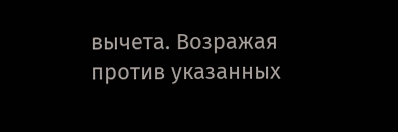вычета. Возражая против указанных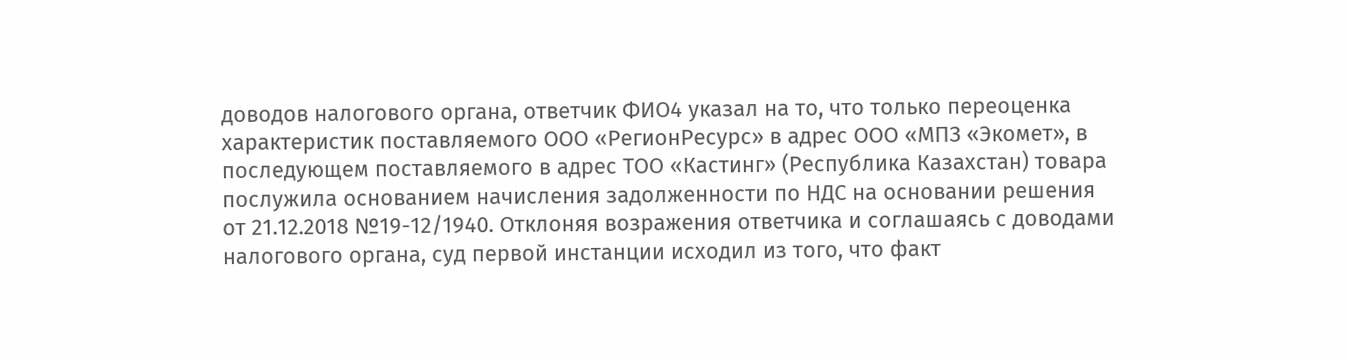доводов налогового органа, ответчик ФИО4 указал на то, что только переоценка характеристик поставляемого ООО «РегионРесурс» в адрес ООО «МПЗ «Экомет», в последующем поставляемого в адрес ТОО «Кастинг» (Республика Казахстан) товара послужила основанием начисления задолженности по НДС на основании решения от 21.12.2018 №19-12/1940. Отклоняя возражения ответчика и соглашаясь с доводами налогового органа, суд первой инстанции исходил из того, что факт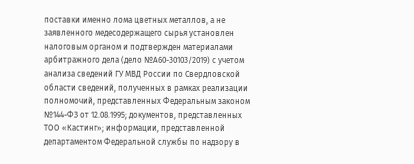поставки именно лома цветных металлов, а не заявленного медесодержащего сырья установлен налоговым органом и подтвержден материалами арбитражного дела (дело №А60-30103/2019) с учетом анализа сведений ГУ МВД России по Свердловской области сведений, полученных в рамках реализации полномочий, представленных Федеральным законом №144-ФЗ от 12.08.1995; документов, представленных ТОО «Кастинг»; информации, представленной департаментом Федеральной службы по надзору в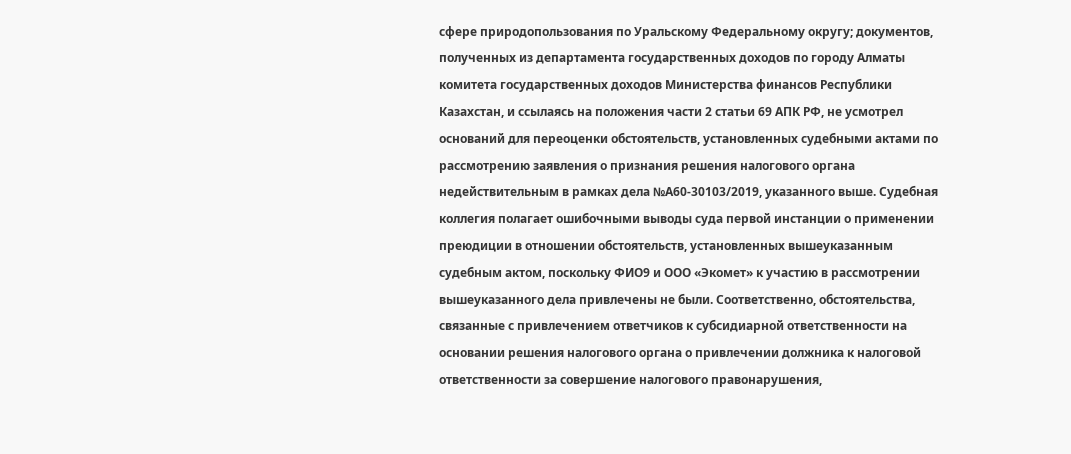сфере природопользования по Уральскому Федеральному округу; документов, полученных из департамента государственных доходов по городу Алматы комитета государственных доходов Министерства финансов Республики Казахстан, и ссылаясь на положения части 2 статьи 69 АПК РФ, не усмотрел оснований для переоценки обстоятельств, установленных судебными актами по рассмотрению заявления о признания решения налогового органа недействительным в рамках дела №А60-30103/2019, указанного выше. Судебная коллегия полагает ошибочными выводы суда первой инстанции о применении преюдиции в отношении обстоятельств, установленных вышеуказанным судебным актом, поскольку ФИО9 и ООО «Экомет» к участию в рассмотрении вышеуказанного дела привлечены не были. Соответственно, обстоятельства, связанные с привлечением ответчиков к субсидиарной ответственности на основании решения налогового органа о привлечении должника к налоговой ответственности за совершение налогового правонарушения,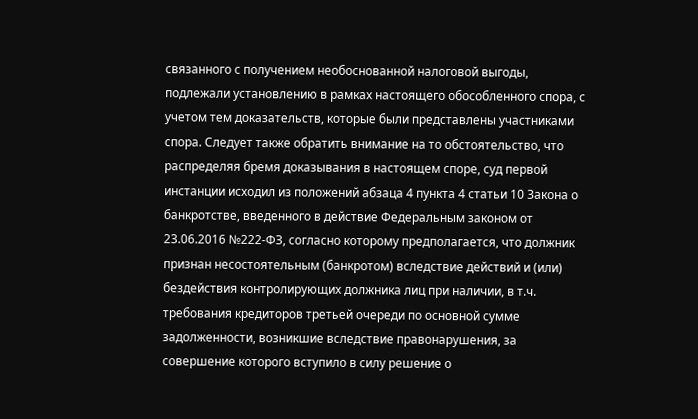связанного с получением необоснованной налоговой выгоды, подлежали установлению в рамках настоящего обособленного спора, с учетом тем доказательств, которые были представлены участниками спора. Следует также обратить внимание на то обстоятельство, что распределяя бремя доказывания в настоящем споре, суд первой инстанции исходил из положений абзаца 4 пункта 4 статьи 10 Закона о банкротстве, введенного в действие Федеральным законом от 23.06.2016 №222-ФЗ, согласно которому предполагается, что должник признан несостоятельным (банкротом) вследствие действий и (или) бездействия контролирующих должника лиц при наличии, в т.ч. требования кредиторов третьей очереди по основной сумме задолженности, возникшие вследствие правонарушения, за совершение которого вступило в силу решение о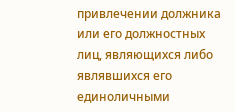привлечении должника или его должностных лиц, являющихся либо являвшихся его единоличными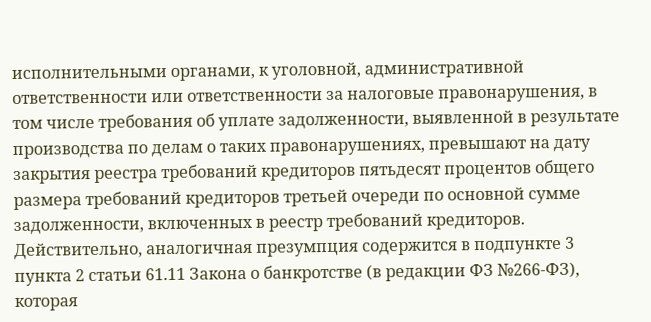исполнительными органами, к уголовной, административной ответственности или ответственности за налоговые правонарушения, в том числе требования об уплате задолженности, выявленной в результате производства по делам о таких правонарушениях, превышают на дату закрытия реестра требований кредиторов пятьдесят процентов общего размера требований кредиторов третьей очереди по основной сумме задолженности, включенных в реестр требований кредиторов. Действительно, аналогичная презумпция содержится в подпункте 3 пункта 2 статьи 61.11 Закона о банкротстве (в редакции ФЗ №266-ФЗ), которая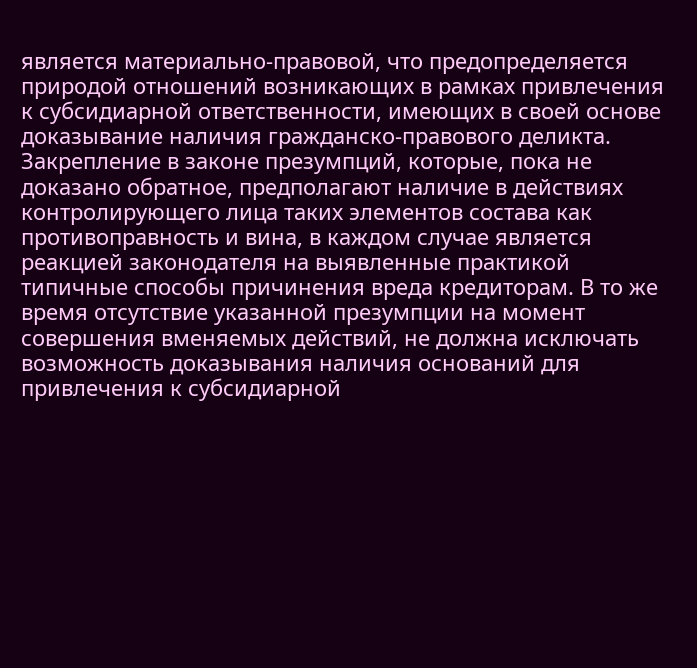является материально-правовой, что предопределяется природой отношений возникающих в рамках привлечения к субсидиарной ответственности, имеющих в своей основе доказывание наличия гражданско-правового деликта. Закрепление в законе презумпций, которые, пока не доказано обратное, предполагают наличие в действиях контролирующего лица таких элементов состава как противоправность и вина, в каждом случае является реакцией законодателя на выявленные практикой типичные способы причинения вреда кредиторам. В то же время отсутствие указанной презумпции на момент совершения вменяемых действий, не должна исключать возможность доказывания наличия оснований для привлечения к субсидиарной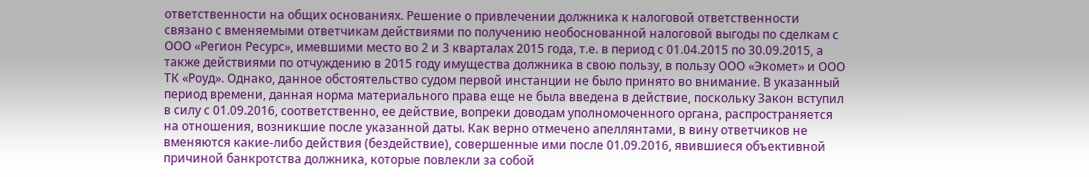ответственности на общих основаниях. Решение о привлечении должника к налоговой ответственности связано с вменяемыми ответчикам действиями по получению необоснованной налоговой выгоды по сделкам с ООО «Регион Ресурс», имевшими место во 2 и 3 кварталах 2015 года, т.е. в период с 01.04.2015 по 30.09.2015, а также действиями по отчуждению в 2015 году имущества должника в свою пользу, в пользу ООО «Экомет» и ООО ТК «Роуд». Однако, данное обстоятельство судом первой инстанции не было принято во внимание. В указанный период времени, данная норма материального права еще не была введена в действие, поскольку Закон вступил в силу с 01.09.2016, соответственно, ее действие, вопреки доводам уполномоченного органа, распространяется на отношения, возникшие после указанной даты. Как верно отмечено апеллянтами, в вину ответчиков не вменяются какие-либо действия (бездействие), совершенные ими после 01.09.2016, явившиеся объективной причиной банкротства должника, которые повлекли за собой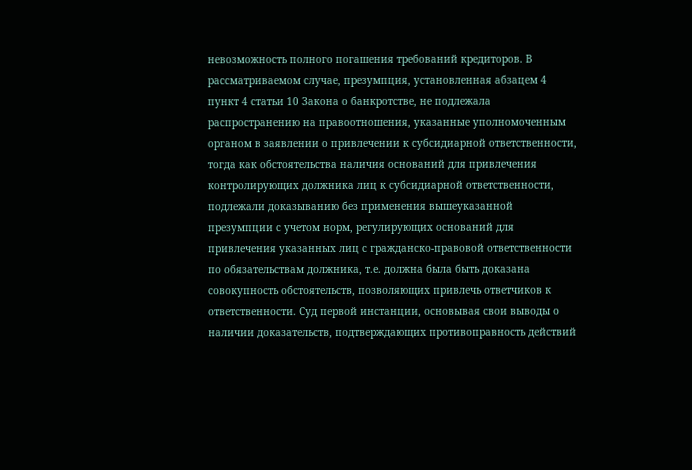невозможность полного погашения требований кредиторов. В рассматриваемом случае, презумпция, установленная абзацем 4 пункт 4 статьи 10 Закона о банкротстве, не подлежала распространению на правоотношения, указанные уполномоченным органом в заявлении о привлечении к субсидиарной ответственности, тогда как обстоятельства наличия оснований для привлечения контролирующих должника лиц к субсидиарной ответственности, подлежали доказыванию без применения вышеуказанной презумпции с учетом норм, регулирующих оснований для привлечения указанных лиц с гражданско-правовой ответственности по обязательствам должника, т.е. должна была быть доказана совокупность обстоятельств, позволяющих привлечь ответчиков к ответственности. Суд первой инстанции, основывая свои выводы о наличии доказательств, подтверждающих противоправность действий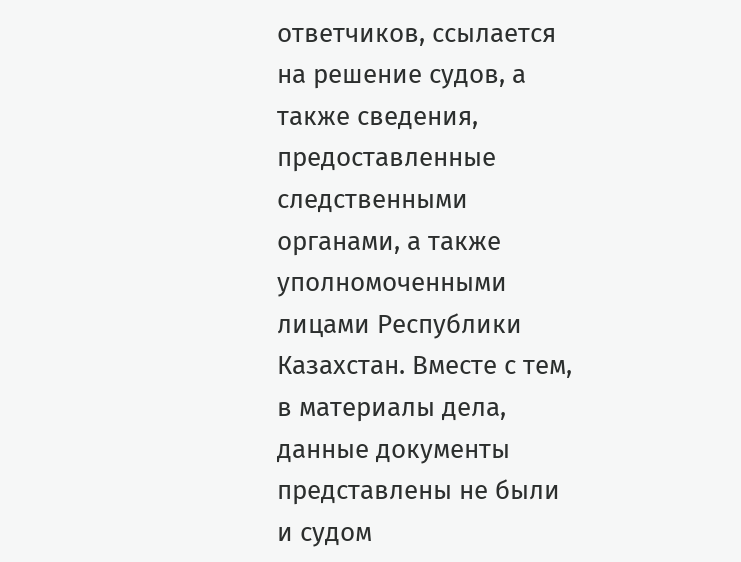ответчиков, ссылается на решение судов, а также сведения, предоставленные следственными органами, а также уполномоченными лицами Республики Казахстан. Вместе с тем, в материалы дела, данные документы представлены не были и судом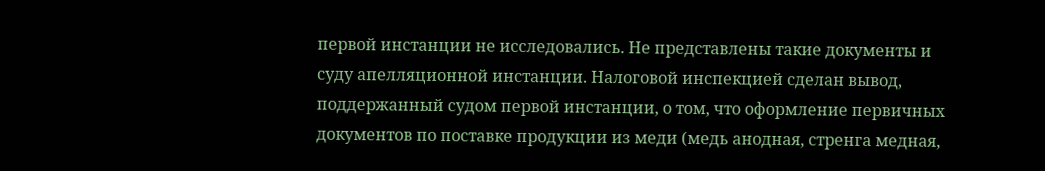первой инстанции не исследовались. Не представлены такие документы и суду апелляционной инстанции. Налоговой инспекцией сделан вывод, поддержанный судом первой инстанции, о том, что оформление первичных документов по поставке продукции из меди (медь анодная, стренга медная,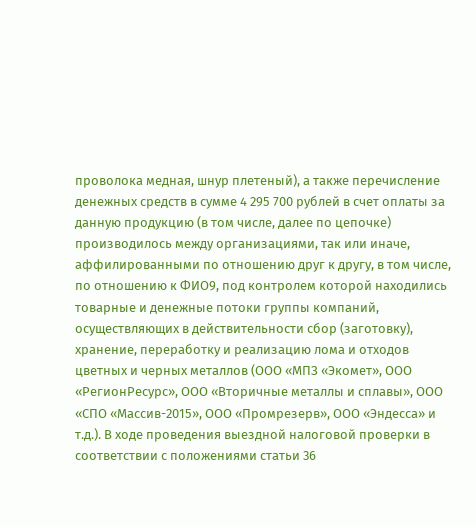проволока медная, шнур плетеный), а также перечисление денежных средств в сумме 4 295 700 рублей в счет оплаты за данную продукцию (в том числе, далее по цепочке) производилось между организациями, так или иначе, аффилированными по отношению друг к другу, в том числе, по отношению к ФИО9, под контролем которой находились товарные и денежные потоки группы компаний, осуществляющих в действительности сбор (заготовку), хранение, переработку и реализацию лома и отходов цветных и черных металлов (ООО «МПЗ «Экомет», ООО «РегионРесурс», ООО «Вторичные металлы и сплавы», ООО «СПО «Массив-2015», ООО «Промрезерв», ООО «Эндесса» и т.д.). В ходе проведения выездной налоговой проверки в соответствии с положениями статьи 36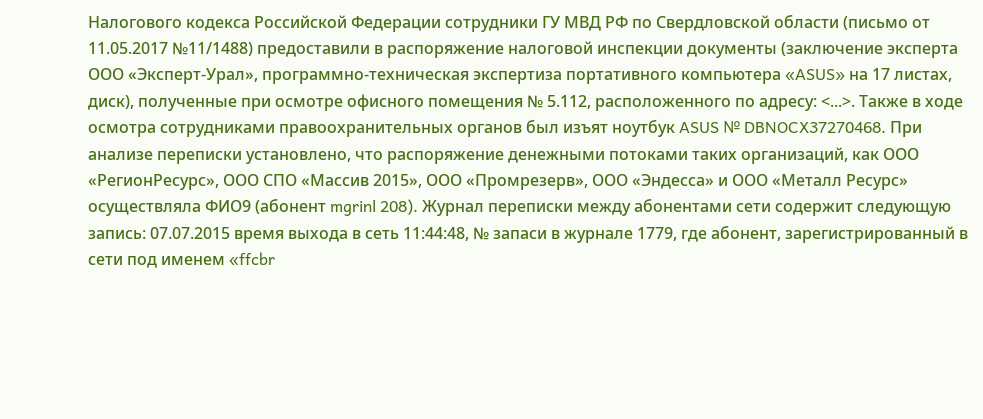Налогового кодекса Российской Федерации сотрудники ГУ МВД РФ по Свердловской области (письмо от 11.05.2017 №11/1488) предоставили в распоряжение налоговой инспекции документы (заключение эксперта ООО «Эксперт-Урал», программно-техническая экспертиза портативного компьютера «ASUS» на 17 листах, диск), полученные при осмотре офисного помещения № 5.112, расположенного по адресу: <...>. Также в ходе осмотра сотрудниками правоохранительных органов был изъят ноутбук ASUS № DBNOCX37270468. При анализе переписки установлено, что распоряжение денежными потоками таких организаций, как ООО «РегионРесурс», ООО СПО «Массив 2015», ООО «Промрезерв», ООО «Эндесса» и ООО «Металл Ресурс» осуществляла ФИО9 (абонент mgrinl 208). Журнал переписки между абонентами сети содержит следующую запись: 07.07.2015 время выхода в сеть 11:44:48, № запаси в журнале 1779, где абонент, зарегистрированный в сети под именем «ffcbr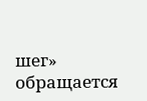шег» обращается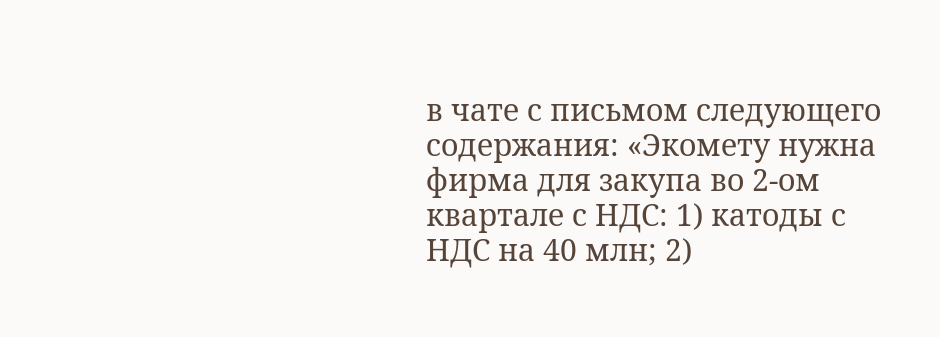в чате с письмом следующего содержания: «Экомету нужна фирма для закупа во 2-ом квартале с НДС: 1) катоды с НДС на 40 млн; 2)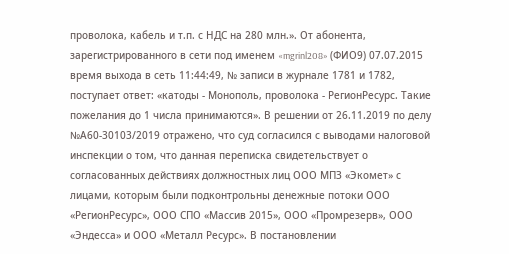проволока, кабель и т.п. с НДС на 280 млн.». От абонента, зарегистрированного в сети под именем «mgrinl208» (ФИО9) 07.07.2015 время выхода в сеть 11:44:49, № записи в журнале 1781 и 1782, поступает ответ: «катоды - Монополь, проволока - РегионРесурс. Такие пожелания до 1 числа принимаются». В решении от 26.11.2019 по делу №А60-30103/2019 отражено, что суд согласился с выводами налоговой инспекции о том, что данная переписка свидетельствует о согласованных действиях должностных лиц ООО МПЗ «Экомет» с лицами, которым были подконтрольны денежные потоки ООО «РегионРесурс», ООО СПО «Массив 2015», ООО «Промрезерв», ООО «Эндесса» и ООО «Металл Ресурс». В постановлении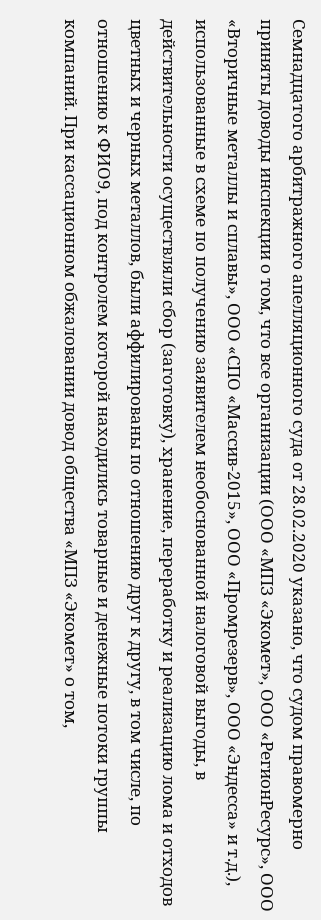Семнадцатого арбитражного апелляционного суда от 28.02.2020 указано, что судом правомерно приняты доводы инспекции о том, что все организации (ООО «МПЗ «Экомет», ООО «РегионРесурс», ООО «Вторичные металлы и сплавы», ООО «СПО «Массив-2015», ООО «Промрезерв», ООО «Эндесса» и т.д.), использованные в схеме по получению заявителем необоснованной налоговой выгоды, в действительности осуществляли сбор (заготовку), хранение, переработку и реализацию лома и отходов цветных и черных металлов, были аффилированы по отношению друг к другу, в том числе, по отношению к ФИО9, под контролем которой находились товарные и денежные потоки группы компаний. При кассационном обжаловании довод общества «МПЗ «Экомет» о том,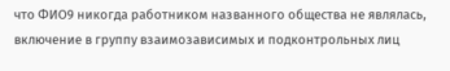что ФИО9 никогда работником названного общества не являлась, включение в группу взаимозависимых и подконтрольных лиц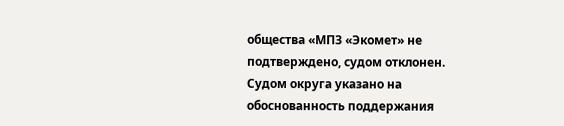общества «МПЗ «Экомет» не подтверждено, судом отклонен. Судом округа указано на обоснованность поддержания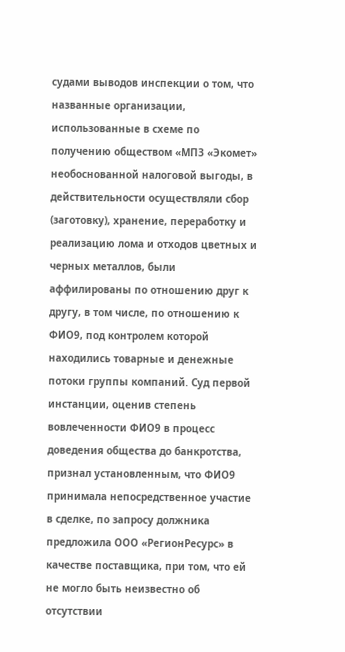судами выводов инспекции о том, что названные организации, использованные в схеме по получению обществом «МПЗ «Экомет» необоснованной налоговой выгоды, в действительности осуществляли сбор (заготовку), хранение, переработку и реализацию лома и отходов цветных и черных металлов, были аффилированы по отношению друг к другу, в том числе, по отношению к ФИО9, под контролем которой находились товарные и денежные потоки группы компаний. Суд первой инстанции, оценив степень вовлеченности ФИО9 в процесс доведения общества до банкротства, признал установленным, что ФИО9 принимала непосредственное участие в сделке, по запросу должника предложила ООО «РегионРесурс» в качестве поставщика, при том, что ей не могло быть неизвестно об отсутствии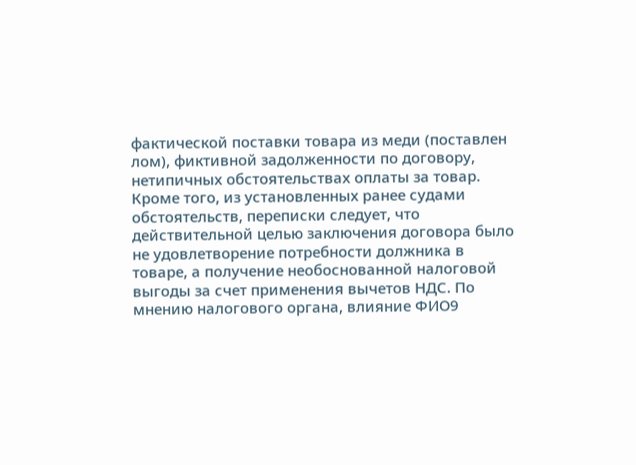фактической поставки товара из меди (поставлен лом), фиктивной задолженности по договору, нетипичных обстоятельствах оплаты за товар. Кроме того, из установленных ранее судами обстоятельств, переписки следует, что действительной целью заключения договора было не удовлетворение потребности должника в товаре, а получение необоснованной налоговой выгоды за счет применения вычетов НДС. По мнению налогового органа, влияние ФИО9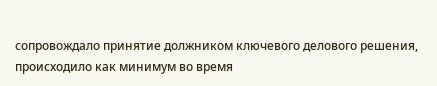сопровождало принятие должником ключевого делового решения, происходило как минимум во время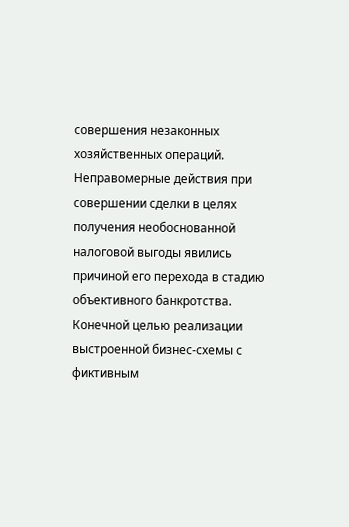совершения незаконных хозяйственных операций. Неправомерные действия при совершении сделки в целях получения необоснованной налоговой выгоды явились причиной его перехода в стадию объективного банкротства. Конечной целью реализации выстроенной бизнес-схемы с фиктивным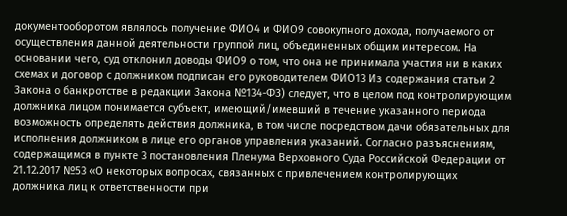документооборотом являлось получение ФИО4 и ФИО9 совокупного дохода, получаемого от осуществления данной деятельности группой лиц, объединенных общим интересом. На основании чего, суд отклонил доводы ФИО9 о том, что она не принимала участия ни в каких схемах и договор с должником подписан его руководителем ФИО13 Из содержания статьи 2 Закона о банкротстве в редакции Закона №134-ФЗ) следует, что в целом под контролирующим должника лицом понимается субъект, имеющий/имевший в течение указанного периода возможность определять действия должника, в том числе посредством дачи обязательных для исполнения должником в лице его органов управления указаний. Согласно разъяснениям, содержащимся в пункте 3 постановления Пленума Верховного Суда Российской Федерации от 21.12.2017 №53 «О некоторых вопросах, связанных с привлечением контролирующих должника лиц к ответственности при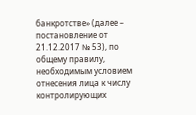банкротстве» (далее – постановление от 21.12.2017 № 53), по общему правилу, необходимым условием отнесения лица к числу контролирующих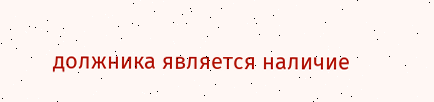должника является наличие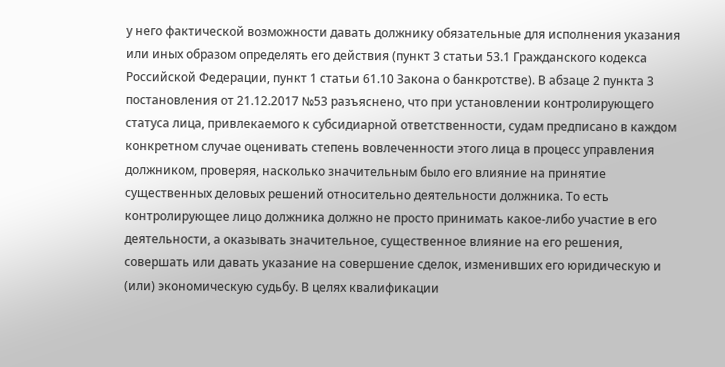у него фактической возможности давать должнику обязательные для исполнения указания или иных образом определять его действия (пункт 3 статьи 53.1 Гражданского кодекса Российской Федерации, пункт 1 статьи 61.10 Закона о банкротстве). В абзаце 2 пункта 3 постановления от 21.12.2017 №53 разъяснено, что при установлении контролирующего статуса лица, привлекаемого к субсидиарной ответственности, судам предписано в каждом конкретном случае оценивать степень вовлеченности этого лица в процесс управления должником, проверяя, насколько значительным было его влияние на принятие существенных деловых решений относительно деятельности должника. То есть контролирующее лицо должника должно не просто принимать какое-либо участие в его деятельности, а оказывать значительное, существенное влияние на его решения, совершать или давать указание на совершение сделок, изменивших его юридическую и (или) экономическую судьбу. В целях квалификации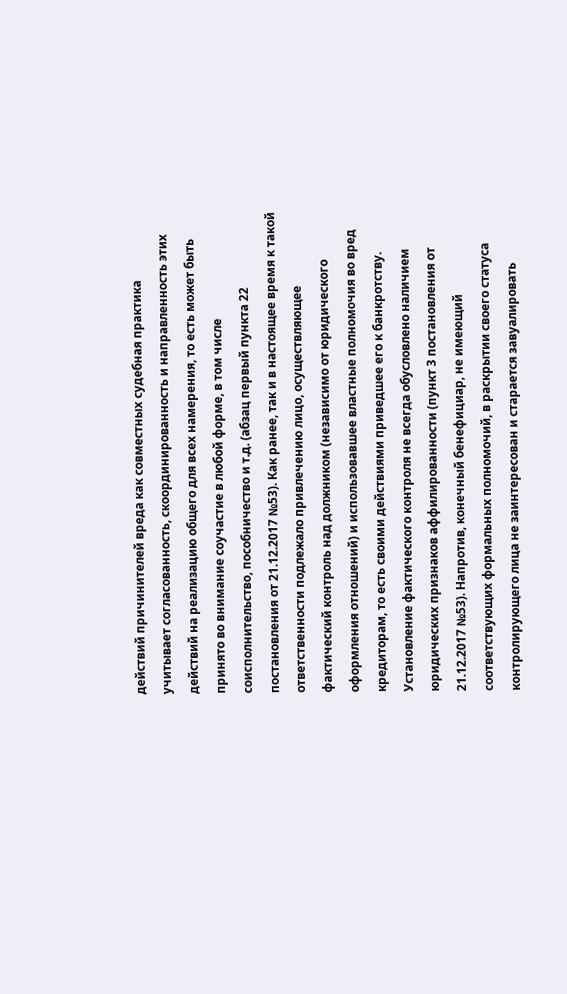действий причинителей вреда как совместных судебная практика учитывает согласованность, скоординированность и направленность этих действий на реализацию общего для всех намерения, то есть может быть принято во внимание соучастие в любой форме, в том числе соисполнительство, пособничество и т.д. (абзац первый пункта 22 постановления от 21.12.2017 №53). Как ранее, так и в настоящее время к такой ответственности подлежало привлечению лицо, осуществляющее фактический контроль над должником (независимо от юридического оформления отношений) и использовавшее властные полномочия во вред кредиторам, то есть своими действиями приведшее его к банкротству. Установление фактического контроля не всегда обусловлено наличием юридических признаков аффилированности (пункт 3 постановления от 21.12.2017 №53). Напротив, конечный бенефициар, не имеющий соответствующих формальных полномочий, в раскрытии своего статуса контролирующего лица не заинтересован и старается завуалировать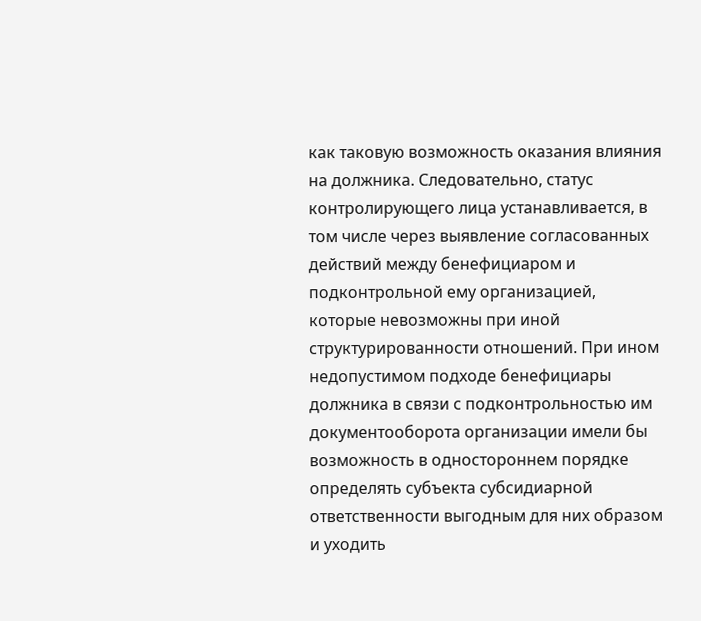как таковую возможность оказания влияния на должника. Следовательно, статус контролирующего лица устанавливается, в том числе через выявление согласованных действий между бенефициаром и подконтрольной ему организацией, которые невозможны при иной структурированности отношений. При ином недопустимом подходе бенефициары должника в связи с подконтрольностью им документооборота организации имели бы возможность в одностороннем порядке определять субъекта субсидиарной ответственности выгодным для них образом и уходить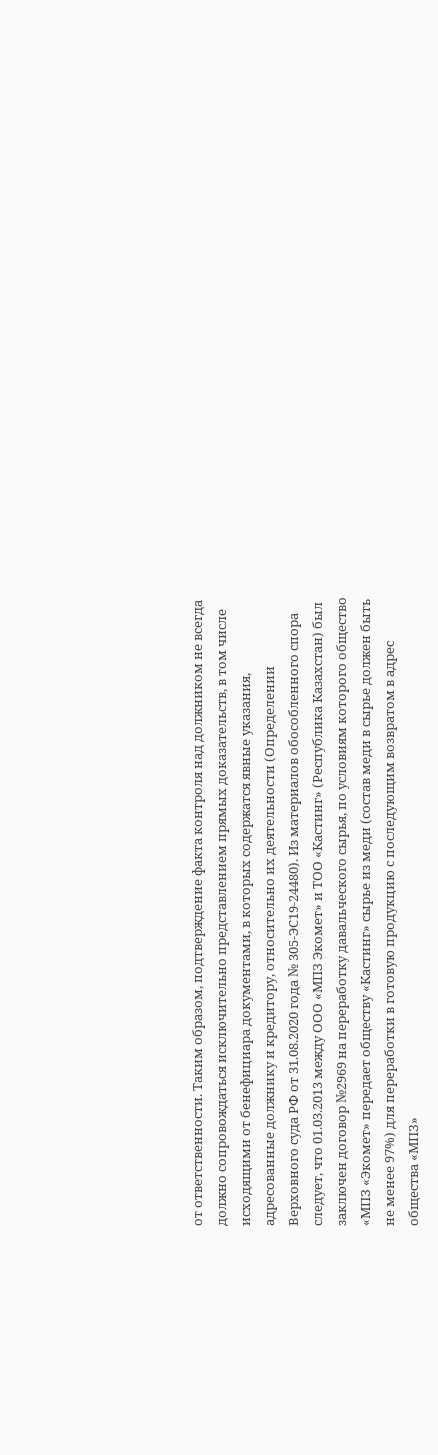от ответственности. Таким образом, подтверждение факта контроля над должником не всегда должно сопровождаться исключительно представлением прямых доказательств, в том числе исходящими от бенефициара документами, в которых содержатся явные указания, адресованные должнику и кредитору, относительно их деятельности (Определении Верховного суда РФ от 31.08.2020 года № 305-ЭС19-24480). Из материалов обособленного спора следует, что 01.03.2013 между ООО «МПЗ Экомет» и ТОО «Кастинг» (Республика Казахстан) был заключен договор №2969 на переработку давальческого сырья, по условиям которого общество «МПЗ «Экомет» передает обществу «Кастинг» сырье из меди (состав меди в сырье должен быть не менее 97%) для переработки в готовую продукцию с последующим возвратом в адрес общества «МПЗ»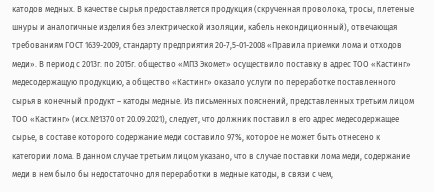катодов медных. В качестве сырья предоставляется продукция (скрученная проволока, тросы, плетеные шнуры и аналогичные изделия без электрической изоляции, кабель некондиционный), отвечающая требованиям ГОСТ 1639-2009, стандарту предприятия 20-7,5-01-2008 «Правила приемки лома и отходов меди». В период с 2013г. по 2015г. общество «МПЗ Экомет» осуществило поставку в адрес ТОО «Кастинг» медесодержащую продукцию, а общество «Кастинг» оказало услуги по переработке поставленного сырья в конечный продукт – катоды медные. Из письменных пояснений, представленных третьим лицом ТОО «Кастинг» (исх.№1370 от 20.09.2021), следует, что должник поставил в его адрес медесодержащее сырье, в составе которого содержание меди составило 97%, которое не может быть отнесено к категории лома. В данном случае третьим лицом указано, что в случае поставки лома меди, содержание меди в нем было бы недостаточно для переработки в медные катоды, в связи с чем,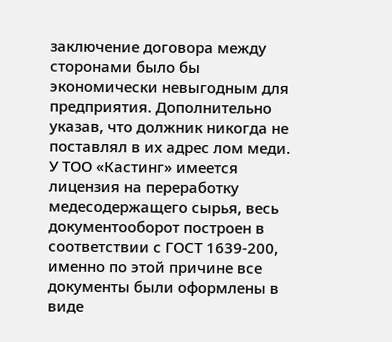заключение договора между сторонами было бы экономически невыгодным для предприятия. Дополнительно указав, что должник никогда не поставлял в их адрес лом меди. У ТОО «Кастинг» имеется лицензия на переработку медесодержащего сырья, весь документооборот построен в соответствии с ГОСТ 1639-200, именно по этой причине все документы были оформлены в виде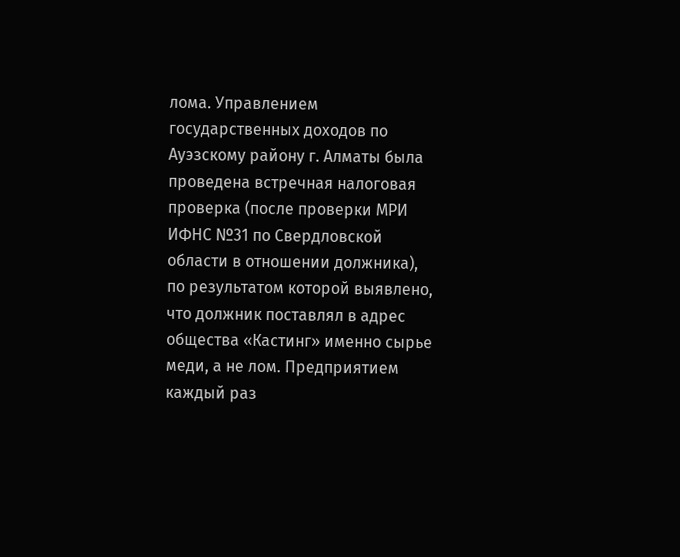лома. Управлением государственных доходов по Ауэзскому району г. Алматы была проведена встречная налоговая проверка (после проверки МРИ ИФНС №31 по Свердловской области в отношении должника), по результатом которой выявлено, что должник поставлял в адрес общества «Кастинг» именно сырье меди, а не лом. Предприятием каждый раз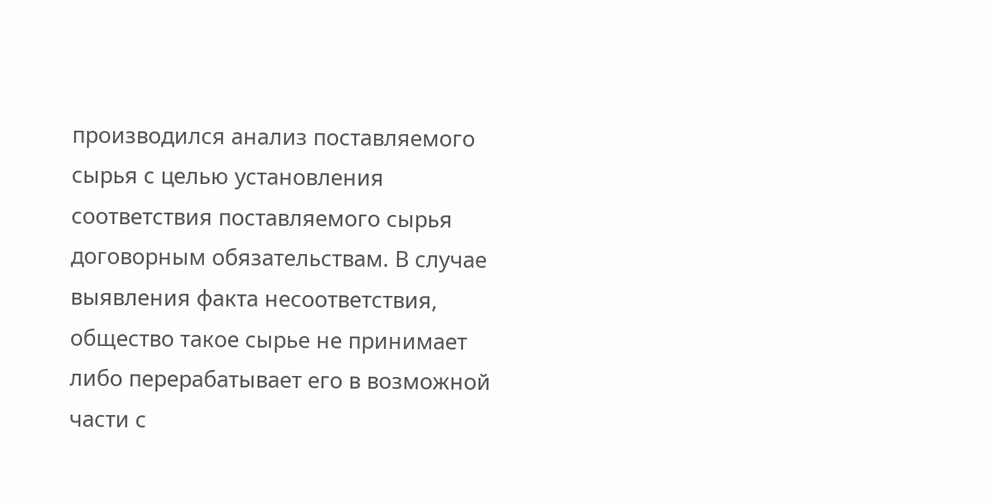производился анализ поставляемого сырья с целью установления соответствия поставляемого сырья договорным обязательствам. В случае выявления факта несоответствия, общество такое сырье не принимает либо перерабатывает его в возможной части с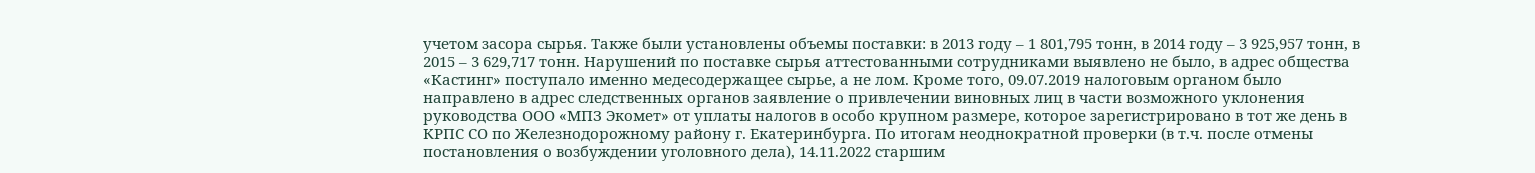учетом засора сырья. Также были установлены объемы поставки: в 2013 году – 1 801,795 тонн, в 2014 году – 3 925,957 тонн, в 2015 – 3 629,717 тонн. Нарушений по поставке сырья аттестованными сотрудниками выявлено не было, в адрес общества «Кастинг» поступало именно медесодержащее сырье, а не лом. Кроме того, 09.07.2019 налоговым органом было направлено в адрес следственных органов заявление о привлечении виновных лиц в части возможного уклонения руководства ООО «МПЗ Экомет» от уплаты налогов в особо крупном размере, которое зарегистрировано в тот же день в КРПС СО по Железнодорожному району г. Екатеринбурга. По итогам неоднократной проверки (в т.ч. после отмены постановления о возбуждении уголовного дела), 14.11.2022 старшим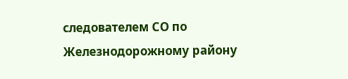следователем СО по Железнодорожному району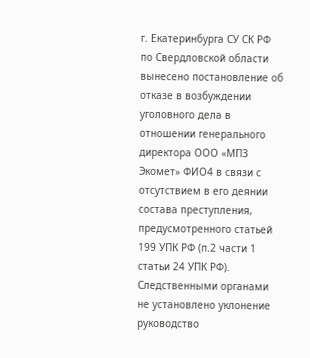г. Екатеринбурга СУ СК РФ по Свердловской области вынесено постановление об отказе в возбуждении уголовного дела в отношении генерального директора ООО «МПЗ Экомет» ФИО4 в связи с отсутствием в его деянии состава преступления, предусмотренного статьей 199 УПК РФ (п.2 части 1 статьи 24 УПК РФ). Следственными органами не установлено уклонение руководство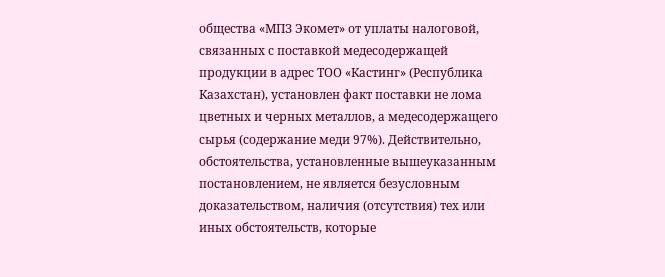общества «МПЗ Экомет» от уплаты налоговой, связанных с поставкой медесодержащей продукции в адрес ТОО «Кастинг» (Республика Казахстан), установлен факт поставки не лома цветных и черных металлов, а медесодержащего сырья (содержание меди 97%). Действительно, обстоятельства, установленные вышеуказанным постановлением, не является безусловным доказательством, наличия (отсутствия) тех или иных обстоятельств, которые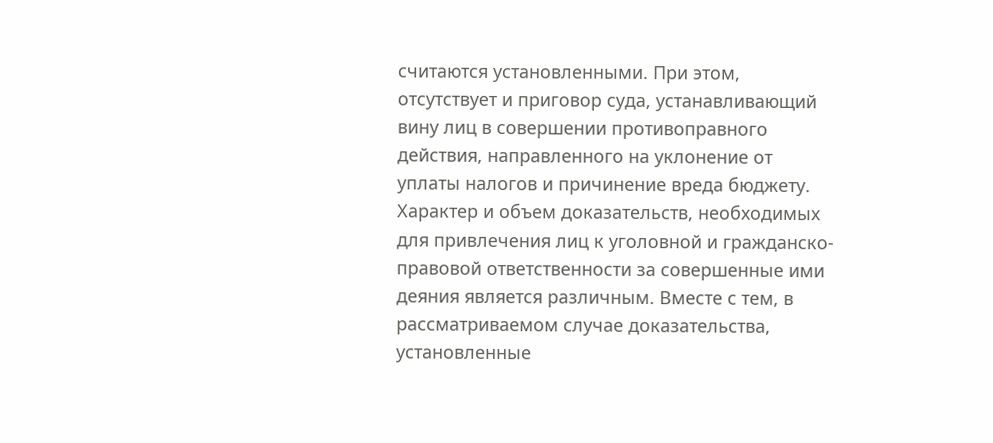считаются установленными. При этом, отсутствует и приговор суда, устанавливающий вину лиц в совершении противоправного действия, направленного на уклонение от уплаты налогов и причинение вреда бюджету. Характер и объем доказательств, необходимых для привлечения лиц к уголовной и гражданско-правовой ответственности за совершенные ими деяния является различным. Вместе с тем, в рассматриваемом случае доказательства, установленные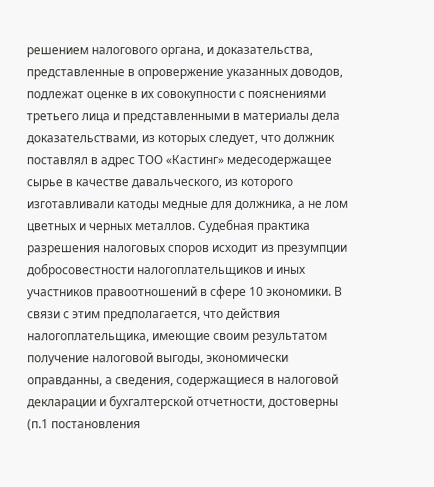решением налогового органа, и доказательства, представленные в опровержение указанных доводов, подлежат оценке в их совокупности с пояснениями третьего лица и представленными в материалы дела доказательствами, из которых следует, что должник поставлял в адрес ТОО «Кастинг» медесодержащее сырье в качестве давальческого, из которого изготавливали катоды медные для должника, а не лом цветных и черных металлов. Судебная практика разрешения налоговых споров исходит из презумпции добросовестности налогоплательщиков и иных участников правоотношений в сфере 10 экономики. В связи с этим предполагается, что действия налогоплательщика, имеющие своим результатом получение налоговой выгоды, экономически оправданны, а сведения, содержащиеся в налоговой декларации и бухгалтерской отчетности, достоверны (п.1 постановления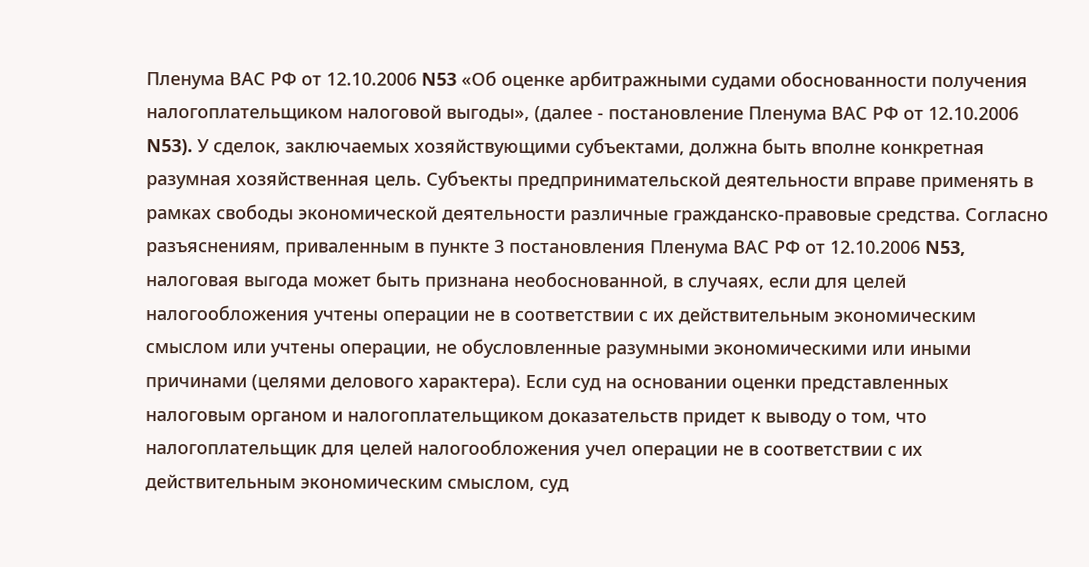Пленума ВАС РФ от 12.10.2006 N53 «Об оценке арбитражными судами обоснованности получения налогоплательщиком налоговой выгоды», (далее - постановление Пленума ВАС РФ от 12.10.2006 N53). У сделок, заключаемых хозяйствующими субъектами, должна быть вполне конкретная разумная хозяйственная цель. Субъекты предпринимательской деятельности вправе применять в рамках свободы экономической деятельности различные гражданско-правовые средства. Согласно разъяснениям, приваленным в пункте 3 постановления Пленума ВАС РФ от 12.10.2006 N53, налоговая выгода может быть признана необоснованной, в случаях, если для целей налогообложения учтены операции не в соответствии с их действительным экономическим смыслом или учтены операции, не обусловленные разумными экономическими или иными причинами (целями делового характера). Если суд на основании оценки представленных налоговым органом и налогоплательщиком доказательств придет к выводу о том, что налогоплательщик для целей налогообложения учел операции не в соответствии с их действительным экономическим смыслом, суд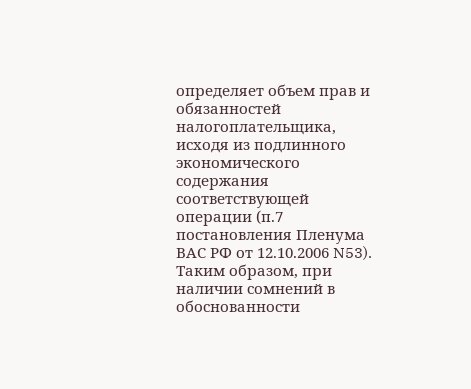определяет объем прав и обязанностей налогоплательщика, исходя из подлинного экономического содержания соответствующей операции (п.7 постановления Пленума ВАС РФ от 12.10.2006 N53). Таким образом, при наличии сомнений в обоснованности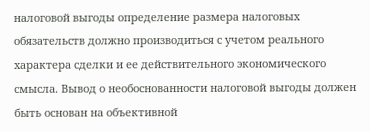налоговой выгоды определение размера налоговых обязательств должно производиться с учетом реального характера сделки и ее действительного экономического смысла. Вывод о необоснованности налоговой выгоды должен быть основан на объективной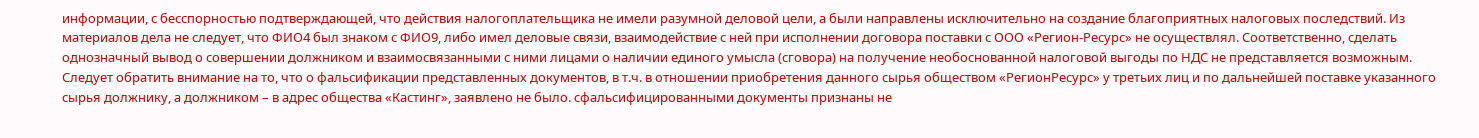информации, с бесспорностью подтверждающей, что действия налогоплательщика не имели разумной деловой цели, а были направлены исключительно на создание благоприятных налоговых последствий. Из материалов дела не следует, что ФИО4 был знаком с ФИО9, либо имел деловые связи, взаимодействие с ней при исполнении договора поставки с ООО «Регион-Ресурс» не осуществлял. Соответственно, сделать однозначный вывод о совершении должником и взаимосвязанными с ними лицами о наличии единого умысла (сговора) на получение необоснованной налоговой выгоды по НДС не представляется возможным. Следует обратить внимание на то, что о фальсификации представленных документов, в т.ч. в отношении приобретения данного сырья обществом «РегионРесурс» у третьих лиц и по дальнейшей поставке указанного сырья должнику, а должником – в адрес общества «Кастинг», заявлено не было. сфальсифицированными документы признаны не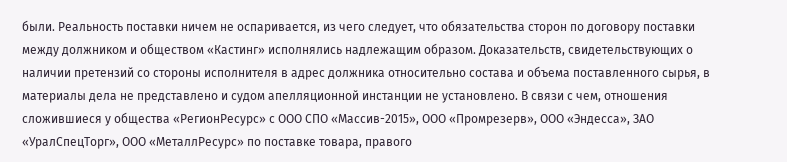были. Реальность поставки ничем не оспаривается, из чего следует, что обязательства сторон по договору поставки между должником и обществом «Кастинг» исполнялись надлежащим образом. Доказательств, свидетельствующих о наличии претензий со стороны исполнителя в адрес должника относительно состава и объема поставленного сырья, в материалы дела не представлено и судом апелляционной инстанции не установлено. В связи с чем, отношения сложившиеся у общества «РегионРесурс» с ООО СПО «Массив-2015», ООО «Промрезерв», ООО «Эндесса», ЗАО «УралСпецТорг», ООО «МеталлРесурс» по поставке товара, правого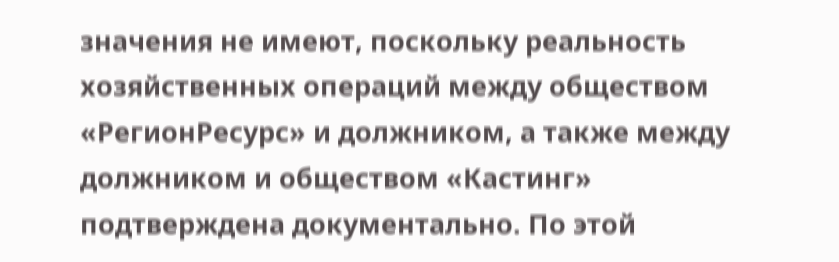значения не имеют, поскольку реальность хозяйственных операций между обществом «РегионРесурс» и должником, а также между должником и обществом «Кастинг» подтверждена документально. По этой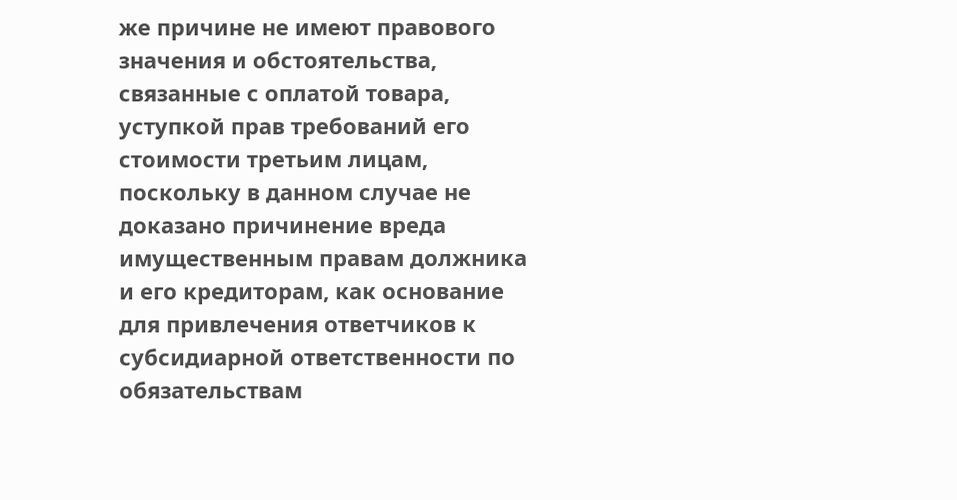же причине не имеют правового значения и обстоятельства, связанные с оплатой товара, уступкой прав требований его стоимости третьим лицам, поскольку в данном случае не доказано причинение вреда имущественным правам должника и его кредиторам, как основание для привлечения ответчиков к субсидиарной ответственности по обязательствам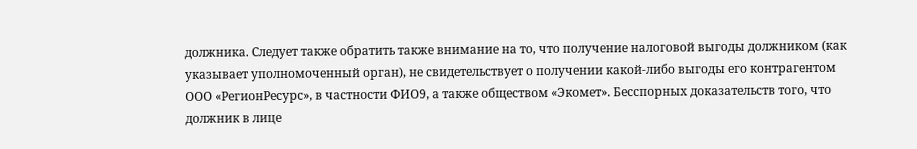должника. Следует также обратить также внимание на то, что получение налоговой выгоды должником (как указывает уполномоченный орган), не свидетельствует о получении какой-либо выгоды его контрагентом ООО «РегионРесурс», в частности ФИО9, а также обществом «Экомет». Бесспорных доказательств того, что должник в лице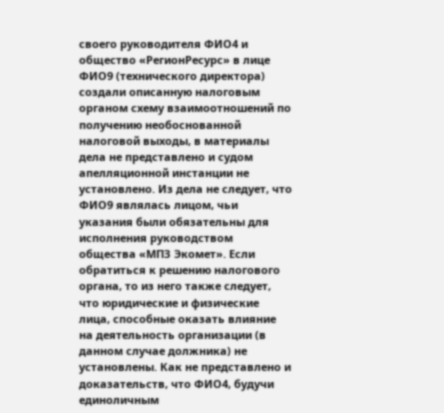своего руководителя ФИО4 и общество «РегионРесурс» в лице ФИО9 (технического директора) создали описанную налоговым органом схему взаимоотношений по получению необоснованной налоговой выходы, в материалы дела не представлено и судом апелляционной инстанции не установлено. Из дела не следует, что ФИО9 являлась лицом, чьи указания были обязательны для исполнения руководством общества «МПЗ Экомет». Если обратиться к решению налогового органа, то из него также следует, что юридические и физические лица, способные оказать влияние на деятельность организации (в данном случае должника) не установлены. Как не представлено и доказательств, что ФИО4, будучи единоличным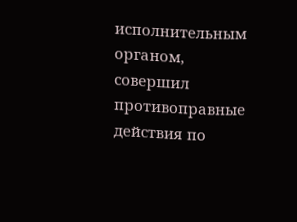исполнительным органом, совершил противоправные действия по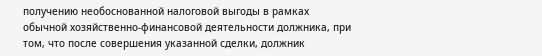получению необоснованной налоговой выгоды в рамках обычной хозяйственно-финансовой деятельности должника, при том, что после совершения указанной сделки, должник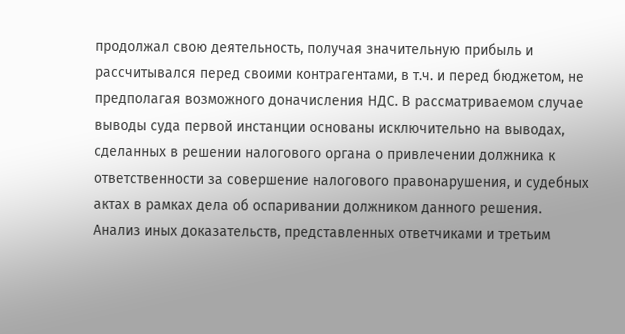продолжал свою деятельность, получая значительную прибыль и рассчитывался перед своими контрагентами, в т.ч. и перед бюджетом, не предполагая возможного доначисления НДС. В рассматриваемом случае выводы суда первой инстанции основаны исключительно на выводах, сделанных в решении налогового органа о привлечении должника к ответственности за совершение налогового правонарушения, и судебных актах в рамках дела об оспаривании должником данного решения. Анализ иных доказательств, представленных ответчиками и третьим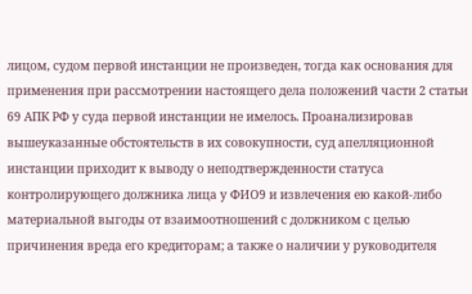лицом, судом первой инстанции не произведен, тогда как основания для применения при рассмотрении настоящего дела положений части 2 статьи 69 АПК РФ у суда первой инстанции не имелось. Проанализировав вышеуказанные обстоятельств в их совокупности, суд апелляционной инстанции приходит к выводу о неподтвержденности статуса контролирующего должника лица у ФИО9 и извлечения ею какой-либо материальной выгоды от взаимоотношений с должником с целью причинения вреда его кредиторам; а также о наличии у руководителя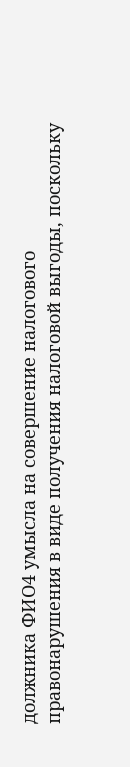должника ФИО4 умысла на совершение налогового правонарушения в виде получения налоговой выгоды, поскольку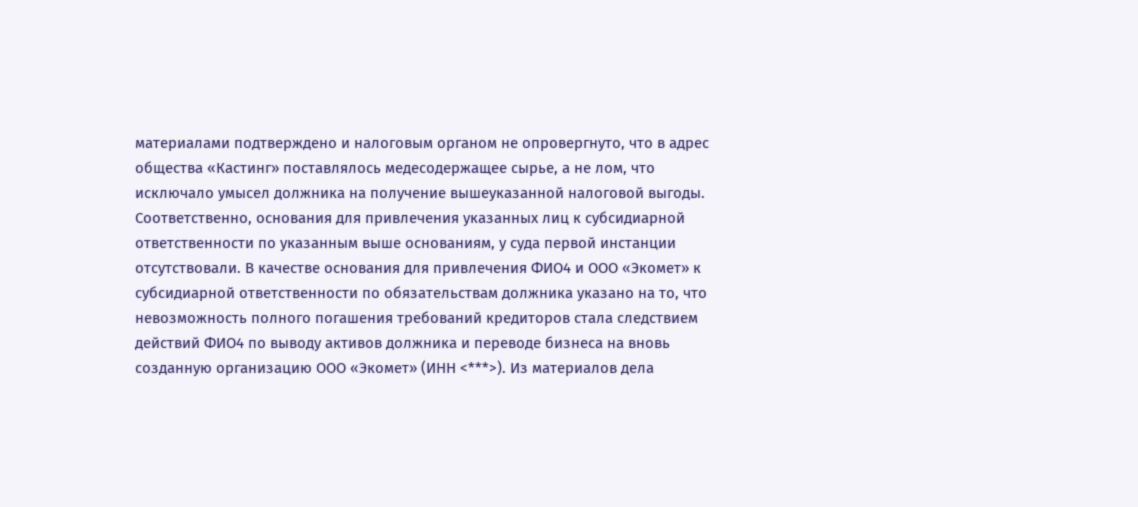материалами подтверждено и налоговым органом не опровергнуто, что в адрес общества «Кастинг» поставлялось медесодержащее сырье, а не лом, что исключало умысел должника на получение вышеуказанной налоговой выгоды. Соответственно, основания для привлечения указанных лиц к субсидиарной ответственности по указанным выше основаниям, у суда первой инстанции отсутствовали. В качестве основания для привлечения ФИО4 и ООО «Экомет» к субсидиарной ответственности по обязательствам должника указано на то, что невозможность полного погашения требований кредиторов стала следствием действий ФИО4 по выводу активов должника и переводе бизнеса на вновь созданную организацию ООО «Экомет» (ИНН <***>). Из материалов дела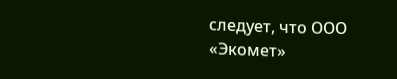следует, что ООО «Экомет»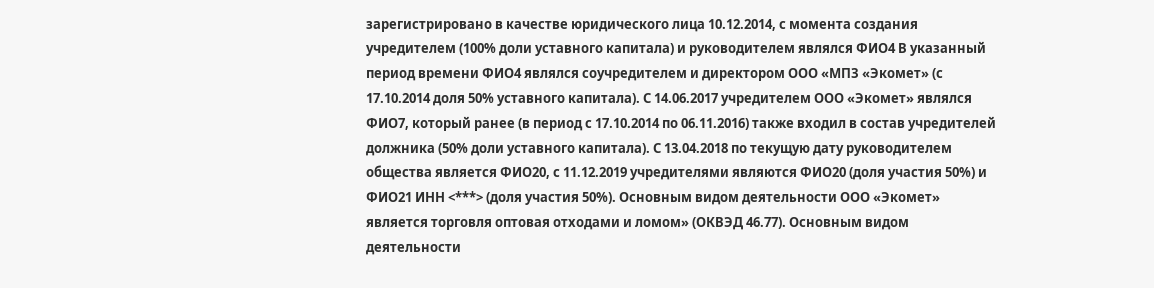зарегистрировано в качестве юридического лица 10.12.2014, с момента создания учредителем (100% доли уставного капитала) и руководителем являлся ФИО4 В указанный период времени ФИО4 являлся соучредителем и директором ООО «МПЗ «Экомет» (с 17.10.2014 доля 50% уставного капитала). С 14.06.2017 учредителем ООО «Экомет» являлся ФИО7, который ранее (в период с 17.10.2014 по 06.11.2016) также входил в состав учредителей должника (50% доли уставного капитала). С 13.04.2018 по текущую дату руководителем общества является ФИО20, с 11.12.2019 учредителями являются ФИО20 (доля участия 50%) и ФИО21 ИНН <***> (доля участия 50%). Основным видом деятельности ООО «Экомет» является торговля оптовая отходами и ломом» (ОКВЭД 46.77). Основным видом деятельности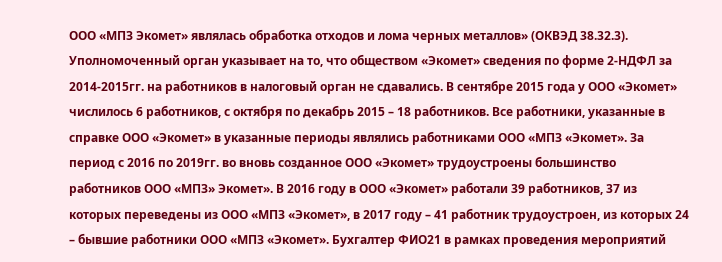ООО «МПЗ Экомет» являлась обработка отходов и лома черных металлов» (ОКВЭД 38.32.3). Уполномоченный орган указывает на то, что обществом «Экомет» сведения по форме 2-НДФЛ за 2014-2015гг. на работников в налоговый орган не сдавались. В сентябре 2015 года у ООО «Экомет» числилось 6 работников, с октября по декабрь 2015 – 18 работников. Все работники, указанные в справке ООО «Экомет» в указанные периоды являлись работниками ООО «МПЗ «Экомет». За период с 2016 по 2019гг. во вновь созданное ООО «Экомет» трудоустроены большинство работников ООО «МПЗ» Экомет». В 2016 году в ООО «Экомет» работали 39 работников, 37 из которых переведены из ООО «МПЗ «Экомет», в 2017 году – 41 работник трудоустроен, из которых 24 – бывшие работники ООО «МПЗ «Экомет». Бухгалтер ФИО21 в рамках проведения мероприятий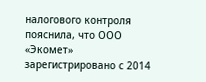налогового контроля пояснила, что ООО «Экомет» зарегистрировано с 2014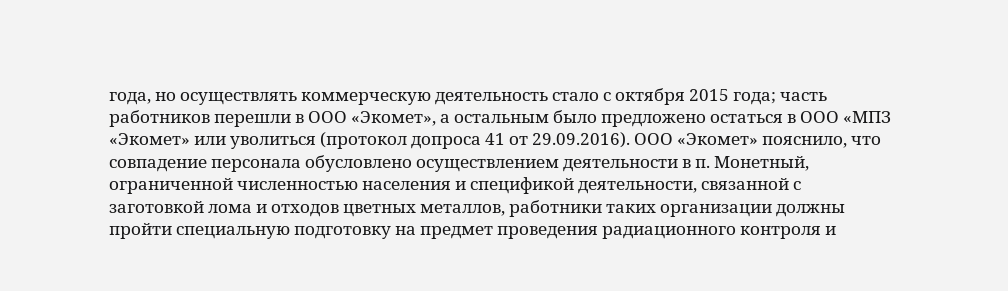года, но осуществлять коммерческую деятельность стало с октября 2015 года; часть работников перешли в ООО «Экомет», а остальным было предложено остаться в ООО «МПЗ «Экомет» или уволиться (протокол допроса 41 от 29.09.2016). ООО «Экомет» пояснило, что совпадение персонала обусловлено осуществлением деятельности в п. Монетный, ограниченной численностью населения и спецификой деятельности, связанной с заготовкой лома и отходов цветных металлов, работники таких организации должны пройти специальную подготовку на предмет проведения радиационного контроля и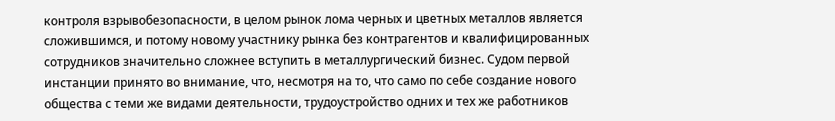контроля взрывобезопасности, в целом рынок лома черных и цветных металлов является сложившимся, и потому новому участнику рынка без контрагентов и квалифицированных сотрудников значительно сложнее вступить в металлургический бизнес. Судом первой инстанции принято во внимание, что, несмотря на то, что само по себе создание нового общества с теми же видами деятельности, трудоустройство одних и тех же работников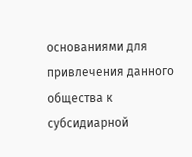основаниями для привлечения данного общества к субсидиарной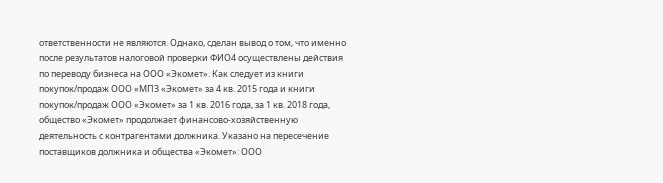ответственности не являются. Однако, сделан вывод о том, что именно после результатов налоговой проверки ФИО4 осуществлены действия по переводу бизнеса на ООО «Экомет». Как следует из книги покупок/продаж ООО «МПЗ «Экомет» за 4 кв. 2015 года и книги покупок/продаж ООО «Экомет» за 1 кв. 2016 года, за 1 кв. 2018 года, общество «Экомет» продолжает финансово-хозяйственную деятельность с контрагентами должника. Указано на пересечение поставщиков должника и общества «Экомет»: ООО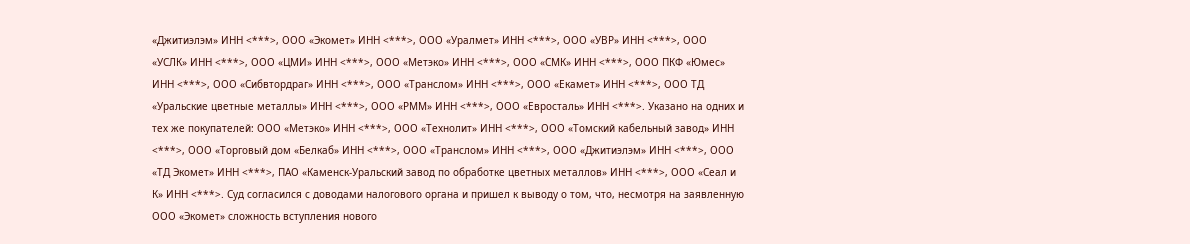«Джитиэлэм» ИНН <***>, ООО «Экомет» ИНН <***>, ООО «Уралмет» ИНН <***>, ООО «УВР» ИНН <***>, ООО «УСЛК» ИНН <***>, ООО «ЦМИ» ИНН <***>, ООО «Метэко» ИНН <***>, ООО «СМК» ИНН <***>, ООО ПКФ «Юмес» ИНН <***>, ООО «Сибвтордраг» ИНН <***>, ООО «Транслом» ИНН <***>, ООО «Екамет» ИНН <***>, ООО ТД «Уральские цветные металлы» ИНН <***>, ООО «РММ» ИНН <***>, ООО «Евросталь» ИНН <***>. Указано на одних и тех же покупателей: ООО «Метэко» ИНН <***>, ООО «Технолит» ИНН <***>, ООО «Томский кабельный завод» ИНН <***>, ООО «Торговый дом «Белкаб» ИНН <***>, ООО «Транслом» ИНН <***>, ООО «Джитиэлэм» ИНН <***>, ООО «ТД Экомет» ИНН <***>, ПАО «Каменск-Уральский завод по обработке цветных металлов» ИНН <***>, ООО «Сеал и К» ИНН <***>. Суд согласился с доводами налогового органа и пришел к выводу о том, что, несмотря на заявленную ООО «Экомет» сложность вступления нового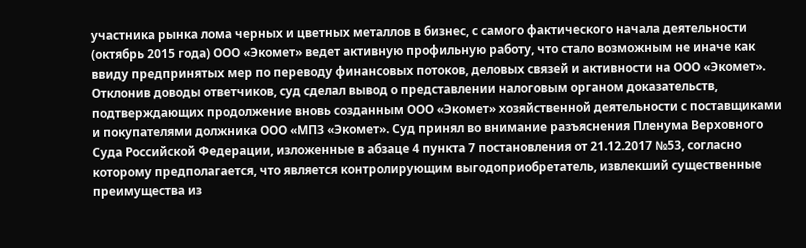участника рынка лома черных и цветных металлов в бизнес, с самого фактического начала деятельности (октябрь 2015 года) ООО «Экомет» ведет активную профильную работу, что стало возможным не иначе как ввиду предпринятых мер по переводу финансовых потоков, деловых связей и активности на ООО «Экомет». Отклонив доводы ответчиков, суд сделал вывод о представлении налоговым органом доказательств, подтверждающих продолжение вновь созданным ООО «Экомет» хозяйственной деятельности с поставщиками и покупателями должника ООО «МПЗ «Экомет». Суд принял во внимание разъяснения Пленума Верховного Суда Российской Федерации, изложенные в абзаце 4 пункта 7 постановления от 21.12.2017 №53, согласно которому предполагается, что является контролирующим выгодоприобретатель, извлекший существенные преимущества из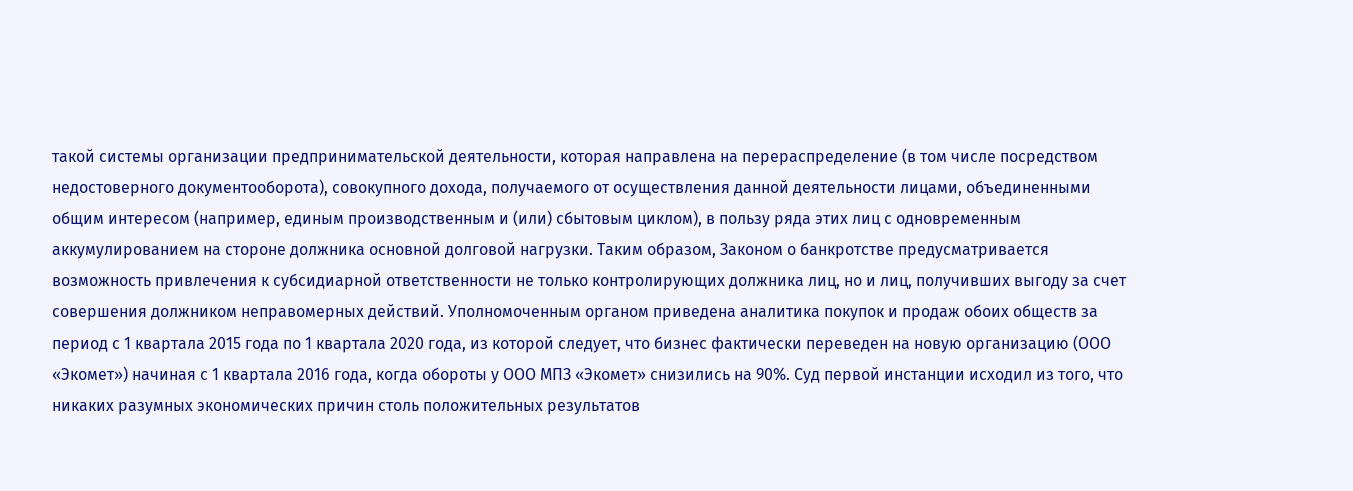такой системы организации предпринимательской деятельности, которая направлена на перераспределение (в том числе посредством недостоверного документооборота), совокупного дохода, получаемого от осуществления данной деятельности лицами, объединенными общим интересом (например, единым производственным и (или) сбытовым циклом), в пользу ряда этих лиц с одновременным аккумулированием на стороне должника основной долговой нагрузки. Таким образом, Законом о банкротстве предусматривается возможность привлечения к субсидиарной ответственности не только контролирующих должника лиц, но и лиц, получивших выгоду за счет совершения должником неправомерных действий. Уполномоченным органом приведена аналитика покупок и продаж обоих обществ за период с 1 квартала 2015 года по 1 квартала 2020 года, из которой следует, что бизнес фактически переведен на новую организацию (ООО «Экомет») начиная с 1 квартала 2016 года, когда обороты у ООО МПЗ «Экомет» снизились на 90%. Суд первой инстанции исходил из того, что никаких разумных экономических причин столь положительных результатов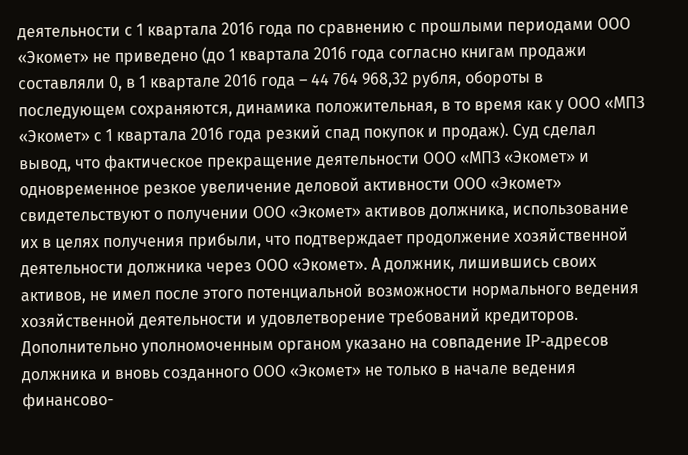деятельности с 1 квартала 2016 года по сравнению с прошлыми периодами ООО «Экомет» не приведено (до 1 квартала 2016 года согласно книгам продажи составляли 0, в 1 квартале 2016 года – 44 764 968,32 рубля, обороты в последующем сохраняются, динамика положительная, в то время как у ООО «МПЗ «Экомет» с 1 квартала 2016 года резкий спад покупок и продаж). Суд сделал вывод, что фактическое прекращение деятельности ООО «МПЗ «Экомет» и одновременное резкое увеличение деловой активности ООО «Экомет» свидетельствуют о получении ООО «Экомет» активов должника, использование их в целях получения прибыли, что подтверждает продолжение хозяйственной деятельности должника через ООО «Экомет». А должник, лишившись своих активов, не имел после этого потенциальной возможности нормального ведения хозяйственной деятельности и удовлетворение требований кредиторов. Дополнительно уполномоченным органом указано на совпадение IP-адресов должника и вновь созданного ООО «Экомет» не только в начале ведения финансово-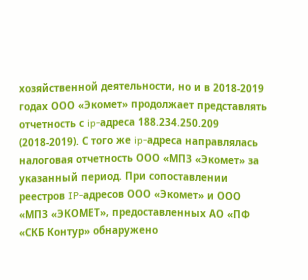хозяйственной деятельности, но и в 2018-2019 годах ООО «Экомет» продолжает представлять отчетность с ip-адреса 188.234.250.209 (2018-2019). С того же ip-адреса направлялась налоговая отчетность ООО «МПЗ «Экомет» за указанный период. При сопоставлении реестров IP-адресов ООО «Экомет» и ООО «МПЗ «ЭКОМЕТ», предоставленных АО «ПФ «СКБ Контур» обнаружено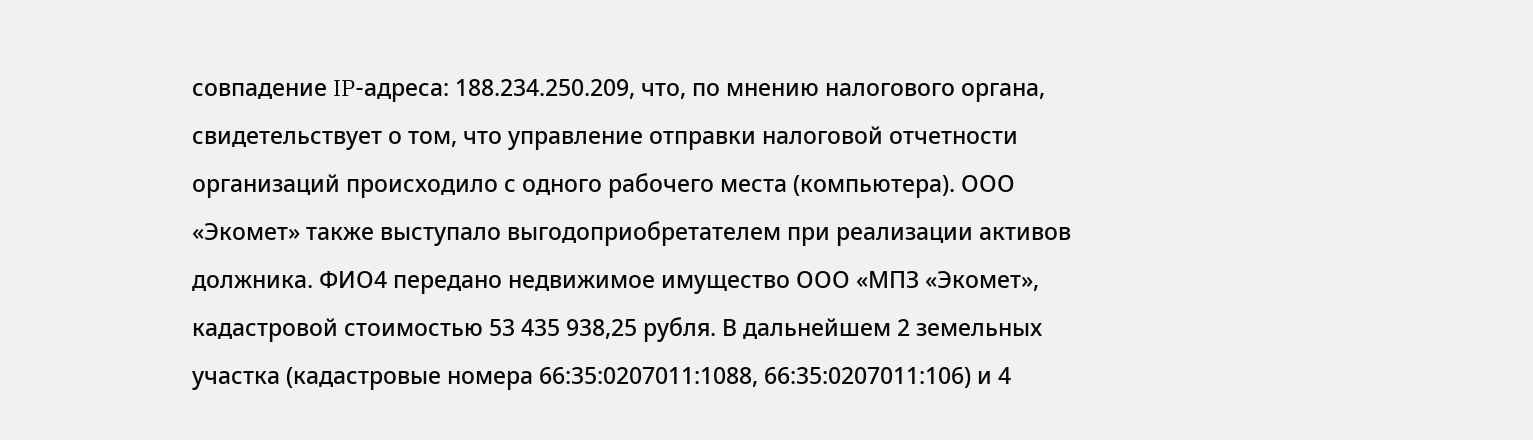совпадение IP-адреса: 188.234.250.209, что, по мнению налогового органа, свидетельствует о том, что управление отправки налоговой отчетности организаций происходило с одного рабочего места (компьютера). ООО «Экомет» также выступало выгодоприобретателем при реализации активов должника. ФИО4 передано недвижимое имущество ООО «МПЗ «Экомет», кадастровой стоимостью 53 435 938,25 рубля. В дальнейшем 2 земельных участка (кадастровые номера 66:35:0207011:1088, 66:35:0207011:106) и 4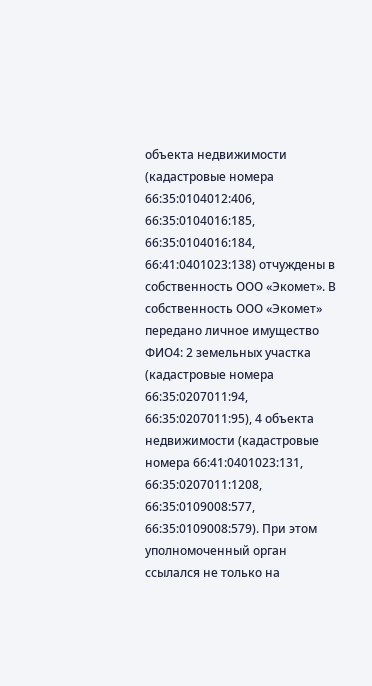объекта недвижимости (кадастровые номера 66:35:0104012:406, 66:35:0104016:185, 66:35:0104016:184, 66:41:0401023:138) отчуждены в собственность ООО «Экомет». В собственность ООО «Экомет» передано личное имущество ФИО4: 2 земельных участка (кадастровые номера 66:35:0207011:94, 66:35:0207011:95), 4 объекта недвижимости (кадастровые номера 66:41:0401023:131, 66:35:0207011:1208, 66:35:0109008:577, 66:35:0109008:579). При этом уполномоченный орган ссылался не только на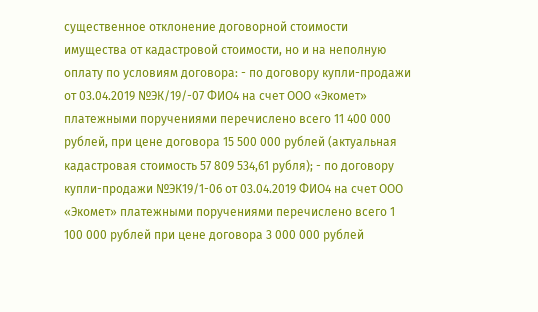существенное отклонение договорной стоимости имущества от кадастровой стоимости, но и на неполную оплату по условиям договора: - по договору купли-продажи от 03.04.2019 №ЭК/19/-07 ФИО4 на счет ООО «Экомет» платежными поручениями перечислено всего 11 400 000 рублей, при цене договора 15 500 000 рублей (актуальная кадастровая стоимость 57 809 534,61 рубля); - по договору купли-продажи №ЭК19/1-06 от 03.04.2019 ФИО4 на счет ООО «Экомет» платежными поручениями перечислено всего 1 100 000 рублей при цене договора 3 000 000 рублей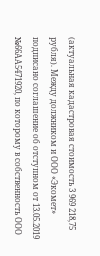(актуальная кадастровая стоимость 3 969 218,75 рубля). Между должником и ООО «Экомет» подписано соглашение об отступном от 13.05.2019 №66АА5471920, по которому в собственность ООО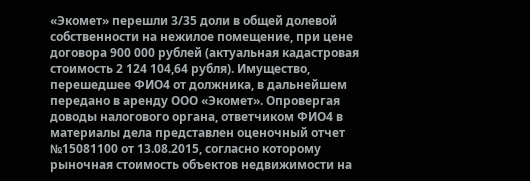«Экомет» перешли 3/35 доли в общей долевой собственности на нежилое помещение, при цене договора 900 000 рублей (актуальная кадастровая стоимость 2 124 104,64 рубля). Имущество, перешедшее ФИО4 от должника, в дальнейшем передано в аренду ООО «Экомет». Опровергая доводы налогового органа, ответчиком ФИО4 в материалы дела представлен оценочный отчет №15081100 от 13.08.2015, согласно которому рыночная стоимость объектов недвижимости на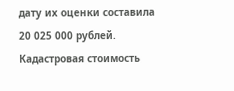дату их оценки составила 20 025 000 рублей. Кадастровая стоимость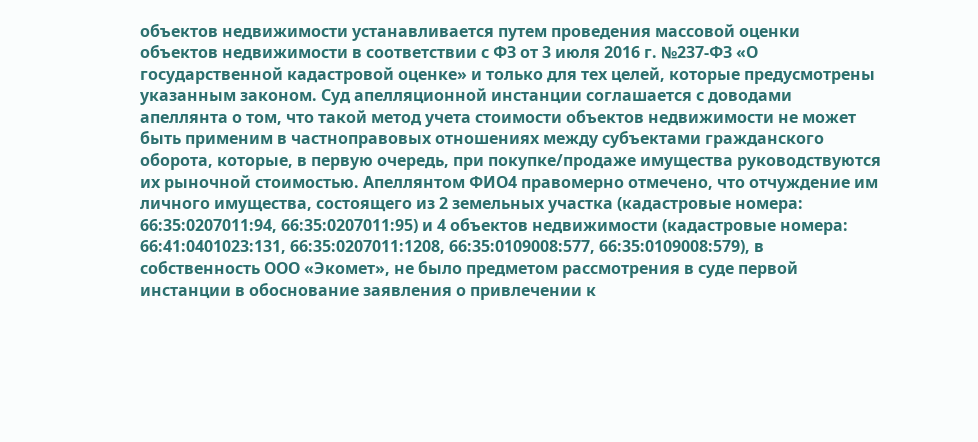объектов недвижимости устанавливается путем проведения массовой оценки объектов недвижимости в соответствии с ФЗ от 3 июля 2016 г. №237-ФЗ «О государственной кадастровой оценке» и только для тех целей, которые предусмотрены указанным законом. Суд апелляционной инстанции соглашается с доводами апеллянта о том, что такой метод учета стоимости объектов недвижимости не может быть применим в частноправовых отношениях между субъектами гражданского оборота, которые, в первую очередь, при покупке/продаже имущества руководствуются их рыночной стоимостью. Апеллянтом ФИО4 правомерно отмечено, что отчуждение им личного имущества, состоящего из 2 земельных участка (кадастровые номера: 66:35:0207011:94, 66:35:0207011:95) и 4 объектов недвижимости (кадастровые номера: 66:41:0401023:131, 66:35:0207011:1208, 66:35:0109008:577, 66:35:0109008:579), в собственность ООО «Экомет», не было предметом рассмотрения в суде первой инстанции в обоснование заявления о привлечении к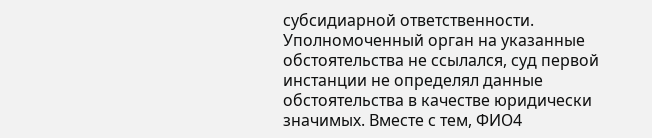субсидиарной ответственности. Уполномоченный орган на указанные обстоятельства не ссылался, суд первой инстанции не определял данные обстоятельства в качестве юридически значимых. Вместе с тем, ФИО4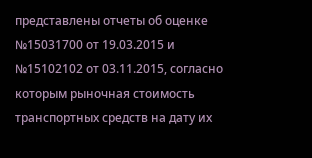представлены отчеты об оценке №15031700 от 19.03.2015 и №15102102 от 03.11.2015, согласно которым рыночная стоимость транспортных средств на дату их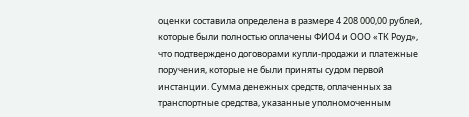оценки составила определена в размере 4 208 000,00 рублей, которые были полностью оплачены ФИО4 и ООО «ТК Роуд», что подтверждено договорами купли-продажи и платежные поручения, которые не были приняты судом первой инстанции. Сумма денежных средств, оплаченных за транспортные средства, указанные уполномоченным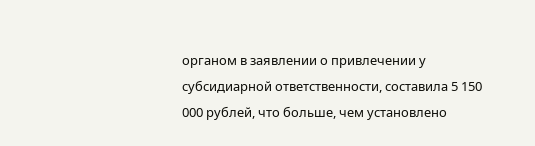органом в заявлении о привлечении у субсидиарной ответственности, составила 5 150 000 рублей, что больше, чем установлено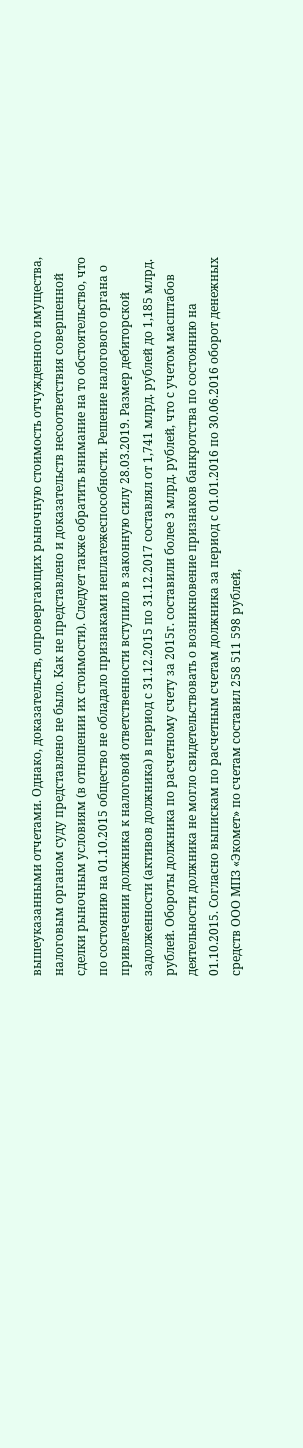вышеуказанными отчетами. Однако, доказательств, опровергающих рыночную стоимость отчужденного имущества, налоговым органом суду представлено не было. Как не представлено и доказательств несоответствия совершенной сделки рыночным условиям (в отношении их стоимости). Следует также обратить внимание на то обстоятельство, что по состоянию на 01.10.2015 общество не обладало признаками неплатежеспособности. Решение налогового органа о привлечении должника к налоговой ответственности вступило в законную силу 28.03.2019. Размер дебиторской задолженности (активов должника) в период с 31.12.2015 по 31.12.2017 составлял от 1,741 млрд. рублей до 1,185 млрд. рублей. Обороты должника по расчетному счету за 2015г. составили более 3 млрд. рублей, что с учетом масштабов деятельности должника не могло свидетельствовать о возникновение признаков банкротства по состоянию на 01.10.2015. Согласно выпискам по расчетным счетам должника за период с 01.01.2016 по 30.06.2016 оборот денежных средств ООО МПЗ «Экомет» по счетам составил 258 511 598 рублей,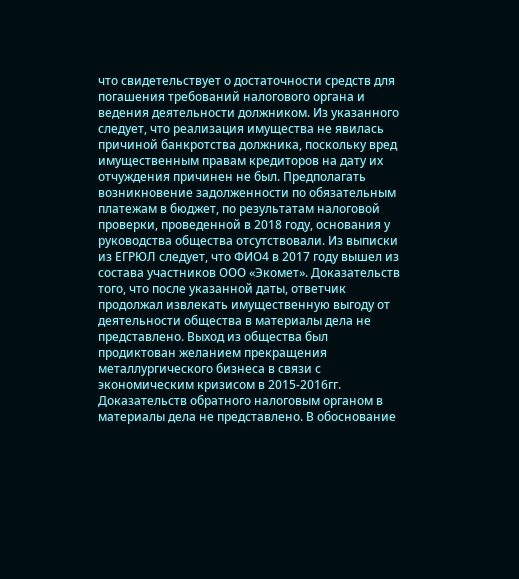что свидетельствует о достаточности средств для погашения требований налогового органа и ведения деятельности должником. Из указанного следует, что реализация имущества не явилась причиной банкротства должника, поскольку вред имущественным правам кредиторов на дату их отчуждения причинен не был. Предполагать возникновение задолженности по обязательным платежам в бюджет, по результатам налоговой проверки, проведенной в 2018 году, основания у руководства общества отсутствовали. Из выписки из ЕГРЮЛ следует, что ФИО4 в 2017 году вышел из состава участников ООО «Экомет». Доказательств того, что после указанной даты, ответчик продолжал извлекать имущественную выгоду от деятельности общества в материалы дела не представлено. Выход из общества был продиктован желанием прекращения металлургического бизнеса в связи с экономическим кризисом в 2015-2016гг. Доказательств обратного налоговым органом в материалы дела не представлено. В обоснование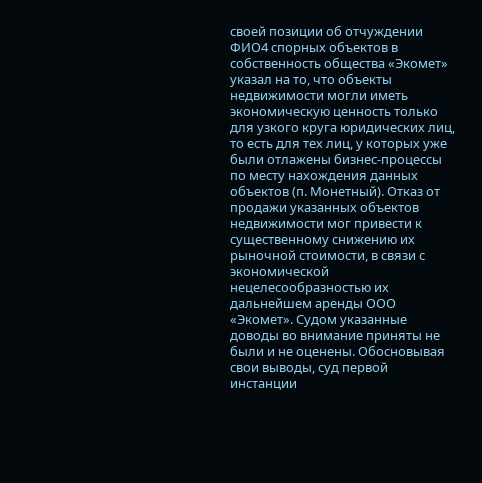своей позиции об отчуждении ФИО4 спорных объектов в собственность общества «Экомет» указал на то, что объекты недвижимости могли иметь экономическую ценность только для узкого круга юридических лиц, то есть для тех лиц, у которых уже были отлажены бизнес-процессы по месту нахождения данных объектов (п. Монетный). Отказ от продажи указанных объектов недвижимости мог привести к существенному снижению их рыночной стоимости, в связи с экономической нецелесообразностью их дальнейшем аренды ООО «Экомет». Судом указанные доводы во внимание приняты не были и не оценены. Обосновывая свои выводы, суд первой инстанции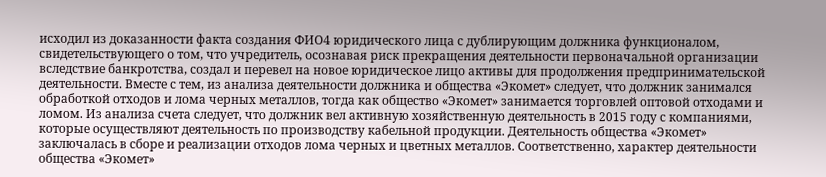исходил из доказанности факта создания ФИО4 юридического лица с дублирующим должника функционалом, свидетельствующего о том, что учредитель, осознавая риск прекращения деятельности первоначальной организации вследствие банкротства, создал и перевел на новое юридическое лицо активы для продолжения предпринимательской деятельности. Вместе с тем, из анализа деятельности должника и общества «Экомет» следует, что должник занимался обработкой отходов и лома черных металлов, тогда как общество «Экомет» занимается торговлей оптовой отходами и ломом. Из анализа счета следует, что должник вел активную хозяйственную деятельность в 2015 году с компаниями, которые осуществляют деятельность по производству кабельной продукции. Деятельность общества «Экомет» заключалась в сборе и реализации отходов лома черных и цветных металлов. Соответственно, характер деятельности общества «Экомет»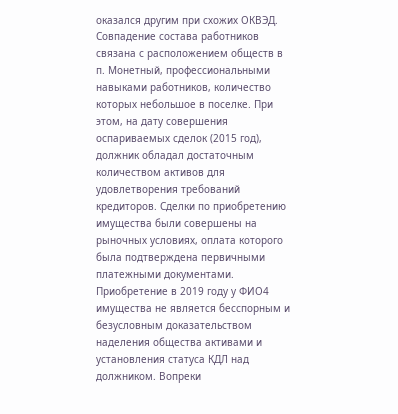оказался другим при схожих ОКВЭД. Совпадение состава работников связана с расположением обществ в п. Монетный, профессиональными навыками работников, количество которых небольшое в поселке. При этом, на дату совершения оспариваемых сделок (2015 год), должник обладал достаточным количеством активов для удовлетворения требований кредиторов. Сделки по приобретению имущества были совершены на рыночных условиях, оплата которого была подтверждена первичными платежными документами. Приобретение в 2019 году у ФИО4 имущества не является бесспорным и безусловным доказательством наделения общества активами и установления статуса КДЛ над должником. Вопреки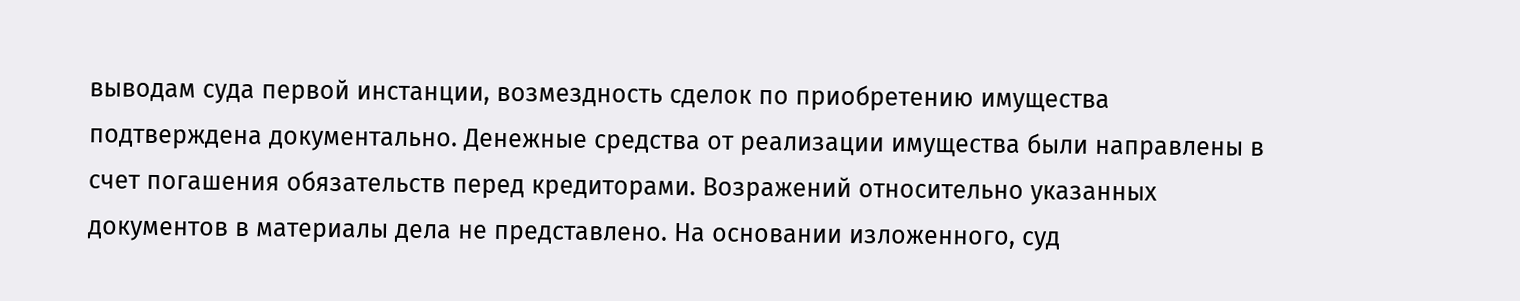выводам суда первой инстанции, возмездность сделок по приобретению имущества подтверждена документально. Денежные средства от реализации имущества были направлены в счет погашения обязательств перед кредиторами. Возражений относительно указанных документов в материалы дела не представлено. На основании изложенного, суд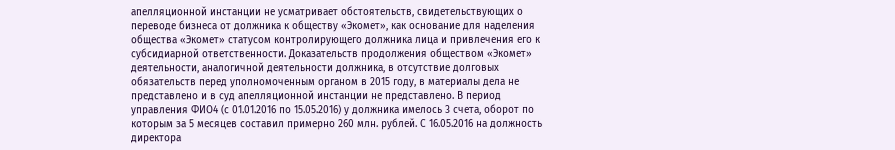апелляционной инстанции не усматривает обстоятельств, свидетельствующих о переводе бизнеса от должника к обществу «Экомет», как основание для наделения общества «Экомет» статусом контролирующего должника лица и привлечения его к субсидиарной ответственности. Доказательств продолжения обществом «Экомет» деятельности, аналогичной деятельности должника, в отсутствие долговых обязательств перед уполномоченным органом в 2015 году, в материалы дела не представлено и в суд апелляционной инстанции не представлено. В период управления ФИО4 (с 01.01.2016 по 15.05.2016) у должника имелось 3 счета, оборот по которым за 5 месяцев составил примерно 260 млн. рублей. С 16.05.2016 на должность директора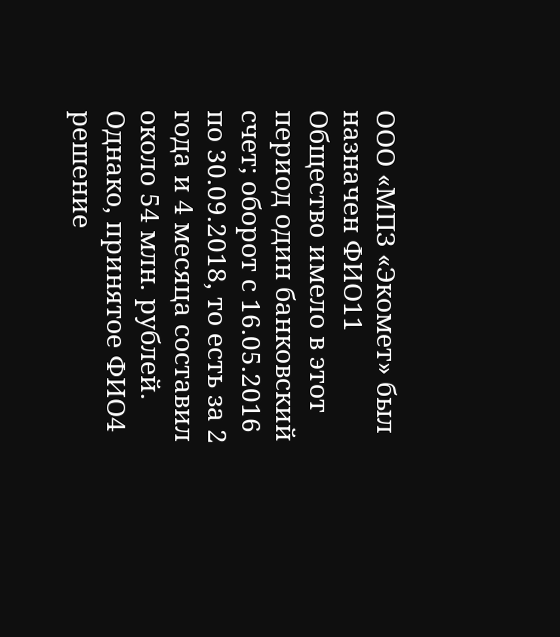ООО «МПЗ «Экомет» был назначен ФИО11 Общество имело в этот период один банковский счет; оборот с 16.05.2016 по 30.09.2018, то есть за 2 года и 4 месяца составил около 54 млн. рублей. Однако, принятое ФИО4 решение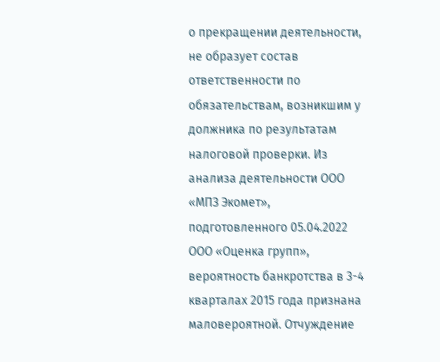о прекращении деятельности, не образует состав ответственности по обязательствам, возникшим у должника по результатам налоговой проверки. Из анализа деятельности ООО «МПЗ Экомет», подготовленного 05.04.2022 ООО «Оценка групп», вероятность банкротства в 3-4 кварталах 2015 года признана маловероятной. Отчуждение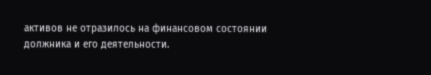активов не отразилось на финансовом состоянии должника и его деятельности.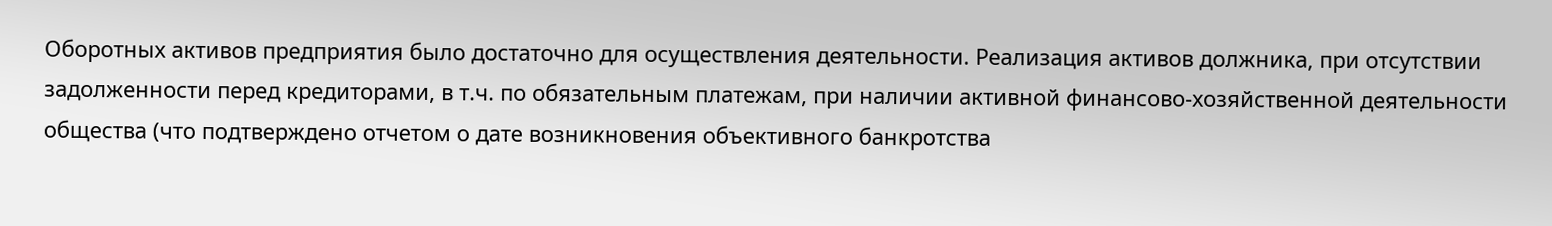Оборотных активов предприятия было достаточно для осуществления деятельности. Реализация активов должника, при отсутствии задолженности перед кредиторами, в т.ч. по обязательным платежам, при наличии активной финансово-хозяйственной деятельности общества (что подтверждено отчетом о дате возникновения объективного банкротства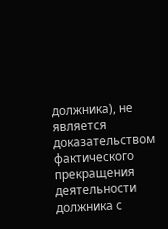должника), не является доказательством фактического прекращения деятельности должника с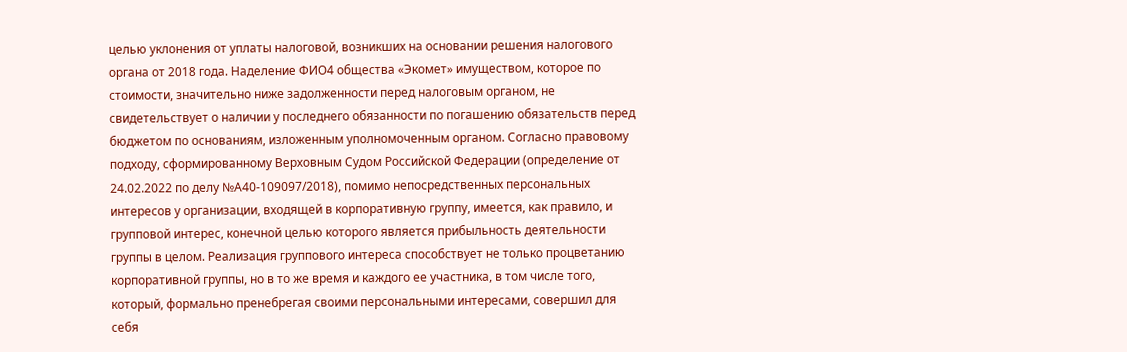целью уклонения от уплаты налоговой, возникших на основании решения налогового органа от 2018 года. Наделение ФИО4 общества «Экомет» имуществом, которое по стоимости, значительно ниже задолженности перед налоговым органом, не свидетельствует о наличии у последнего обязанности по погашению обязательств перед бюджетом по основаниям, изложенным уполномоченным органом. Согласно правовому подходу, сформированному Верховным Судом Российской Федерации (определение от 24.02.2022 по делу №А40-109097/2018), помимо непосредственных персональных интересов у организации, входящей в корпоративную группу, имеется, как правило, и групповой интерес, конечной целью которого является прибыльность деятельности группы в целом. Реализация группового интереса способствует не только процветанию корпоративной группы, но в то же время и каждого ее участника, в том числе того, который, формально пренебрегая своими персональными интересами, совершил для себя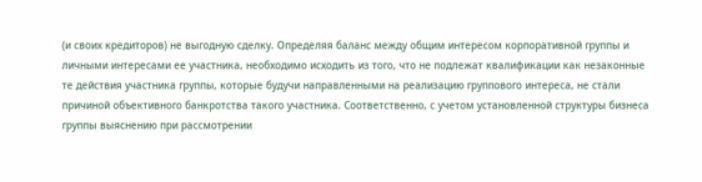(и своих кредиторов) не выгодную сделку. Определяя баланс между общим интересом корпоративной группы и личными интересами ее участника, необходимо исходить из того, что не подлежат квалификации как незаконные те действия участника группы, которые будучи направленными на реализацию группового интереса, не стали причиной объективного банкротства такого участника. Соответственно, с учетом установленной структуры бизнеса группы выяснению при рассмотрении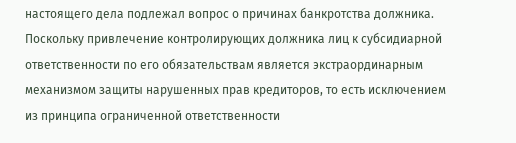настоящего дела подлежал вопрос о причинах банкротства должника. Поскольку привлечение контролирующих должника лиц к субсидиарной ответственности по его обязательствам является экстраординарным механизмом защиты нарушенных прав кредиторов, то есть исключением из принципа ограниченной ответственности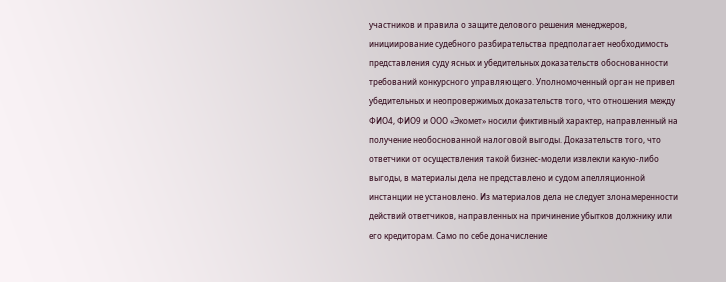участников и правила о защите делового решения менеджеров, инициирование судебного разбирательства предполагает необходимость представления суду ясных и убедительных доказательств обоснованности требований конкурсного управляющего. Уполномоченный орган не привел убедительных и неопровержимых доказательств того, что отношения между ФИО4, ФИО9 и ООО «Экомет» носили фиктивный характер, направленный на получение необоснованной налоговой выгоды. Доказательств того, что ответчики от осуществления такой бизнес-модели извлекли какую-либо выгоды, в материалы дела не представлено и судом апелляционной инстанции не установлено. Из материалов дела не следует злонамеренности действий ответчиков, направленных на причинение убытков должнику или его кредиторам. Само по себе доначисление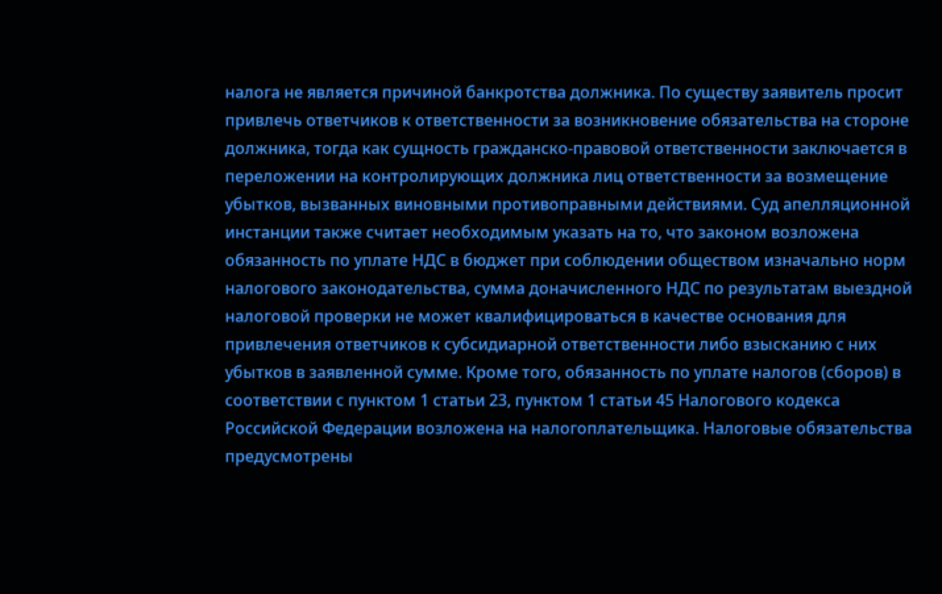налога не является причиной банкротства должника. По существу заявитель просит привлечь ответчиков к ответственности за возникновение обязательства на стороне должника, тогда как сущность гражданско-правовой ответственности заключается в переложении на контролирующих должника лиц ответственности за возмещение убытков, вызванных виновными противоправными действиями. Суд апелляционной инстанции также считает необходимым указать на то, что законом возложена обязанность по уплате НДС в бюджет при соблюдении обществом изначально норм налогового законодательства, сумма доначисленного НДС по результатам выездной налоговой проверки не может квалифицироваться в качестве основания для привлечения ответчиков к субсидиарной ответственности либо взысканию с них убытков в заявленной сумме. Кроме того, обязанность по уплате налогов (сборов) в соответствии с пунктом 1 статьи 23, пунктом 1 статьи 45 Налогового кодекса Российской Федерации возложена на налогоплательщика. Налоговые обязательства предусмотрены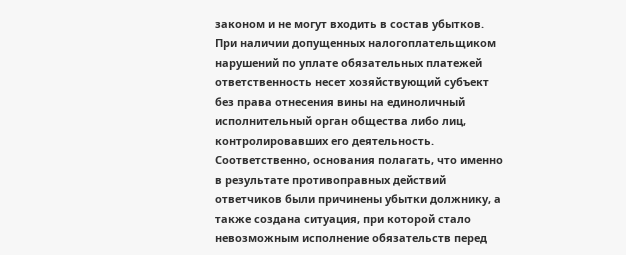законом и не могут входить в состав убытков. При наличии допущенных налогоплательщиком нарушений по уплате обязательных платежей ответственность несет хозяйствующий субъект без права отнесения вины на единоличный исполнительный орган общества либо лиц, контролировавших его деятельность. Соответственно, основания полагать, что именно в результате противоправных действий ответчиков были причинены убытки должнику, а также создана ситуация, при которой стало невозможным исполнение обязательств перед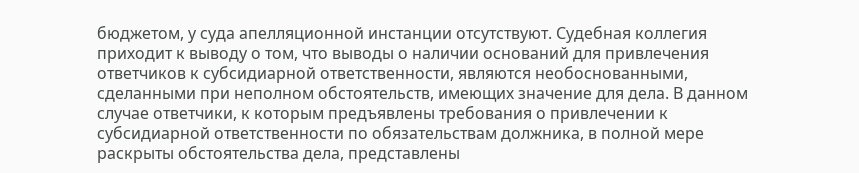бюджетом, у суда апелляционной инстанции отсутствуют. Судебная коллегия приходит к выводу о том, что выводы о наличии оснований для привлечения ответчиков к субсидиарной ответственности, являются необоснованными, сделанными при неполном обстоятельств, имеющих значение для дела. В данном случае ответчики, к которым предъявлены требования о привлечении к субсидиарной ответственности по обязательствам должника, в полной мере раскрыты обстоятельства дела, представлены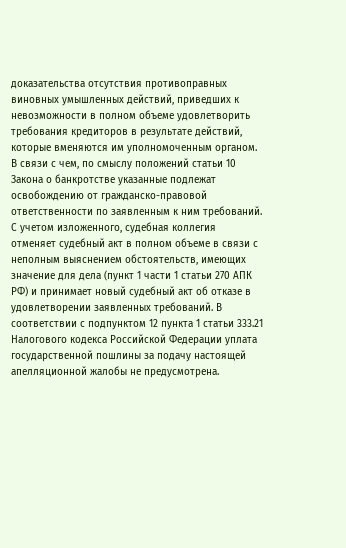доказательства отсутствия противоправных виновных умышленных действий, приведших к невозможности в полном объеме удовлетворить требования кредиторов в результате действий, которые вменяются им уполномоченным органом. В связи с чем, по смыслу положений статьи 10 Закона о банкротстве указанные подлежат освобождению от гражданско-правовой ответственности по заявленным к ним требований. С учетом изложенного, судебная коллегия отменяет судебный акт в полном объеме в связи с неполным выяснением обстоятельств, имеющих значение для дела (пункт 1 части 1 статьи 270 АПК РФ) и принимает новый судебный акт об отказе в удовлетворении заявленных требований. В соответствии с подпунктом 12 пункта 1 статьи 333.21 Налогового кодекса Российской Федерации уплата государственной пошлины за подачу настоящей апелляционной жалобы не предусмотрена.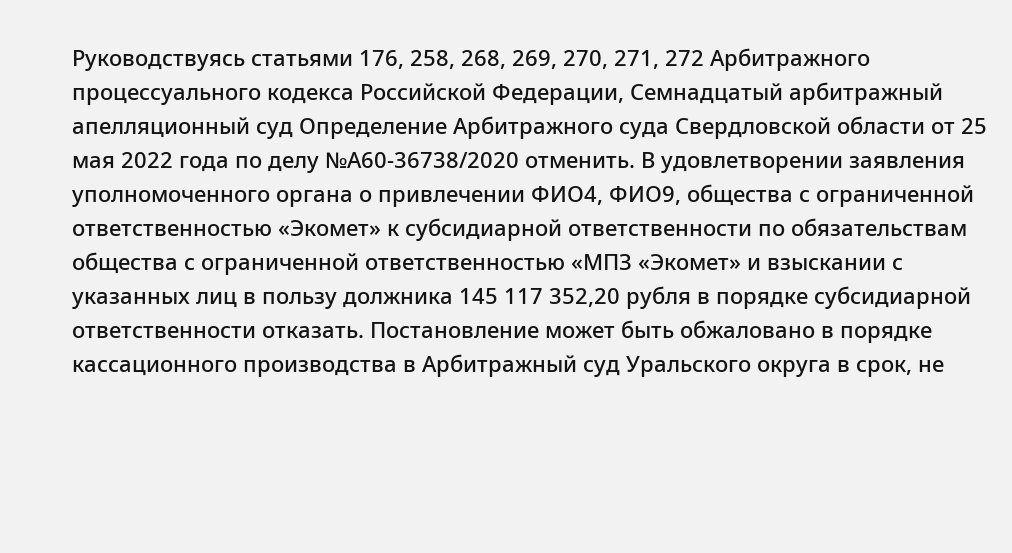Руководствуясь статьями 176, 258, 268, 269, 270, 271, 272 Арбитражного процессуального кодекса Российской Федерации, Семнадцатый арбитражный апелляционный суд Определение Арбитражного суда Свердловской области от 25 мая 2022 года по делу №А60-36738/2020 отменить. В удовлетворении заявления уполномоченного органа о привлечении ФИО4, ФИО9, общества с ограниченной ответственностью «Экомет» к субсидиарной ответственности по обязательствам общества с ограниченной ответственностью «МПЗ «Экомет» и взыскании с указанных лиц в пользу должника 145 117 352,20 рубля в порядке субсидиарной ответственности отказать. Постановление может быть обжаловано в порядке кассационного производства в Арбитражный суд Уральского округа в срок, не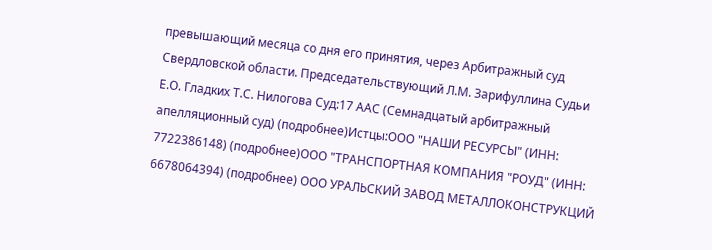превышающий месяца со дня его принятия, через Арбитражный суд Свердловской области. Председательствующий Л.М. Зарифуллина Судьи Е.О. Гладких Т.С. Нилогова Суд:17 ААС (Семнадцатый арбитражный апелляционный суд) (подробнее)Истцы:ООО "НАШИ РЕСУРСЫ" (ИНН: 7722386148) (подробнее)ООО "ТРАНСПОРТНАЯ КОМПАНИЯ "РОУД" (ИНН: 6678064394) (подробнее) ООО УРАЛЬСКИЙ ЗАВОД МЕТАЛЛОКОНСТРУКЦИЙ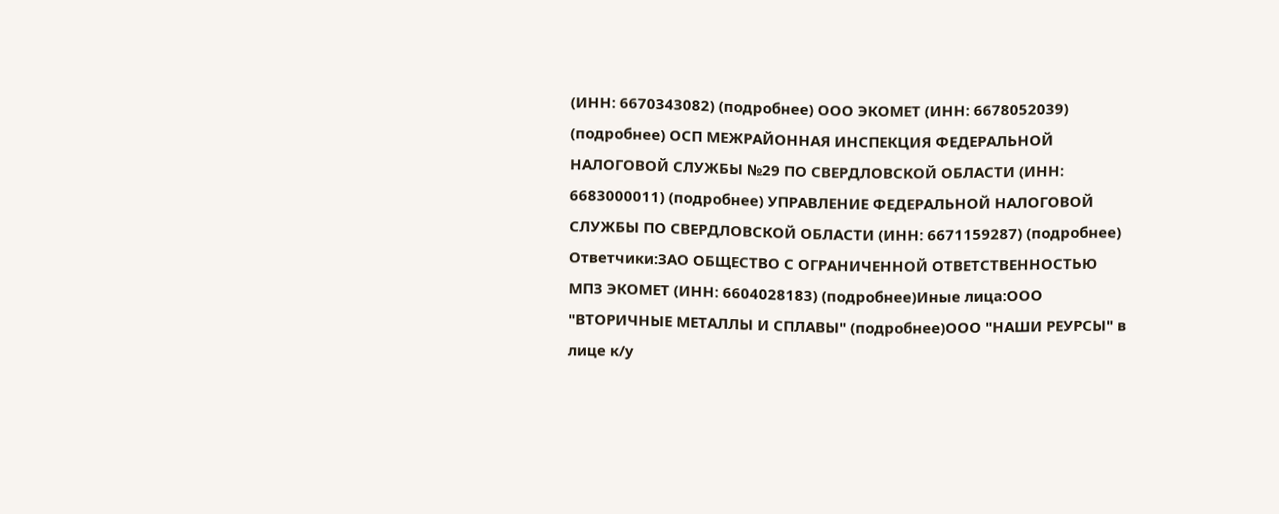(ИНН: 6670343082) (подробнее) ООО ЭКОМЕТ (ИНН: 6678052039) (подробнее) ОСП МЕЖРАЙОННАЯ ИНСПЕКЦИЯ ФЕДЕРАЛЬНОЙ НАЛОГОВОЙ СЛУЖБЫ №29 ПО СВЕРДЛОВСКОЙ ОБЛАСТИ (ИНН: 6683000011) (подробнее) УПРАВЛЕНИЕ ФЕДЕРАЛЬНОЙ НАЛОГОВОЙ СЛУЖБЫ ПО СВЕРДЛОВСКОЙ ОБЛАСТИ (ИНН: 6671159287) (подробнее) Ответчики:ЗАО ОБЩЕСТВО С ОГРАНИЧЕННОЙ ОТВЕТСТВЕННОСТЬЮ МПЗ ЭКОМЕТ (ИНН: 6604028183) (подробнее)Иные лица:ООО "ВТОРИЧНЫЕ МЕТАЛЛЫ И СПЛАВЫ" (подробнее)ООО "НАШИ РЕУРСЫ" в лице к/у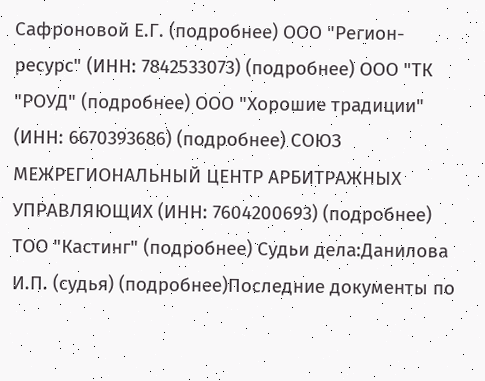Сафроновой Е.Г. (подробнее) ООО "Регион-ресурс" (ИНН: 7842533073) (подробнее) ООО "ТК "РОУД" (подробнее) ООО "Хорошие традиции" (ИНН: 6670393686) (подробнее) СОЮЗ МЕЖРЕГИОНАЛЬНЫЙ ЦЕНТР АРБИТРАЖНЫХ УПРАВЛЯЮЩИХ (ИНН: 7604200693) (подробнее) ТОО "Кастинг" (подробнее) Судьи дела:Данилова И.П. (судья) (подробнее)Последние документы по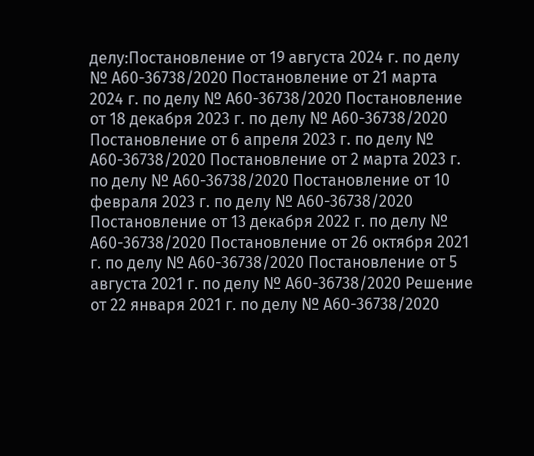делу:Постановление от 19 августа 2024 г. по делу № А60-36738/2020 Постановление от 21 марта 2024 г. по делу № А60-36738/2020 Постановление от 18 декабря 2023 г. по делу № А60-36738/2020 Постановление от 6 апреля 2023 г. по делу № А60-36738/2020 Постановление от 2 марта 2023 г. по делу № А60-36738/2020 Постановление от 10 февраля 2023 г. по делу № А60-36738/2020 Постановление от 13 декабря 2022 г. по делу № А60-36738/2020 Постановление от 26 октября 2021 г. по делу № А60-36738/2020 Постановление от 5 августа 2021 г. по делу № А60-36738/2020 Решение от 22 января 2021 г. по делу № А60-36738/2020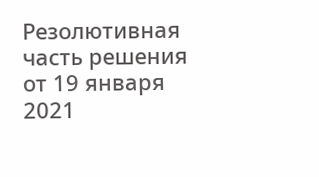Резолютивная часть решения от 19 января 2021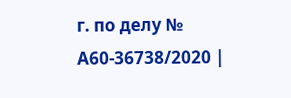г. по делу № А60-36738/2020 |